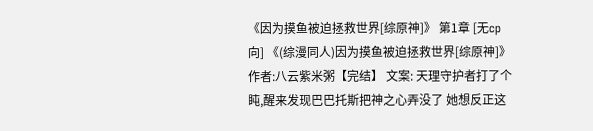《因为摸鱼被迫拯救世界[综原神]》 第1章 [无cp向] 《(综漫同人)因为摸鱼被迫拯救世界[综原神]》作者:八云紫米粥【完结】 文案: 天理守护者打了个盹,醒来发现巴巴托斯把神之心弄没了 她想反正这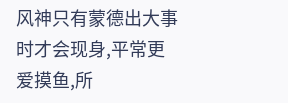风神只有蒙德出大事时才会现身,平常更爱摸鱼,所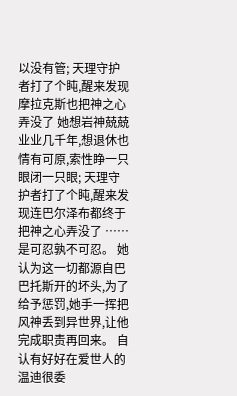以没有管; 天理守护者打了个盹,醒来发现摩拉克斯也把神之心弄没了 她想岩神兢兢业业几千年,想退休也情有可原,索性睁一只眼闭一只眼; 天理守护者打了个盹,醒来发现连巴尔泽布都终于把神之心弄没了 ……是可忍孰不可忍。 她认为这一切都源自巴巴托斯开的坏头,为了给予惩罚,她手一挥把风神丢到异世界,让他完成职责再回来。 自认有好好在爱世人的温迪很委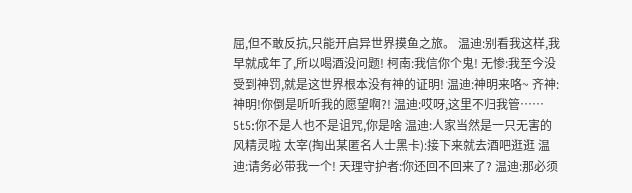屈,但不敢反抗,只能开启异世界摸鱼之旅。 温迪:别看我这样,我早就成年了,所以喝酒没问题! 柯南:我信你个鬼! 无惨:我至今没受到神罚,就是这世界根本没有神的证明! 温迪:神明来咯~ 齐神:神明!你倒是听听我的愿望啊?! 温迪:哎呀,这里不归我管…… 5t5:你不是人也不是诅咒,你是啥 温迪:人家当然是一只无害的风精灵啦 太宰(掏出某匿名人士黑卡):接下来就去酒吧逛逛 温迪:请务必带我一个! 天理守护者:你还回不回来了? 温迪:那必须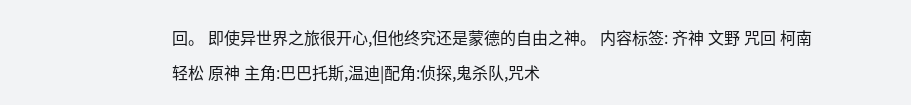回。 即使异世界之旅很开心,但他终究还是蒙德的自由之神。 内容标签: 齐神 文野 咒回 柯南 轻松 原神 主角:巴巴托斯,温迪|配角:侦探,鬼杀队,咒术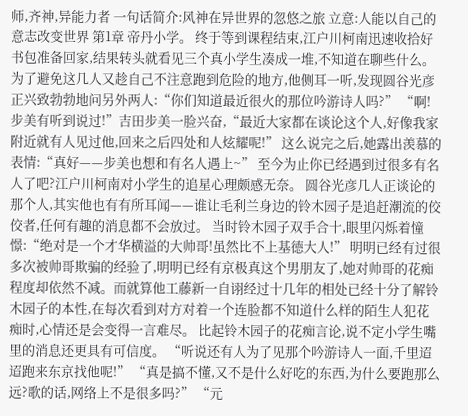师,齐神,异能力者 一句话简介:风神在异世界的忽悠之旅 立意:人能以自己的意志改变世界 第1章 帝丹小学。 终于等到课程结束,江户川柯南迅速收拾好书包准备回家,结果转头就看见三个真小学生凑成一堆,不知道在聊些什么。 为了避免这几人又趁自己不注意跑到危险的地方,他侧耳一听,发现圆谷光彦正兴致勃勃地问另外两人:“你们知道最近很火的那位吟游诗人吗?” “啊!步美有听到说过!”吉田步美一脸兴奋,“最近大家都在谈论这个人,好像我家附近就有人见过他,回来之后四处和人炫耀呢!” 这么说完之后,她露出羡慕的表情:“真好——步美也想和有名人遇上~” 至今为止你已经遇到过很多有名人了吧?江户川柯南对小学生的追星心理颇感无奈。 圆谷光彦几人正谈论的那个人,其实他也有有所耳闻——谁让毛利兰身边的铃木园子是追赶潮流的佼佼者,任何有趣的消息都不会放过。 当时铃木园子双手合十,眼里闪烁着憧憬:“绝对是一个才华横溢的大帅哥!虽然比不上基德大人!” 明明已经有过很多次被帅哥欺骗的经验了,明明已经有京极真这个男朋友了,她对帅哥的花痴程度却依然不减。而就算他工藤新一自诩经过十几年的相处已经十分了解铃木园子的本性,在每次看到对方对着一个连脸都不知道什么样的陌生人犯花痴时,心情还是会变得一言难尽。 比起铃木园子的花痴言论,说不定小学生嘴里的消息还更具有可信度。 “听说还有人为了见那个吟游诗人一面,千里迢迢跑来东京找他呢!” “真是搞不懂,又不是什么好吃的东西,为什么要跑那么远?歌的话,网络上不是很多吗?” “元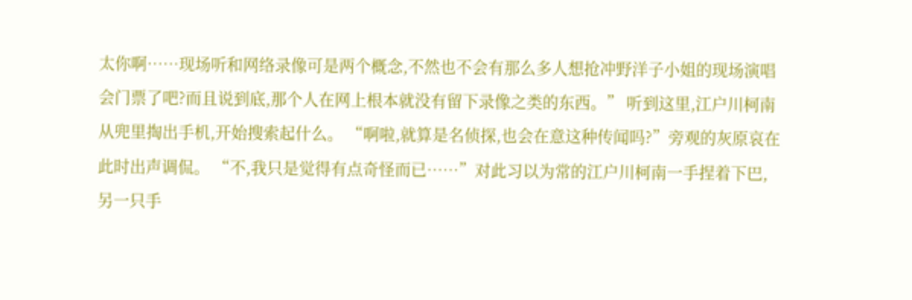太你啊……现场听和网络录像可是两个概念,不然也不会有那么多人想抢冲野洋子小姐的现场演唱会门票了吧?而且说到底,那个人在网上根本就没有留下录像之类的东西。” 听到这里,江户川柯南从兜里掏出手机,开始搜索起什么。 “啊啦,就算是名侦探,也会在意这种传闻吗?”旁观的灰原哀在此时出声调侃。 “不,我只是觉得有点奇怪而已……”对此习以为常的江户川柯南一手捏着下巴,另一只手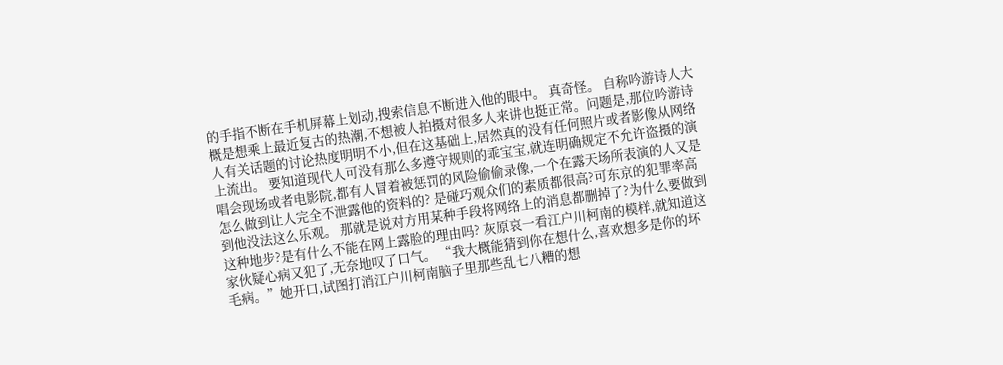的手指不断在手机屏幕上划动,搜索信息不断进入他的眼中。 真奇怪。 自称吟游诗人大概是想乘上最近复古的热潮,不想被人拍摄对很多人来讲也挺正常。问题是,那位吟游诗人有关话题的讨论热度明明不小,但在这基础上,居然真的没有任何照片或者影像从网络上流出。 要知道现代人可没有那么多遵守规则的乖宝宝,就连明确规定不允许盗摄的演唱会现场或者电影院,都有人冒着被惩罚的风险偷偷录像,一个在露天场所表演的人又是怎么做到让人完全不泄露他的资料的? 是碰巧观众们的素质都很高?可东京的犯罪率高到他没法这么乐观。 那就是说对方用某种手段将网络上的消息都删掉了?为什么要做到这种地步?是有什么不能在网上露脸的理由吗? 灰原哀一看江户川柯南的模样,就知道这家伙疑心病又犯了,无奈地叹了口气。 “我大概能猜到你在想什么,喜欢想多是你的坏毛病。”她开口,试图打消江户川柯南脑子里那些乱七八糟的想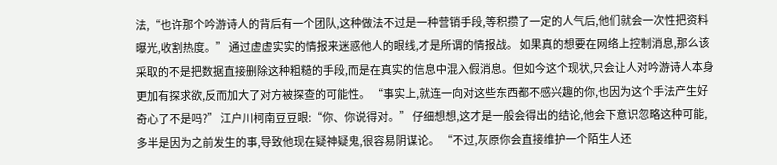法,“也许那个吟游诗人的背后有一个团队,这种做法不过是一种营销手段,等积攒了一定的人气后,他们就会一次性把资料曝光,收割热度。” 通过虚虚实实的情报来迷惑他人的眼线,才是所谓的情报战。 如果真的想要在网络上控制消息,那么该采取的不是把数据直接删除这种粗糙的手段,而是在真实的信息中混入假消息。但如今这个现状,只会让人对吟游诗人本身更加有探求欲,反而加大了对方被探查的可能性。 “事实上,就连一向对这些东西都不感兴趣的你,也因为这个手法产生好奇心了不是吗?” 江户川柯南豆豆眼:“你、你说得对。” 仔细想想,这才是一般会得出的结论,他会下意识忽略这种可能,多半是因为之前发生的事,导致他现在疑神疑鬼,很容易阴谋论。 “不过,灰原你会直接维护一个陌生人还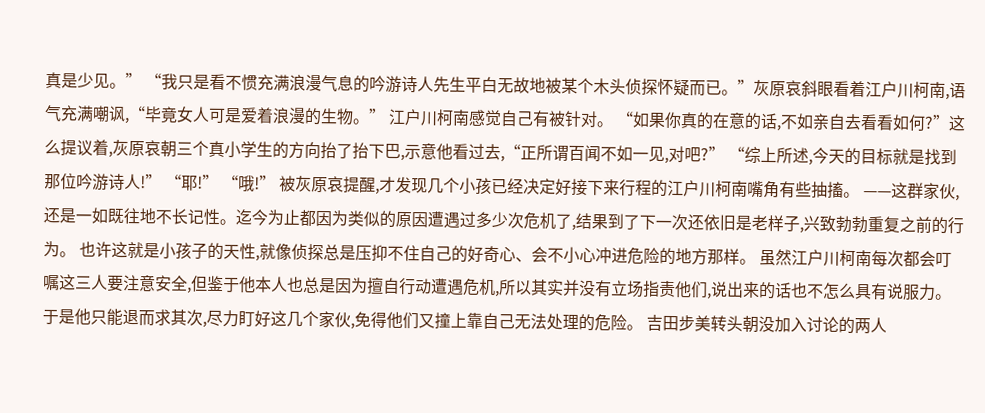真是少见。” “我只是看不惯充满浪漫气息的吟游诗人先生平白无故地被某个木头侦探怀疑而已。”灰原哀斜眼看着江户川柯南,语气充满嘲讽,“毕竟女人可是爱着浪漫的生物。” 江户川柯南感觉自己有被针对。 “如果你真的在意的话,不如亲自去看看如何?”这么提议着,灰原哀朝三个真小学生的方向抬了抬下巴,示意他看过去,“正所谓百闻不如一见,对吧?” “综上所述,今天的目标就是找到那位吟游诗人!” “耶!” “哦!” 被灰原哀提醒,才发现几个小孩已经决定好接下来行程的江户川柯南嘴角有些抽搐。 ——这群家伙,还是一如既往地不长记性。迄今为止都因为类似的原因遭遇过多少次危机了,结果到了下一次还依旧是老样子,兴致勃勃重复之前的行为。 也许这就是小孩子的天性,就像侦探总是压抑不住自己的好奇心、会不小心冲进危险的地方那样。 虽然江户川柯南每次都会叮嘱这三人要注意安全,但鉴于他本人也总是因为擅自行动遭遇危机,所以其实并没有立场指责他们,说出来的话也不怎么具有说服力。 于是他只能退而求其次,尽力盯好这几个家伙,免得他们又撞上靠自己无法处理的危险。 吉田步美转头朝没加入讨论的两人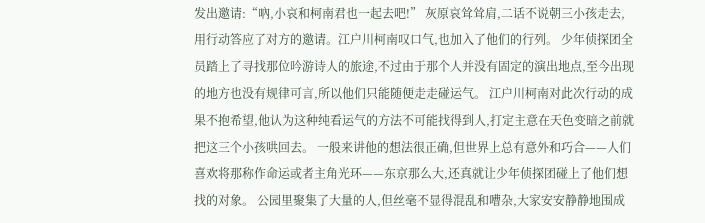发出邀请:“吶,小哀和柯南君也一起去吧!” 灰原哀耸耸肩,二话不说朝三小孩走去,用行动答应了对方的邀请。江户川柯南叹口气,也加入了他们的行列。 少年侦探团全员踏上了寻找那位吟游诗人的旅途,不过由于那个人并没有固定的演出地点,至今出现的地方也没有规律可言,所以他们只能随便走走碰运气。 江户川柯南对此次行动的成果不抱希望,他认为这种纯看运气的方法不可能找得到人,打定主意在天色变暗之前就把这三个小孩哄回去。 一般来讲他的想法很正确,但世界上总有意外和巧合——人们喜欢将那称作命运或者主角光环——东京那么大,还真就让少年侦探团碰上了他们想找的对象。 公园里聚集了大量的人,但丝毫不显得混乱和嘈杂,大家安安静静地围成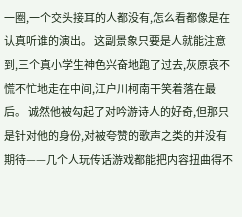一圈,一个交头接耳的人都没有,怎么看都像是在认真听谁的演出。 这副景象只要是人就能注意到,三个真小学生神色兴奋地跑了过去,灰原哀不慌不忙地走在中间,江户川柯南干笑着落在最后。 诚然他被勾起了对吟游诗人的好奇,但那只是针对他的身份,对被夸赞的歌声之类的并没有期待——几个人玩传话游戏都能把内容扭曲得不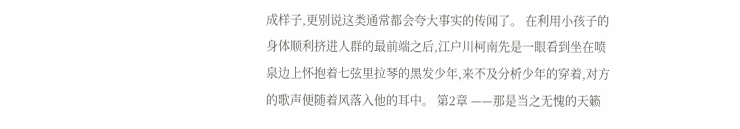成样子,更别说这类通常都会夸大事实的传闻了。 在利用小孩子的身体顺利挤进人群的最前端之后,江户川柯南先是一眼看到坐在喷泉边上怀抱着七弦里拉琴的黑发少年,来不及分析少年的穿着,对方的歌声便随着风落入他的耳中。 第2章 ——那是当之无愧的天籁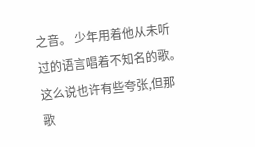之音。 少年用着他从未听过的语言唱着不知名的歌。这么说也许有些夸张,但那歌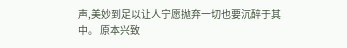声,美妙到足以让人宁愿抛弃一切也要沉醉于其中。 原本兴致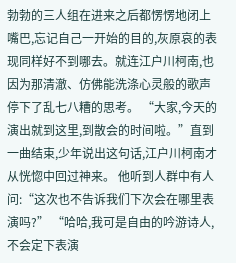勃勃的三人组在进来之后都愣愣地闭上嘴巴,忘记自己一开始的目的,灰原哀的表现同样好不到哪去。就连江户川柯南,也因为那清澈、仿佛能洗涤心灵般的歌声停下了乱七八糟的思考。 “大家,今天的演出就到这里,到散会的时间啦。”直到一曲结束,少年说出这句话,江户川柯南才从恍惚中回过神来。 他听到人群中有人问:“这次也不告诉我们下次会在哪里表演吗?” “哈哈,我可是自由的吟游诗人,不会定下表演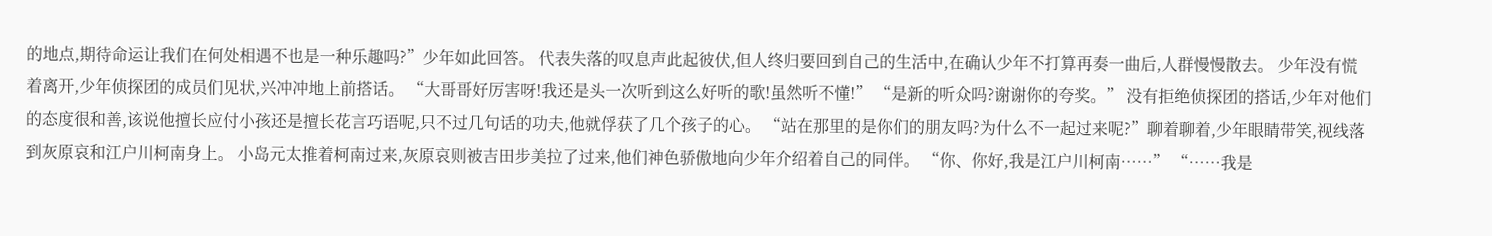的地点,期待命运让我们在何处相遇不也是一种乐趣吗?”少年如此回答。 代表失落的叹息声此起彼伏,但人终归要回到自己的生活中,在确认少年不打算再奏一曲后,人群慢慢散去。 少年没有慌着离开,少年侦探团的成员们见状,兴冲冲地上前搭话。 “大哥哥好厉害呀!我还是头一次听到这么好听的歌!虽然听不懂!” “是新的听众吗?谢谢你的夸奖。” 没有拒绝侦探团的搭话,少年对他们的态度很和善,该说他擅长应付小孩还是擅长花言巧语呢,只不过几句话的功夫,他就俘获了几个孩子的心。 “站在那里的是你们的朋友吗?为什么不一起过来呢?”聊着聊着,少年眼睛带笑,视线落到灰原哀和江户川柯南身上。 小岛元太推着柯南过来,灰原哀则被吉田步美拉了过来,他们神色骄傲地向少年介绍着自己的同伴。 “你、你好,我是江户川柯南……” “……我是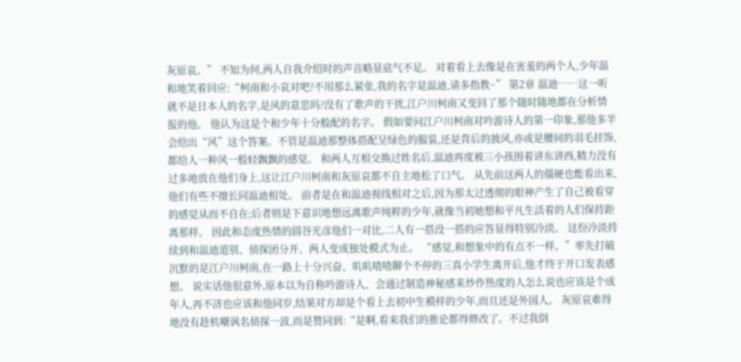灰原哀。” 不知为何,两人自我介绍时的声音略显底气不足。 对着看上去像是在害羞的两个人,少年温和地笑着回应:“柯南和小哀对吧?不用那么紧张,我的名字是温迪,请多指教~” 第2章 温迪……这一听就不是日本人的名字,是风的意思吗?没有了歌声的干扰,江户川柯南又变回了那个随时随地都在分析情报的他。 他认为这是个和少年十分般配的名字。 假如要问江户川柯南对吟游诗人的第一印象,那他多半会给出“风”这个答案。不管是温迪那整体搭配呈绿色的服装,还是背后的披风,亦或是腰间的羽毛挂饰,都给人一种风一般轻飘飘的感觉。 和两人互相交换过姓名后,温迪再度被三小孩围着讲东讲西,精力没有过多地放在他们身上,这让江户川柯南和灰原哀都不自主地松了口气。 从先前这两人的僵硬也能看出来,他们有些不擅长同温迪相处。 前者是在和温迪视线相对之后,因为那太过透彻的眼神产生了自己被看穿的感觉从而不自在;后者则是下意识地想远离歌声纯粹的少年,就像当初她想和平凡生活着的人们保持距离那样。 因此和态度热情的圆谷光彦他们一对比,二人有一搭没一搭的应答显得特别冷淡。 这份冷淡持续到和温迪道别、侦探团分开、两人变成独处模式为止。 “感觉,和想象中的有点不一样。”率先打破沉默的是江户川柯南,在一路上十分兴奋、叽叽喳喳聊个不停的三真小学生离开后,他才终于开口发表感想。 说实话他很意外,原本以为自称吟游诗人、会通过制造神秘感来炒作热度的人怎么说也应该是个成年人,再不济也应该和他同岁,结果对方却是个看上去初中生模样的少年,而且还是外国人。 灰原哀难得地没有趁机嘲讽名侦探一波,而是赞同到:“是啊,看来我们的推论都得修改了。不过我倒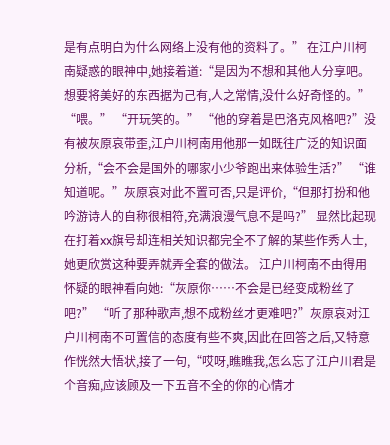是有点明白为什么网络上没有他的资料了。” 在江户川柯南疑惑的眼神中,她接着道:“是因为不想和其他人分享吧。想要将美好的东西据为己有,人之常情,没什么好奇怪的。” “喂。” “开玩笑的。” “他的穿着是巴洛克风格吧?”没有被灰原哀带歪,江户川柯南用他那一如既往广泛的知识面分析,“会不会是国外的哪家小少爷跑出来体验生活?” “谁知道呢。”灰原哀对此不置可否,只是评价,“但那打扮和他吟游诗人的自称很相符,充满浪漫气息不是吗?” 显然比起现在打着xx旗号却连相关知识都完全不了解的某些作秀人士,她更欣赏这种要弄就弄全套的做法。 江户川柯南不由得用怀疑的眼神看向她:“灰原你……不会是已经变成粉丝了吧?” “听了那种歌声,想不成粉丝才更难吧?”灰原哀对江户川柯南不可置信的态度有些不爽,因此在回答之后,又特意作恍然大悟状,接了一句,“哎呀,瞧瞧我,怎么忘了江户川君是个音痴,应该顾及一下五音不全的你的心情才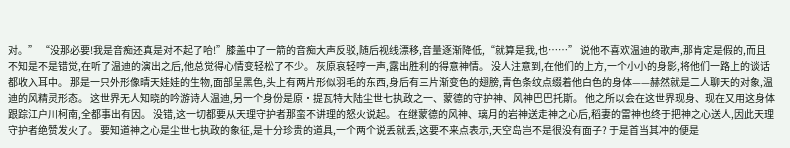对。” “没那必要!我是音痴还真是对不起了哈!”膝盖中了一箭的音痴大声反驳,随后视线漂移,音量逐渐降低,“就算是我,也……” 说他不喜欢温迪的歌声,那肯定是假的,而且不知是不是错觉,在听了温迪的演出之后,他总觉得心情变轻松了不少。 灰原哀轻哼一声,露出胜利的得意神情。 没人注意到,在他们的上方,一个小小的身影,将他们一路上的谈话都收入耳中。 那是一只外形像晴天娃娃的生物,面部呈黑色,头上有两片形似羽毛的东西,身后有三片渐变色的翅膀,青色条纹点缀着他白色的身体——赫然就是二人聊天的对象,温迪的风精灵形态。 这世界无人知晓的吟游诗人温迪,另一个身份是原·提瓦特大陆尘世七执政之一、蒙德的守护神、风神巴巴托斯。 他之所以会在这世界现身、现在又用这身体跟踪江户川柯南,全都事出有因。 没错,这一切都要从天理守护者那蛮不讲理的怒火说起。 在继蒙德的风神、璃月的岩神送走神之心后,稻妻的雷神也终于把神之心送人,因此天理守护者绝赞发火了。 要知道神之心是尘世七执政的象征,是十分珍贵的道具,一个两个说丢就丢,这要不来点表示,天空岛岂不是很没有面子? 于是首当其冲的便是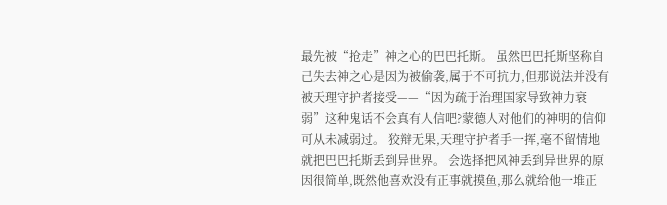最先被“抢走”神之心的巴巴托斯。 虽然巴巴托斯坚称自己失去神之心是因为被偷袭,属于不可抗力,但那说法并没有被天理守护者接受——“因为疏于治理国家导致神力衰弱”这种鬼话不会真有人信吧?蒙德人对他们的神明的信仰可从未减弱过。 狡辩无果,天理守护者手一挥,毫不留情地就把巴巴托斯丢到异世界。 会选择把风神丢到异世界的原因很简单,既然他喜欢没有正事就摸鱼,那么就给他一堆正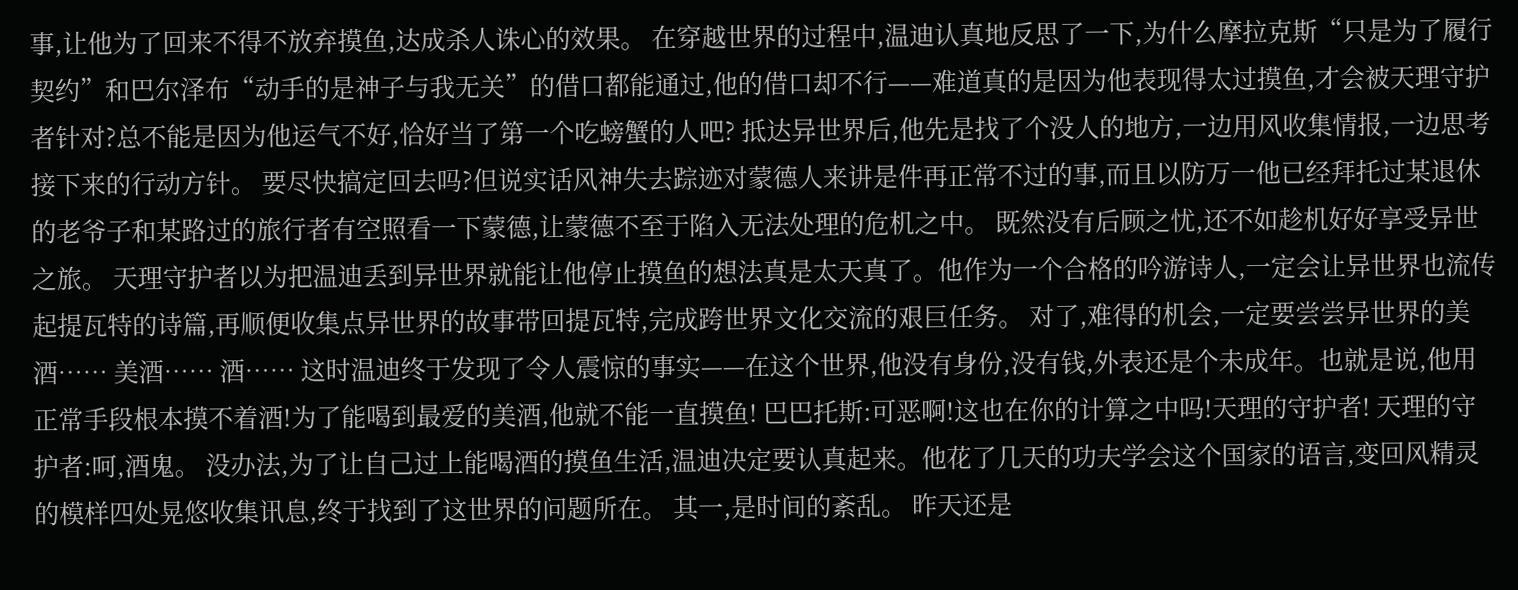事,让他为了回来不得不放弃摸鱼,达成杀人诛心的效果。 在穿越世界的过程中,温迪认真地反思了一下,为什么摩拉克斯“只是为了履行契约”和巴尔泽布“动手的是神子与我无关”的借口都能通过,他的借口却不行——难道真的是因为他表现得太过摸鱼,才会被天理守护者针对?总不能是因为他运气不好,恰好当了第一个吃螃蟹的人吧? 抵达异世界后,他先是找了个没人的地方,一边用风收集情报,一边思考接下来的行动方针。 要尽快搞定回去吗?但说实话风神失去踪迹对蒙德人来讲是件再正常不过的事,而且以防万一他已经拜托过某退休的老爷子和某路过的旅行者有空照看一下蒙德,让蒙德不至于陷入无法处理的危机之中。 既然没有后顾之忧,还不如趁机好好享受异世之旅。 天理守护者以为把温迪丢到异世界就能让他停止摸鱼的想法真是太天真了。他作为一个合格的吟游诗人,一定会让异世界也流传起提瓦特的诗篇,再顺便收集点异世界的故事带回提瓦特,完成跨世界文化交流的艰巨任务。 对了,难得的机会,一定要尝尝异世界的美酒…… 美酒…… 酒…… 这时温迪终于发现了令人震惊的事实——在这个世界,他没有身份,没有钱,外表还是个未成年。也就是说,他用正常手段根本摸不着酒!为了能喝到最爱的美酒,他就不能一直摸鱼! 巴巴托斯:可恶啊!这也在你的计算之中吗!天理的守护者! 天理的守护者:呵,酒鬼。 没办法,为了让自己过上能喝酒的摸鱼生活,温迪决定要认真起来。他花了几天的功夫学会这个国家的语言,变回风精灵的模样四处晃悠收集讯息,终于找到了这世界的问题所在。 其一,是时间的紊乱。 昨天还是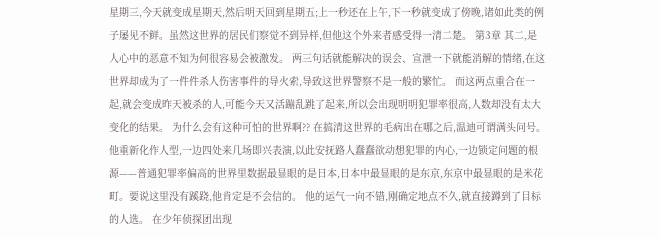星期三,今天就变成星期天,然后明天回到星期五;上一秒还在上午,下一秒就变成了傍晚,诸如此类的例子屡见不鲜。虽然这世界的居民们察觉不到异样,但他这个外来者感受得一清二楚。 第3章 其二,是人心中的恶意不知为何很容易会被激发。 两三句话就能解决的误会、宣泄一下就能消解的情绪,在这世界却成为了一件件杀人伤害事件的导火索,导致这世界警察不是一般的繁忙。 而这两点重合在一起,就会变成昨天被杀的人,可能今天又活蹦乱跳了起来,所以会出现明明犯罪率很高,人数却没有太大变化的结果。 为什么会有这种可怕的世界啊?? 在搞清这世界的毛病出在哪之后,温迪可谓满头问号。 他重新化作人型,一边四处来几场即兴表演,以此安抚路人蠢蠢欲动想犯罪的内心,一边锁定问题的根源——普通犯罪率偏高的世界里数据最显眼的是日本,日本中最显眼的是东京,东京中最显眼的是米花町。要说这里没有蹊跷,他肯定是不会信的。 他的运气一向不错,刚确定地点不久,就直接蹲到了目标的人选。 在少年侦探团出现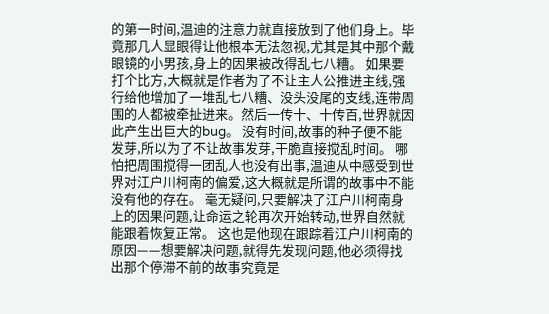的第一时间,温迪的注意力就直接放到了他们身上。毕竟那几人显眼得让他根本无法忽视,尤其是其中那个戴眼镜的小男孩,身上的因果被改得乱七八糟。 如果要打个比方,大概就是作者为了不让主人公推进主线,强行给他增加了一堆乱七八糟、没头没尾的支线,连带周围的人都被牵扯进来。然后一传十、十传百,世界就因此产生出巨大的bug。 没有时间,故事的种子便不能发芽,所以为了不让故事发芽,干脆直接搅乱时间。 哪怕把周围搅得一团乱人也没有出事,温迪从中感受到世界对江户川柯南的偏爱,这大概就是所谓的故事中不能没有他的存在。 毫无疑问,只要解决了江户川柯南身上的因果问题,让命运之轮再次开始转动,世界自然就能跟着恢复正常。 这也是他现在跟踪着江户川柯南的原因——想要解决问题,就得先发现问题,他必须得找出那个停滞不前的故事究竟是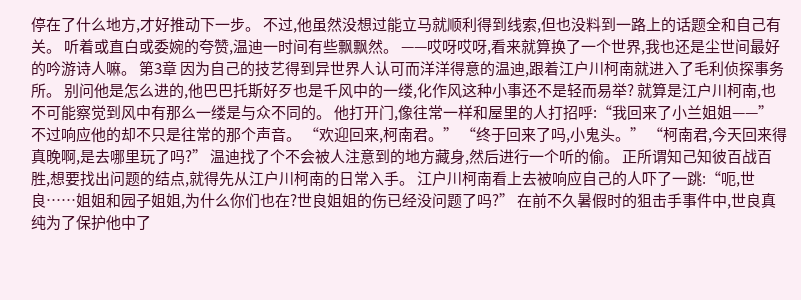停在了什么地方,才好推动下一步。 不过,他虽然没想过能立马就顺利得到线索,但也没料到一路上的话题全和自己有关。 听着或直白或委婉的夸赞,温迪一时间有些飘飘然。 ——哎呀哎呀,看来就算换了一个世界,我也还是尘世间最好的吟游诗人嘛。 第3章 因为自己的技艺得到异世界人认可而洋洋得意的温迪,跟着江户川柯南就进入了毛利侦探事务所。 别问他是怎么进的,他巴巴托斯好歹也是千风中的一缕,化作风这种小事还不是轻而易举? 就算是江户川柯南,也不可能察觉到风中有那么一缕是与众不同的。 他打开门,像往常一样和屋里的人打招呼:“我回来了小兰姐姐——” 不过响应他的却不只是往常的那个声音。 “欢迎回来,柯南君。” “终于回来了吗,小鬼头。” “柯南君,今天回来得真晚啊,是去哪里玩了吗?” 温迪找了个不会被人注意到的地方藏身,然后进行一个听的偷。 正所谓知己知彼百战百胜,想要找出问题的结点,就得先从江户川柯南的日常入手。 江户川柯南看上去被响应自己的人吓了一跳:“呃,世良……姐姐和园子姐姐,为什么你们也在?世良姐姐的伤已经没问题了吗?” 在前不久暑假时的狙击手事件中,世良真纯为了保护他中了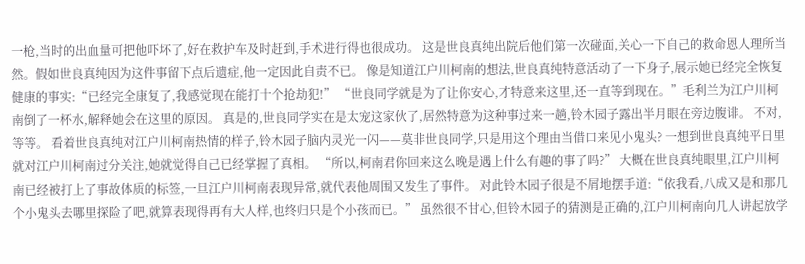一枪,当时的出血量可把他吓坏了,好在救护车及时赶到,手术进行得也很成功。 这是世良真纯出院后他们第一次碰面,关心一下自己的救命恩人理所当然。假如世良真纯因为这件事留下点后遗症,他一定因此自责不已。 像是知道江户川柯南的想法,世良真纯特意活动了一下身子,展示她已经完全恢复健康的事实:“已经完全康复了,我感觉现在能打十个抢劫犯!” “世良同学就是为了让你安心,才特意来这里,还一直等到现在。”毛利兰为江户川柯南倒了一杯水,解释她会在这里的原因。 真是的,世良同学实在是太宠这家伙了,居然特意为这种事过来一趟,铃木园子露出半月眼在旁边腹诽。 不对,等等。 看着世良真纯对江户川柯南热情的样子,铃木园子脑内灵光一闪——莫非世良同学,只是用这个理由当借口来见小鬼头? 一想到世良真纯平日里就对江户川柯南过分关注,她就觉得自己已经掌握了真相。 “所以,柯南君你回来这么晚是遇上什么有趣的事了吗?” 大概在世良真纯眼里,江户川柯南已经被打上了事故体质的标签,一旦江户川柯南表现异常,就代表他周围又发生了事件。 对此铃木园子很是不屑地摆手道:“依我看,八成又是和那几个小鬼头去哪里探险了吧,就算表现得再有大人样,也终归只是个小孩而已。” 虽然很不甘心,但铃木园子的猜测是正确的,江户川柯南向几人讲起放学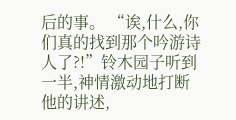后的事。 “诶,什么,你们真的找到那个吟游诗人了?!”铃木园子听到一半,神情激动地打断他的讲述,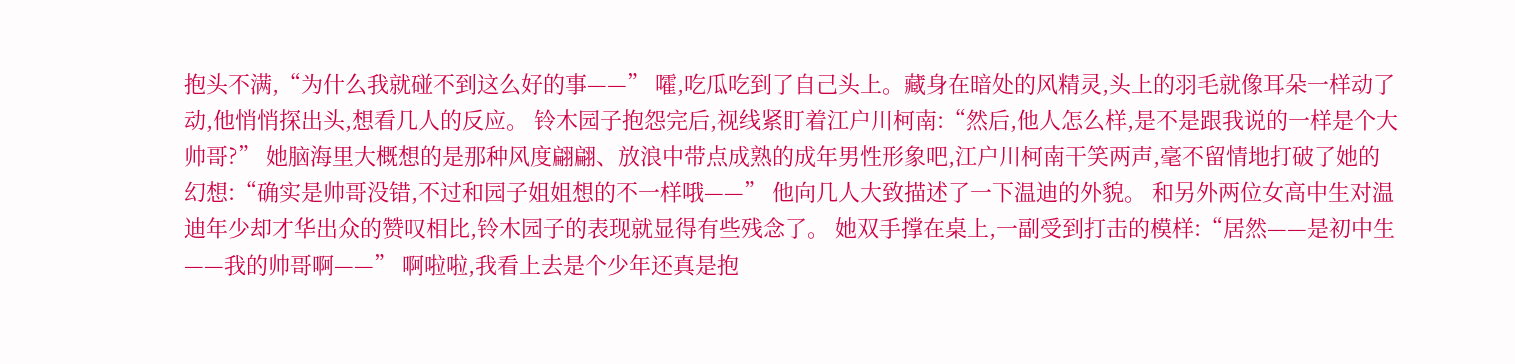抱头不满,“为什么我就碰不到这么好的事——” 嚯,吃瓜吃到了自己头上。藏身在暗处的风精灵,头上的羽毛就像耳朵一样动了动,他悄悄探出头,想看几人的反应。 铃木园子抱怨完后,视线紧盯着江户川柯南:“然后,他人怎么样,是不是跟我说的一样是个大帅哥?” 她脑海里大概想的是那种风度翩翩、放浪中带点成熟的成年男性形象吧,江户川柯南干笑两声,毫不留情地打破了她的幻想:“确实是帅哥没错,不过和园子姐姐想的不一样哦——” 他向几人大致描述了一下温迪的外貌。 和另外两位女高中生对温迪年少却才华出众的赞叹相比,铃木园子的表现就显得有些残念了。 她双手撑在桌上,一副受到打击的模样:“居然——是初中生——我的帅哥啊——” 啊啦啦,我看上去是个少年还真是抱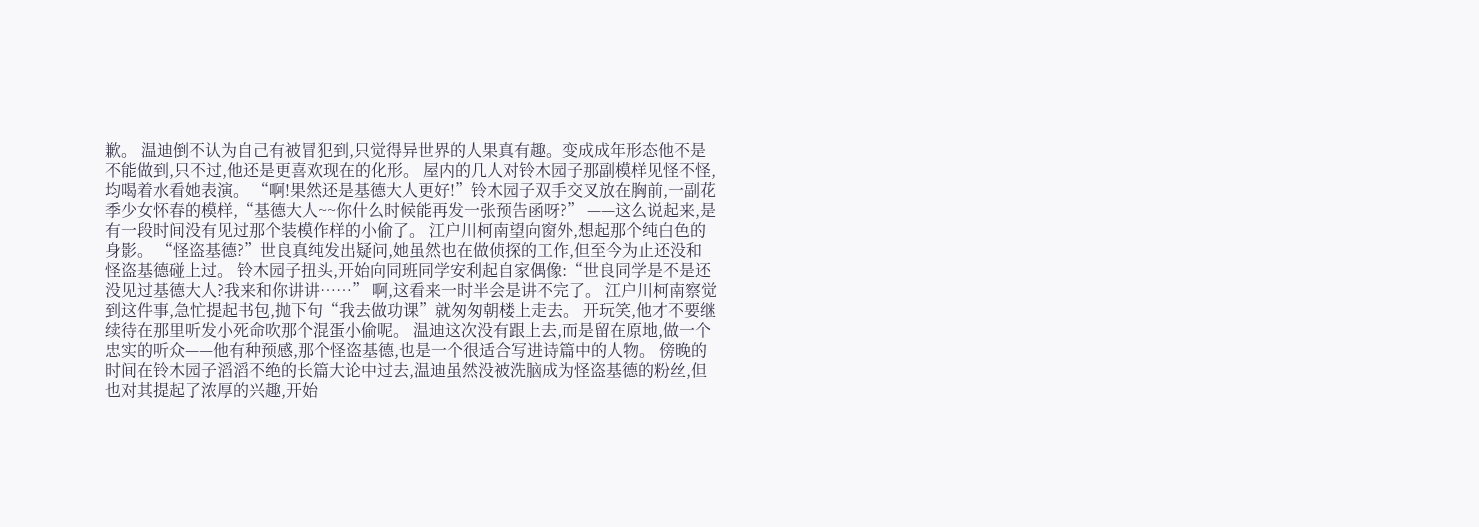歉。 温迪倒不认为自己有被冒犯到,只觉得异世界的人果真有趣。变成成年形态他不是不能做到,只不过,他还是更喜欢现在的化形。 屋内的几人对铃木园子那副模样见怪不怪,均喝着水看她表演。 “啊!果然还是基德大人更好!”铃木园子双手交叉放在胸前,一副花季少女怀春的模样,“基德大人~~你什么时候能再发一张预告函呀?” ——这么说起来,是有一段时间没有见过那个装模作样的小偷了。 江户川柯南望向窗外,想起那个纯白色的身影。 “怪盗基德?”世良真纯发出疑问,她虽然也在做侦探的工作,但至今为止还没和怪盗基德碰上过。 铃木园子扭头,开始向同班同学安利起自家偶像:“世良同学是不是还没见过基德大人?我来和你讲讲……” 啊,这看来一时半会是讲不完了。 江户川柯南察觉到这件事,急忙提起书包,抛下句“我去做功课”就匆匆朝楼上走去。 开玩笑,他才不要继续待在那里听发小死命吹那个混蛋小偷呢。 温迪这次没有跟上去,而是留在原地,做一个忠实的听众——他有种预感,那个怪盗基德,也是一个很适合写进诗篇中的人物。 傍晚的时间在铃木园子滔滔不绝的长篇大论中过去,温迪虽然没被洗脑成为怪盗基德的粉丝,但也对其提起了浓厚的兴趣,开始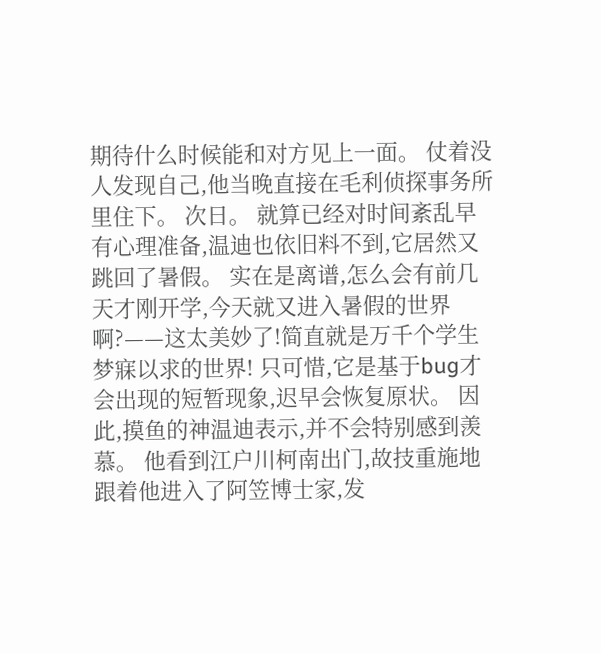期待什么时候能和对方见上一面。 仗着没人发现自己,他当晚直接在毛利侦探事务所里住下。 次日。 就算已经对时间紊乱早有心理准备,温迪也依旧料不到,它居然又跳回了暑假。 实在是离谱,怎么会有前几天才刚开学,今天就又进入暑假的世界啊?——这太美妙了!简直就是万千个学生梦寐以求的世界! 只可惜,它是基于bug才会出现的短暂现象,迟早会恢复原状。 因此,摸鱼的神温迪表示,并不会特别感到羡慕。 他看到江户川柯南出门,故技重施地跟着他进入了阿笠博士家,发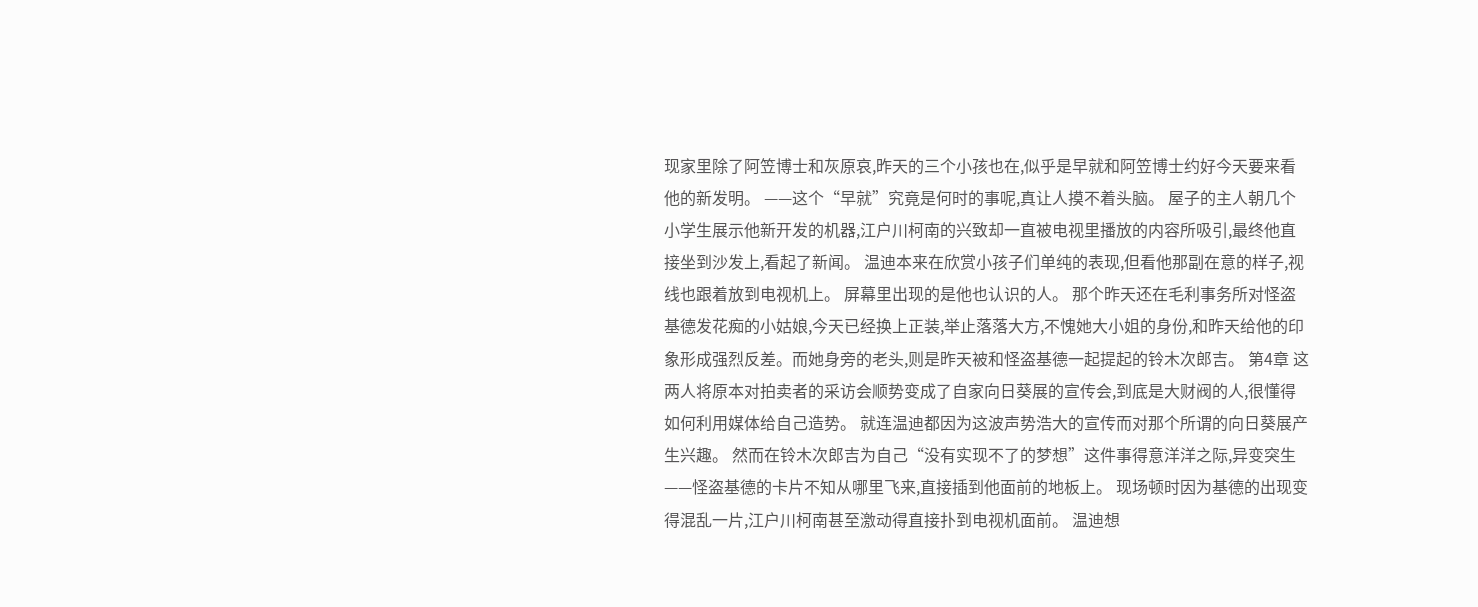现家里除了阿笠博士和灰原哀,昨天的三个小孩也在,似乎是早就和阿笠博士约好今天要来看他的新发明。 ——这个“早就”究竟是何时的事呢,真让人摸不着头脑。 屋子的主人朝几个小学生展示他新开发的机器,江户川柯南的兴致却一直被电视里播放的内容所吸引,最终他直接坐到沙发上,看起了新闻。 温迪本来在欣赏小孩子们单纯的表现,但看他那副在意的样子,视线也跟着放到电视机上。 屏幕里出现的是他也认识的人。 那个昨天还在毛利事务所对怪盗基德发花痴的小姑娘,今天已经换上正装,举止落落大方,不愧她大小姐的身份,和昨天给他的印象形成强烈反差。而她身旁的老头,则是昨天被和怪盗基德一起提起的铃木次郎吉。 第4章 这两人将原本对拍卖者的采访会顺势变成了自家向日葵展的宣传会,到底是大财阀的人,很懂得如何利用媒体给自己造势。 就连温迪都因为这波声势浩大的宣传而对那个所谓的向日葵展产生兴趣。 然而在铃木次郎吉为自己“没有实现不了的梦想”这件事得意洋洋之际,异变突生——怪盗基德的卡片不知从哪里飞来,直接插到他面前的地板上。 现场顿时因为基德的出现变得混乱一片,江户川柯南甚至激动得直接扑到电视机面前。 温迪想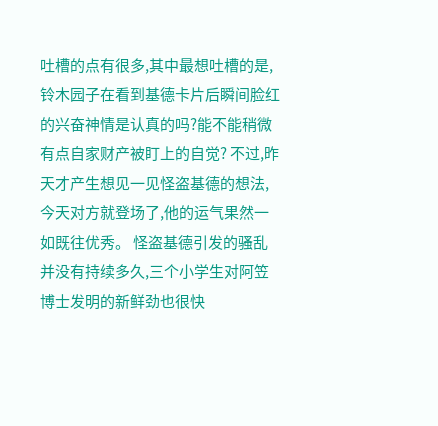吐槽的点有很多,其中最想吐槽的是,铃木园子在看到基德卡片后瞬间脸红的兴奋神情是认真的吗?能不能稍微有点自家财产被盯上的自觉? 不过,昨天才产生想见一见怪盗基德的想法,今天对方就登场了,他的运气果然一如既往优秀。 怪盗基德引发的骚乱并没有持续多久,三个小学生对阿笠博士发明的新鲜劲也很快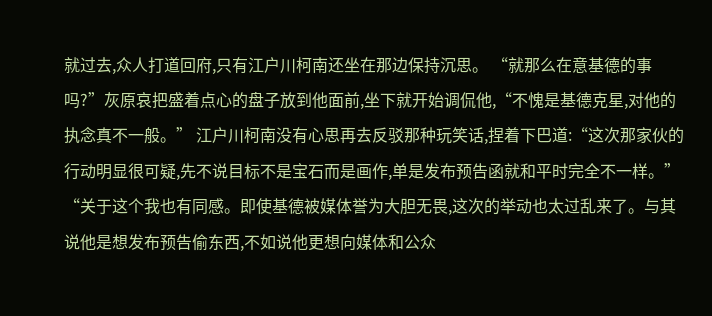就过去,众人打道回府,只有江户川柯南还坐在那边保持沉思。 “就那么在意基德的事吗?”灰原哀把盛着点心的盘子放到他面前,坐下就开始调侃他,“不愧是基德克星,对他的执念真不一般。” 江户川柯南没有心思再去反驳那种玩笑话,捏着下巴道:“这次那家伙的行动明显很可疑,先不说目标不是宝石而是画作,单是发布预告函就和平时完全不一样。” “关于这个我也有同感。即使基德被媒体誉为大胆无畏,这次的举动也太过乱来了。与其说他是想发布预告偷东西,不如说他更想向媒体和公众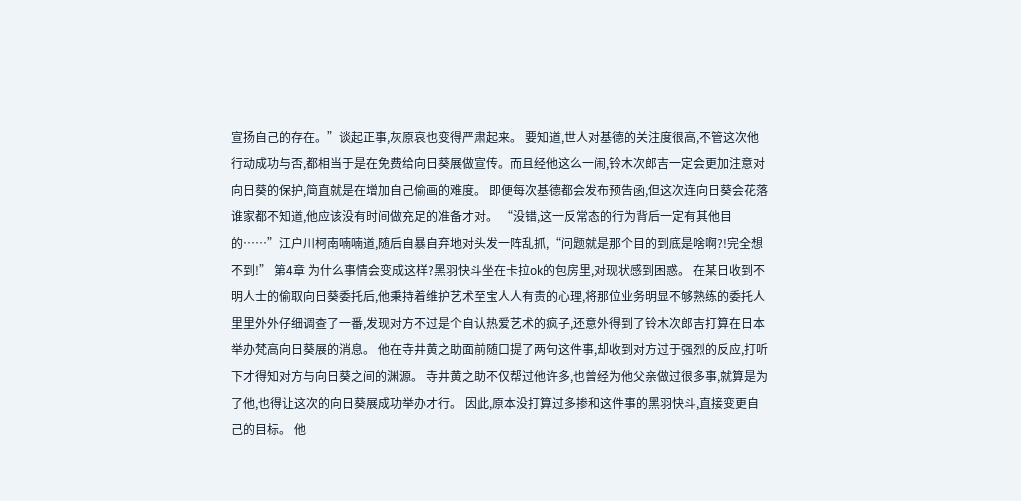宣扬自己的存在。”谈起正事,灰原哀也变得严肃起来。 要知道,世人对基德的关注度很高,不管这次他行动成功与否,都相当于是在免费给向日葵展做宣传。而且经他这么一闹,铃木次郎吉一定会更加注意对向日葵的保护,简直就是在增加自己偷画的难度。 即便每次基德都会发布预告函,但这次连向日葵会花落谁家都不知道,他应该没有时间做充足的准备才对。 “没错,这一反常态的行为背后一定有其他目的……”江户川柯南喃喃道,随后自暴自弃地对头发一阵乱抓,“问题就是那个目的到底是啥啊?!完全想不到!” 第4章 为什么事情会变成这样?黑羽快斗坐在卡拉ok的包房里,对现状感到困惑。 在某日收到不明人士的偷取向日葵委托后,他秉持着维护艺术至宝人人有责的心理,将那位业务明显不够熟练的委托人里里外外仔细调查了一番,发现对方不过是个自认热爱艺术的疯子,还意外得到了铃木次郎吉打算在日本举办梵高向日葵展的消息。 他在寺井黄之助面前随口提了两句这件事,却收到对方过于强烈的反应,打听下才得知对方与向日葵之间的渊源。 寺井黄之助不仅帮过他许多,也曾经为他父亲做过很多事,就算是为了他,也得让这次的向日葵展成功举办才行。 因此,原本没打算过多掺和这件事的黑羽快斗,直接变更自己的目标。 他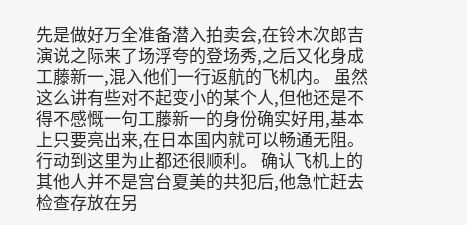先是做好万全准备潜入拍卖会,在铃木次郎吉演说之际来了场浮夸的登场秀,之后又化身成工藤新一,混入他们一行返航的飞机内。 虽然这么讲有些对不起变小的某个人,但他还是不得不感慨一句工藤新一的身份确实好用,基本上只要亮出来,在日本国内就可以畅通无阻。 行动到这里为止都还很顺利。 确认飞机上的其他人并不是宫台夏美的共犯后,他急忙赶去检查存放在另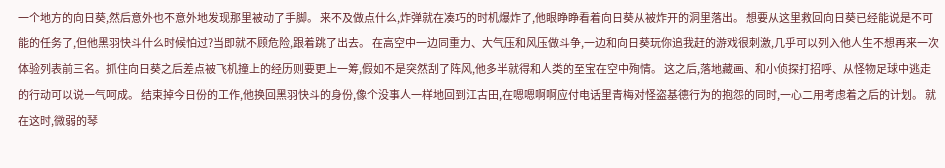一个地方的向日葵,然后意外也不意外地发现那里被动了手脚。 来不及做点什么,炸弹就在凑巧的时机爆炸了,他眼睁睁看着向日葵从被炸开的洞里落出。 想要从这里救回向日葵已经能说是不可能的任务了,但他黑羽快斗什么时候怕过?当即就不顾危险,跟着跳了出去。 在高空中一边同重力、大气压和风压做斗争,一边和向日葵玩你追我赶的游戏很刺激,几乎可以列入他人生不想再来一次体验列表前三名。抓住向日葵之后差点被飞机撞上的经历则要更上一筹,假如不是突然刮了阵风,他多半就得和人类的至宝在空中殉情。 这之后,落地藏画、和小侦探打招呼、从怪物足球中逃走的行动可以说一气呵成。 结束掉今日份的工作,他换回黑羽快斗的身份,像个没事人一样地回到江古田,在嗯嗯啊啊应付电话里青梅对怪盗基德行为的抱怨的同时,一心二用考虑着之后的计划。 就在这时,微弱的琴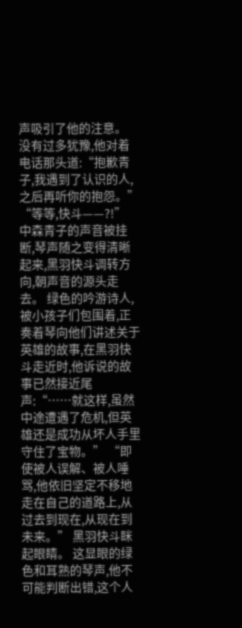声吸引了他的注意。 没有过多犹豫,他对着电话那头道:“抱歉青子,我遇到了认识的人,之后再听你的抱怨。” “等等,快斗——?!” 中森青子的声音被挂断,琴声随之变得清晰起来,黑羽快斗调转方向,朝声音的源头走去。 绿色的吟游诗人,被小孩子们包围着,正奏着琴向他们讲述关于英雄的故事,在黑羽快斗走近时,他诉说的故事已然接近尾声:“……就这样,虽然中途遭遇了危机,但英雄还是成功从坏人手里守住了宝物。” “即使被人误解、被人唾骂,他依旧坚定不移地走在自己的道路上,从过去到现在,从现在到未来。” 黑羽快斗眯起眼睛。 这显眼的绿色和耳熟的琴声,他不可能判断出错,这个人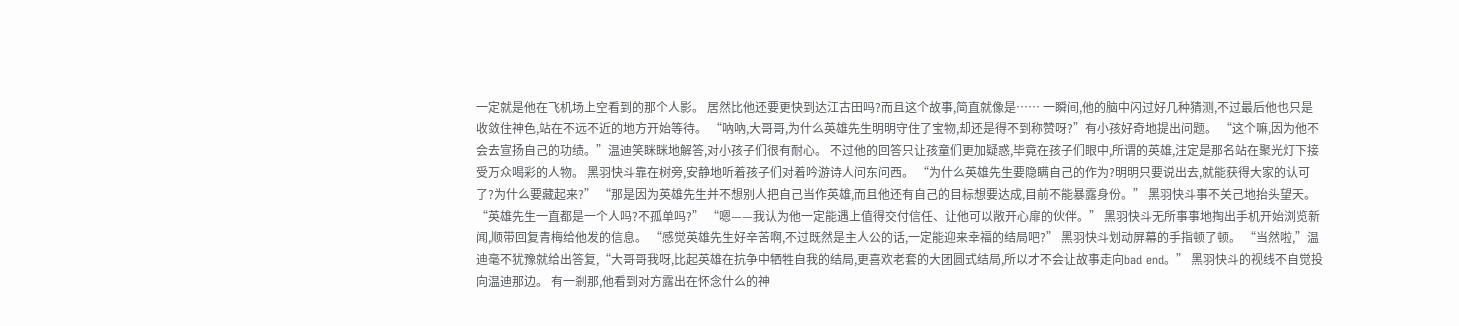一定就是他在飞机场上空看到的那个人影。 居然比他还要更快到达江古田吗?而且这个故事,简直就像是…… 一瞬间,他的脑中闪过好几种猜测,不过最后他也只是收敛住神色,站在不远不近的地方开始等待。 “吶吶,大哥哥,为什么英雄先生明明守住了宝物,却还是得不到称赞呀?”有小孩好奇地提出问题。 “这个嘛,因为他不会去宣扬自己的功绩。”温迪笑眯眯地解答,对小孩子们很有耐心。 不过他的回答只让孩童们更加疑惑,毕竟在孩子们眼中,所谓的英雄,注定是那名站在聚光灯下接受万众喝彩的人物。 黑羽快斗靠在树旁,安静地听着孩子们对着吟游诗人问东问西。 “为什么英雄先生要隐瞒自己的作为?明明只要说出去,就能获得大家的认可了?为什么要藏起来?” “那是因为英雄先生并不想别人把自己当作英雄,而且他还有自己的目标想要达成,目前不能暴露身份。” 黑羽快斗事不关己地抬头望天。 “英雄先生一直都是一个人吗?不孤单吗?” “嗯——我认为他一定能遇上值得交付信任、让他可以敞开心扉的伙伴。” 黑羽快斗无所事事地掏出手机开始浏览新闻,顺带回复青梅给他发的信息。 “感觉英雄先生好辛苦啊,不过既然是主人公的话,一定能迎来幸福的结局吧?” 黑羽快斗划动屏幕的手指顿了顿。 “当然啦,”温迪毫不犹豫就给出答复,“大哥哥我呀,比起英雄在抗争中牺牲自我的结局,更喜欢老套的大团圆式结局,所以才不会让故事走向bad end。” 黑羽快斗的视线不自觉投向温迪那边。 有一剎那,他看到对方露出在怀念什么的神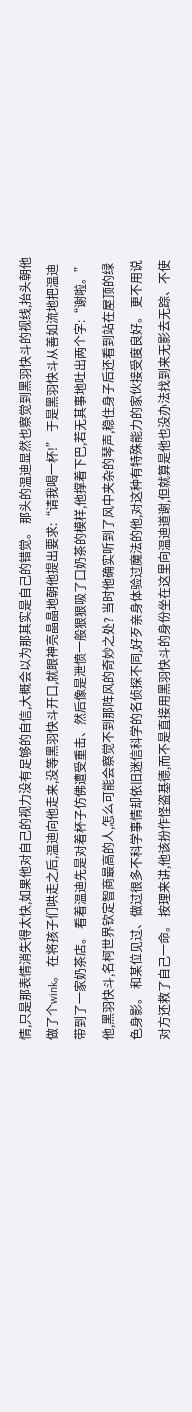情,只是那表情消失得太快,如果他对自己的视力没有足够的自信,大概会以为那其实是自己的错觉。 那头的温迪显然也察觉到黑羽快斗的视线,抬头朝他做了个wink。 在将孩子们哄走之后,温迪向他走来,没等黑羽快斗开口,就眼神亮晶晶地朝他提出要求:“请我喝一杯!” 于是黑羽快斗从善如流地把温迪带到了一家奶茶店。 看着温迪先是对着杯子仿佛遭受重击、然后像是泄愤一般狠狠吸了口奶茶的模样,他撑着下巴,若无其事地吐出两个字:“谢啦。” 他,黑羽快斗,名柯世界钦定智商最高的人,怎么可能会察觉不到那阵风的奇妙之处? 当时他确实听到了风中夹杂的琴声,稳住身子后还看到站在屋顶的绿色身影。 和某位见过、做过很多不科学事情却依旧迷信科学的名侦探不同,好歹亲身体验过魔法的他,对这种有特殊能力的家伙接受度良好。 更不用说对方还救了自己一命。 按理来讲,他该扮作怪盗基德,而不是直接用黑羽快斗的身份坐在这里向温迪道谢,但就算是他也没办法找到来无影去无踪、不使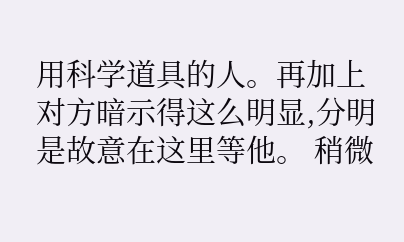用科学道具的人。再加上对方暗示得这么明显,分明是故意在这里等他。 稍微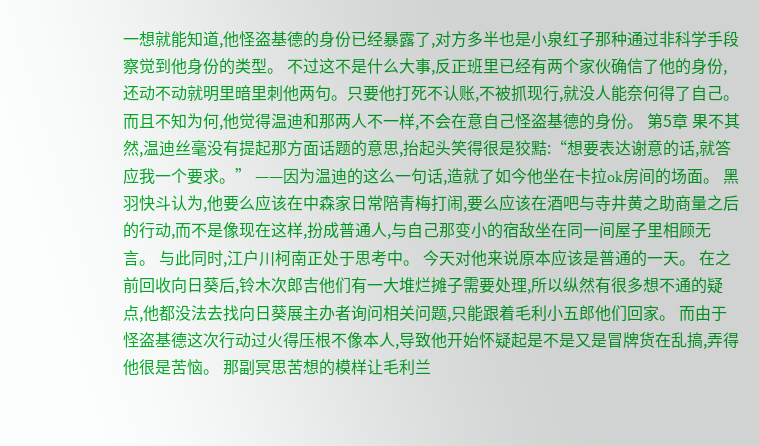一想就能知道,他怪盗基德的身份已经暴露了,对方多半也是小泉红子那种通过非科学手段察觉到他身份的类型。 不过这不是什么大事,反正班里已经有两个家伙确信了他的身份,还动不动就明里暗里刺他两句。只要他打死不认账,不被抓现行,就没人能奈何得了自己。 而且不知为何,他觉得温迪和那两人不一样,不会在意自己怪盗基德的身份。 第5章 果不其然,温迪丝毫没有提起那方面话题的意思,抬起头笑得很是狡黠:“想要表达谢意的话,就答应我一个要求。” ——因为温迪的这么一句话,造就了如今他坐在卡拉ok房间的场面。 黑羽快斗认为,他要么应该在中森家日常陪青梅打闹,要么应该在酒吧与寺井黄之助商量之后的行动,而不是像现在这样,扮成普通人,与自己那变小的宿敌坐在同一间屋子里相顾无言。 与此同时,江户川柯南正处于思考中。 今天对他来说原本应该是普通的一天。 在之前回收向日葵后,铃木次郎吉他们有一大堆烂摊子需要处理,所以纵然有很多想不通的疑点,他都没法去找向日葵展主办者询问相关问题,只能跟着毛利小五郎他们回家。 而由于怪盗基德这次行动过火得压根不像本人,导致他开始怀疑起是不是又是冒牌货在乱搞,弄得他很是苦恼。 那副冥思苦想的模样让毛利兰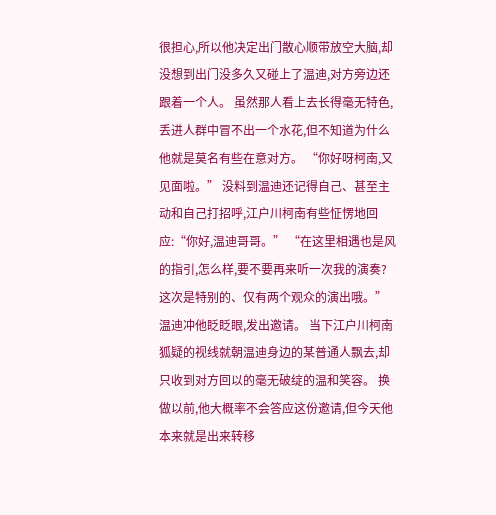很担心,所以他决定出门散心顺带放空大脑,却没想到出门没多久又碰上了温迪,对方旁边还跟着一个人。 虽然那人看上去长得毫无特色,丢进人群中冒不出一个水花,但不知道为什么他就是莫名有些在意对方。 “你好呀柯南,又见面啦。” 没料到温迪还记得自己、甚至主动和自己打招呼,江户川柯南有些怔愣地回应:“你好,温迪哥哥。” “在这里相遇也是风的指引,怎么样,要不要再来听一次我的演奏?这次是特别的、仅有两个观众的演出哦。”温迪冲他眨眨眼,发出邀请。 当下江户川柯南狐疑的视线就朝温迪身边的某普通人飘去,却只收到对方回以的毫无破绽的温和笑容。 换做以前,他大概率不会答应这份邀请,但今天他本来就是出来转移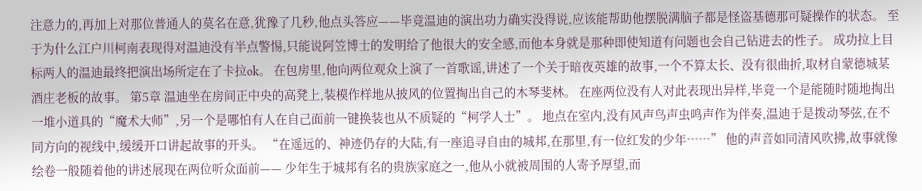注意力的,再加上对那位普通人的莫名在意,犹豫了几秒,他点头答应——毕竟温迪的演出功力确实没得说,应该能帮助他摆脱满脑子都是怪盗基德那可疑操作的状态。 至于为什么江户川柯南表现得对温迪没有半点警惕,只能说阿笠博士的发明给了他很大的安全感,而他本身就是那种即使知道有问题也会自己钻进去的性子。 成功拉上目标两人的温迪最终把演出场所定在了卡拉ok。 在包房里,他向两位观众上演了一首歌谣,讲述了一个关于暗夜英雄的故事,一个不算太长、没有很曲折,取材自蒙德城某酒庄老板的故事。 第5章 温迪坐在房间正中央的高凳上,装模作样地从披风的位置掏出自己的木琴斐林。 在座两位没有人对此表现出异样,毕竟一个是能随时随地掏出一堆小道具的“魔术大师”,另一个是哪怕有人在自己面前一键换装也从不质疑的“柯学人士”。 地点在室内,没有风声鸟声虫鸣声作为伴奏,温迪于是拨动琴弦,在不同方向的视线中,缓缓开口讲起故事的开头。 “在遥远的、神迹仍存的大陆,有一座追寻自由的城邦,在那里,有一位红发的少年……” 他的声音如同清风吹拂,故事就像绘卷一般随着他的讲述展现在两位听众面前—— 少年生于城邦有名的贵族家庭之一,他从小就被周围的人寄予厚望,而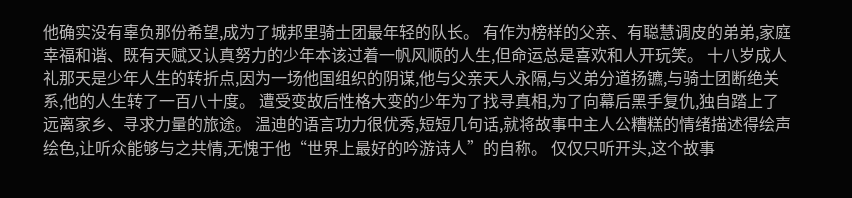他确实没有辜负那份希望,成为了城邦里骑士团最年轻的队长。 有作为榜样的父亲、有聪慧调皮的弟弟,家庭幸福和谐、既有天赋又认真努力的少年本该过着一帆风顺的人生,但命运总是喜欢和人开玩笑。 十八岁成人礼那天是少年人生的转折点,因为一场他国组织的阴谋,他与父亲天人永隔,与义弟分道扬镳,与骑士团断绝关系,他的人生转了一百八十度。 遭受变故后性格大变的少年为了找寻真相,为了向幕后黑手复仇,独自踏上了远离家乡、寻求力量的旅途。 温迪的语言功力很优秀,短短几句话,就将故事中主人公糟糕的情绪描述得绘声绘色,让听众能够与之共情,无愧于他“世界上最好的吟游诗人”的自称。 仅仅只听开头,这个故事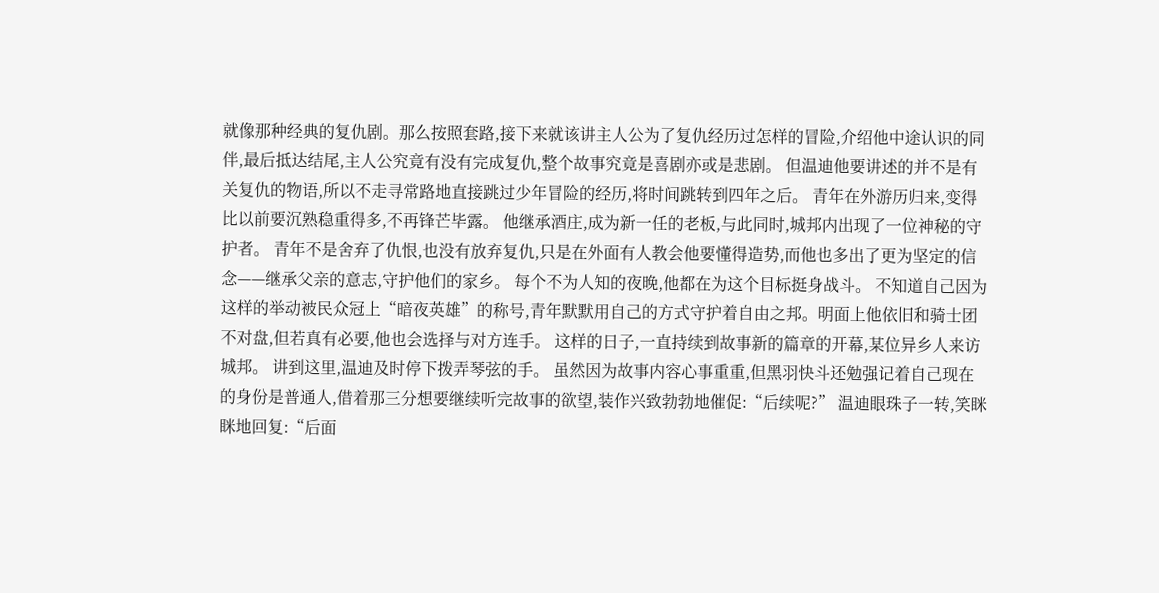就像那种经典的复仇剧。那么按照套路,接下来就该讲主人公为了复仇经历过怎样的冒险,介绍他中途认识的同伴,最后抵达结尾,主人公究竟有没有完成复仇,整个故事究竟是喜剧亦或是悲剧。 但温迪他要讲述的并不是有关复仇的物语,所以不走寻常路地直接跳过少年冒险的经历,将时间跳转到四年之后。 青年在外游历归来,变得比以前要沉熟稳重得多,不再锋芒毕露。 他继承酒庄,成为新一任的老板,与此同时,城邦内出现了一位神秘的守护者。 青年不是舍弃了仇恨,也没有放弃复仇,只是在外面有人教会他要懂得造势,而他也多出了更为坚定的信念——继承父亲的意志,守护他们的家乡。 每个不为人知的夜晚,他都在为这个目标挺身战斗。 不知道自己因为这样的举动被民众冠上“暗夜英雄”的称号,青年默默用自己的方式守护着自由之邦。明面上他依旧和骑士团不对盘,但若真有必要,他也会选择与对方连手。 这样的日子,一直持续到故事新的篇章的开幕,某位异乡人来访城邦。 讲到这里,温迪及时停下拨弄琴弦的手。 虽然因为故事内容心事重重,但黑羽快斗还勉强记着自己现在的身份是普通人,借着那三分想要继续听完故事的欲望,装作兴致勃勃地催促:“后续呢?” 温迪眼珠子一转,笑眯眯地回复:“后面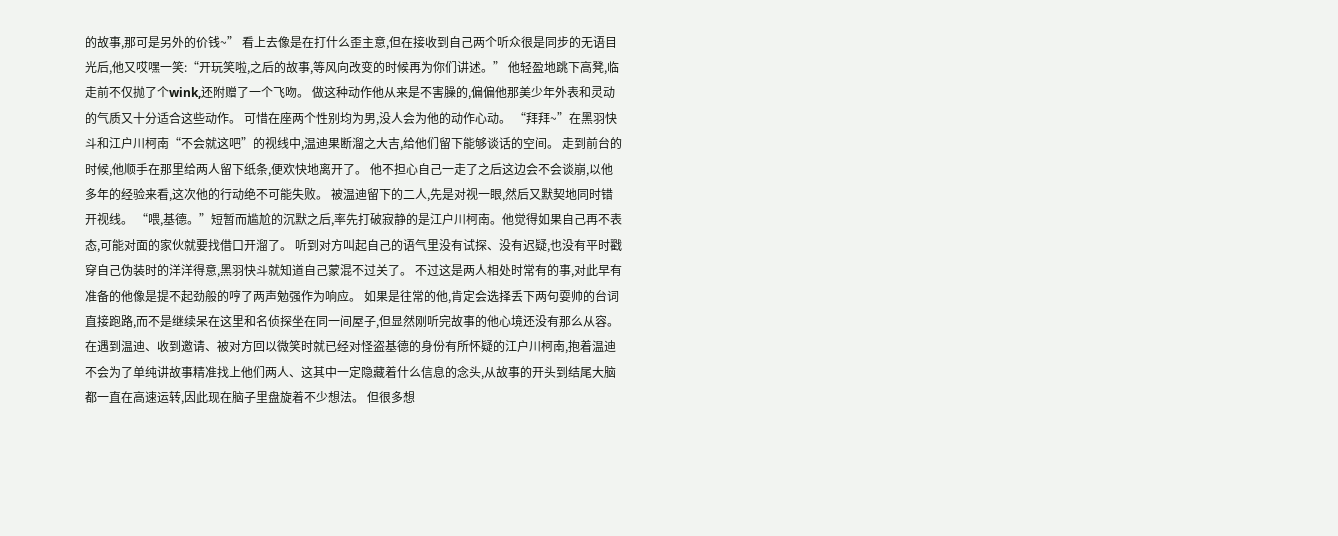的故事,那可是另外的价钱~” 看上去像是在打什么歪主意,但在接收到自己两个听众很是同步的无语目光后,他又哎嘿一笑:“开玩笑啦,之后的故事,等风向改变的时候再为你们讲述。” 他轻盈地跳下高凳,临走前不仅抛了个wink,还附赠了一个飞吻。 做这种动作他从来是不害臊的,偏偏他那美少年外表和灵动的气质又十分适合这些动作。 可惜在座两个性别均为男,没人会为他的动作心动。 “拜拜~”在黑羽快斗和江户川柯南“不会就这吧”的视线中,温迪果断溜之大吉,给他们留下能够谈话的空间。 走到前台的时候,他顺手在那里给两人留下纸条,便欢快地离开了。 他不担心自己一走了之后这边会不会谈崩,以他多年的经验来看,这次他的行动绝不可能失败。 被温迪留下的二人,先是对视一眼,然后又默契地同时错开视线。 “喂,基德。”短暂而尴尬的沉默之后,率先打破寂静的是江户川柯南。他觉得如果自己再不表态,可能对面的家伙就要找借口开溜了。 听到对方叫起自己的语气里没有试探、没有迟疑,也没有平时戳穿自己伪装时的洋洋得意,黑羽快斗就知道自己蒙混不过关了。 不过这是两人相处时常有的事,对此早有准备的他像是提不起劲般的哼了两声勉强作为响应。 如果是往常的他,肯定会选择丢下两句耍帅的台词直接跑路,而不是继续呆在这里和名侦探坐在同一间屋子,但显然刚听完故事的他心境还没有那么从容。 在遇到温迪、收到邀请、被对方回以微笑时就已经对怪盗基德的身份有所怀疑的江户川柯南,抱着温迪不会为了单纯讲故事精准找上他们两人、这其中一定隐藏着什么信息的念头,从故事的开头到结尾大脑都一直在高速运转,因此现在脑子里盘旋着不少想法。 但很多想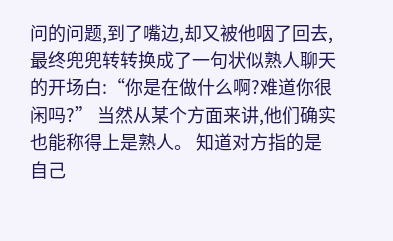问的问题,到了嘴边,却又被他咽了回去,最终兜兜转转换成了一句状似熟人聊天的开场白:“你是在做什么啊?难道你很闲吗?” 当然从某个方面来讲,他们确实也能称得上是熟人。 知道对方指的是自己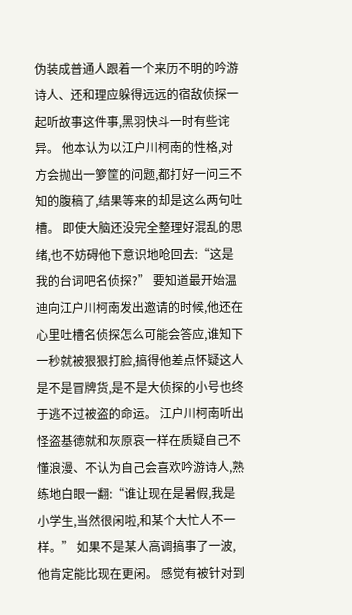伪装成普通人跟着一个来历不明的吟游诗人、还和理应躲得远远的宿敌侦探一起听故事这件事,黑羽快斗一时有些诧异。 他本认为以江户川柯南的性格,对方会抛出一箩筐的问题,都打好一问三不知的腹稿了,结果等来的却是这么两句吐槽。 即使大脑还没完全整理好混乱的思绪,也不妨碍他下意识地呛回去:“这是我的台词吧名侦探?” 要知道最开始温迪向江户川柯南发出邀请的时候,他还在心里吐槽名侦探怎么可能会答应,谁知下一秒就被狠狠打脸,搞得他差点怀疑这人是不是冒牌货,是不是大侦探的小号也终于逃不过被盗的命运。 江户川柯南听出怪盗基德就和灰原哀一样在质疑自己不懂浪漫、不认为自己会喜欢吟游诗人,熟练地白眼一翻:“谁让现在是暑假,我是小学生,当然很闲啦,和某个大忙人不一样。” 如果不是某人高调搞事了一波,他肯定能比现在更闲。 感觉有被针对到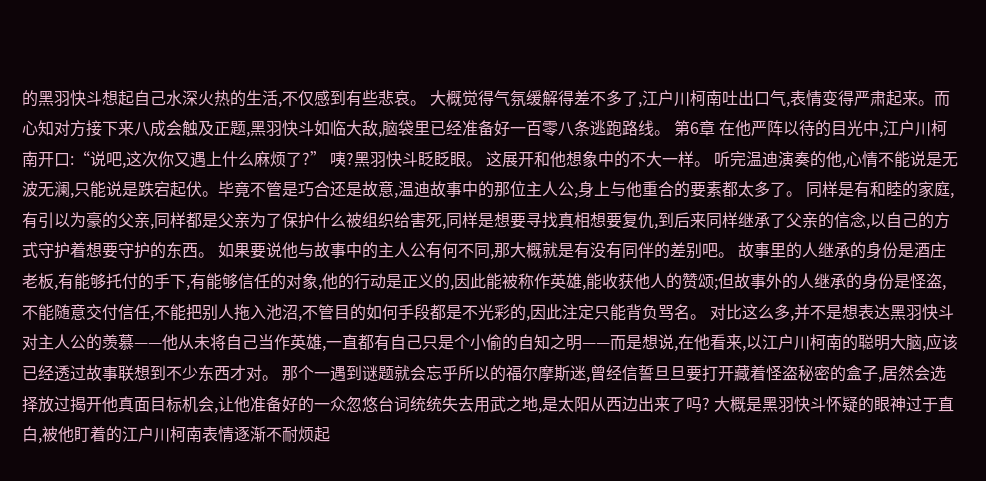的黑羽快斗想起自己水深火热的生活,不仅感到有些悲哀。 大概觉得气氛缓解得差不多了,江户川柯南吐出口气,表情变得严肃起来。而心知对方接下来八成会触及正题,黑羽快斗如临大敌,脑袋里已经准备好一百零八条逃跑路线。 第6章 在他严阵以待的目光中,江户川柯南开口:“说吧,这次你又遇上什么麻烦了?” 咦?黑羽快斗眨眨眼。 这展开和他想象中的不大一样。 听完温迪演奏的他,心情不能说是无波无澜,只能说是跌宕起伏。毕竟不管是巧合还是故意,温迪故事中的那位主人公,身上与他重合的要素都太多了。 同样是有和睦的家庭,有引以为豪的父亲,同样都是父亲为了保护什么被组织给害死,同样是想要寻找真相想要复仇,到后来同样继承了父亲的信念,以自己的方式守护着想要守护的东西。 如果要说他与故事中的主人公有何不同,那大概就是有没有同伴的差别吧。 故事里的人继承的身份是酒庄老板,有能够托付的手下,有能够信任的对象,他的行动是正义的,因此能被称作英雄,能收获他人的赞颂;但故事外的人继承的身份是怪盗,不能随意交付信任,不能把别人拖入池沼,不管目的如何手段都是不光彩的,因此注定只能背负骂名。 对比这么多,并不是想表达黑羽快斗对主人公的羡慕——他从未将自己当作英雄,一直都有自己只是个小偷的自知之明——而是想说,在他看来,以江户川柯南的聪明大脑,应该已经透过故事联想到不少东西才对。 那个一遇到谜题就会忘乎所以的福尔摩斯迷,曾经信誓旦旦要打开藏着怪盗秘密的盒子,居然会选择放过揭开他真面目标机会,让他准备好的一众忽悠台词统统失去用武之地,是太阳从西边出来了吗? 大概是黑羽快斗怀疑的眼神过于直白,被他盯着的江户川柯南表情逐渐不耐烦起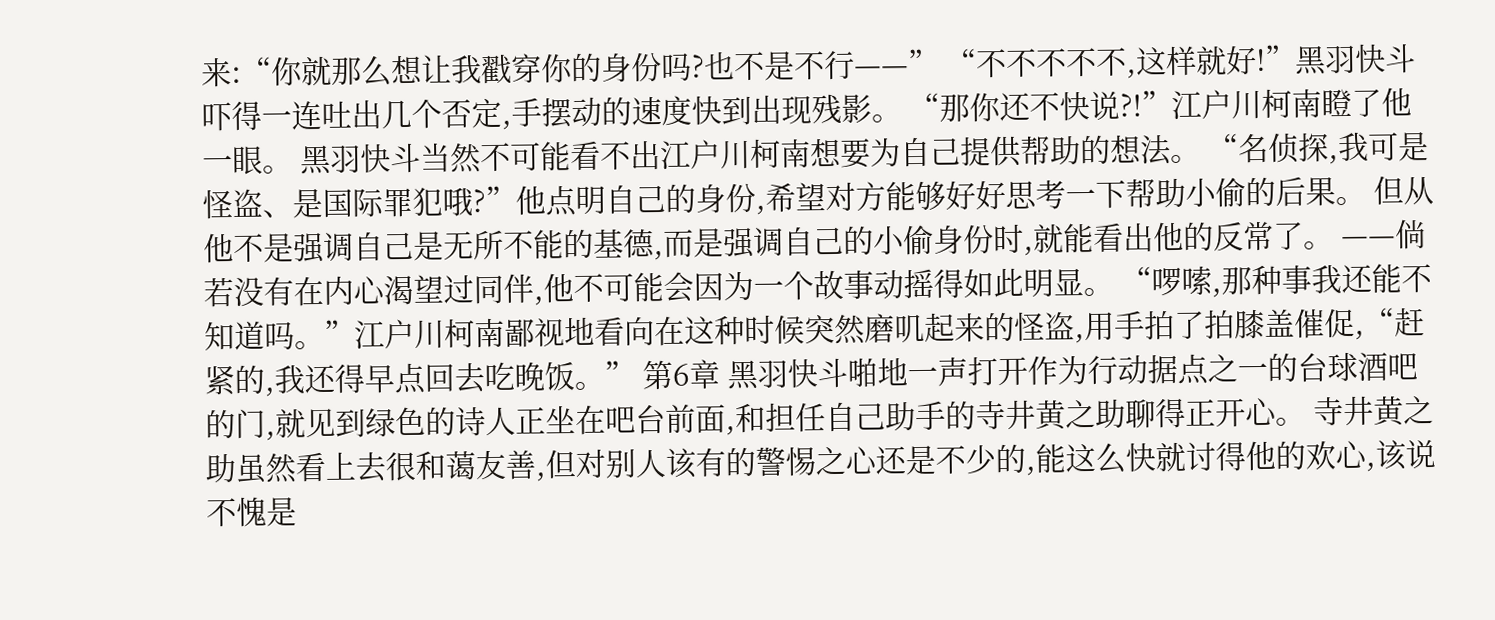来:“你就那么想让我戳穿你的身份吗?也不是不行——” “不不不不不,这样就好!”黑羽快斗吓得一连吐出几个否定,手摆动的速度快到出现残影。 “那你还不快说?!”江户川柯南瞪了他一眼。 黑羽快斗当然不可能看不出江户川柯南想要为自己提供帮助的想法。 “名侦探,我可是怪盗、是国际罪犯哦?”他点明自己的身份,希望对方能够好好思考一下帮助小偷的后果。 但从他不是强调自己是无所不能的基德,而是强调自己的小偷身份时,就能看出他的反常了。 ——倘若没有在内心渴望过同伴,他不可能会因为一个故事动摇得如此明显。 “啰嗦,那种事我还能不知道吗。”江户川柯南鄙视地看向在这种时候突然磨叽起来的怪盗,用手拍了拍膝盖催促,“赶紧的,我还得早点回去吃晚饭。” 第6章 黑羽快斗啪地一声打开作为行动据点之一的台球酒吧的门,就见到绿色的诗人正坐在吧台前面,和担任自己助手的寺井黄之助聊得正开心。 寺井黄之助虽然看上去很和蔼友善,但对别人该有的警惕之心还是不少的,能这么快就讨得他的欢心,该说不愧是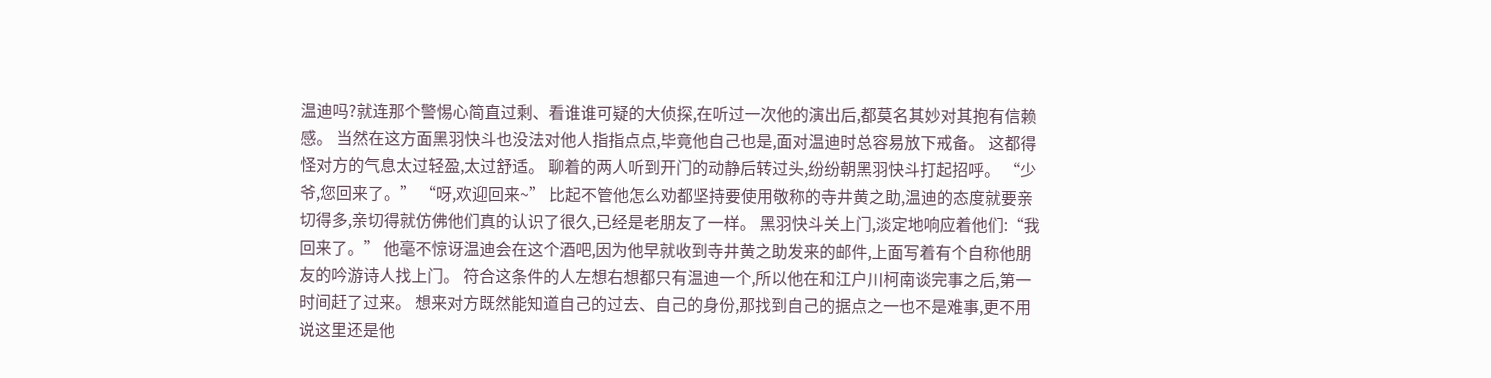温迪吗?就连那个警惕心简直过剩、看谁谁可疑的大侦探,在听过一次他的演出后,都莫名其妙对其抱有信赖感。 当然在这方面黑羽快斗也没法对他人指指点点,毕竟他自己也是,面对温迪时总容易放下戒备。 这都得怪对方的气息太过轻盈,太过舒适。 聊着的两人听到开门的动静后转过头,纷纷朝黑羽快斗打起招呼。 “少爷,您回来了。” “呀,欢迎回来~” 比起不管他怎么劝都坚持要使用敬称的寺井黄之助,温迪的态度就要亲切得多,亲切得就仿佛他们真的认识了很久,已经是老朋友了一样。 黑羽快斗关上门,淡定地响应着他们:“我回来了。” 他毫不惊讶温迪会在这个酒吧,因为他早就收到寺井黄之助发来的邮件,上面写着有个自称他朋友的吟游诗人找上门。 符合这条件的人左想右想都只有温迪一个,所以他在和江户川柯南谈完事之后,第一时间赶了过来。 想来对方既然能知道自己的过去、自己的身份,那找到自己的据点之一也不是难事,更不用说这里还是他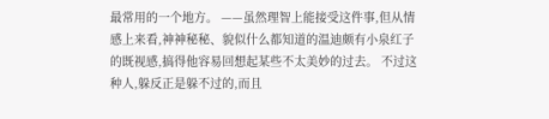最常用的一个地方。 ——虽然理智上能接受这件事,但从情感上来看,神神秘秘、貌似什么都知道的温迪颇有小泉红子的既视感,搞得他容易回想起某些不太美妙的过去。 不过这种人,躲反正是躲不过的,而且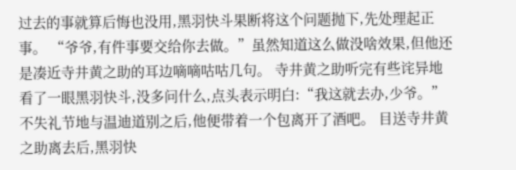过去的事就算后悔也没用,黑羽快斗果断将这个问题抛下,先处理起正事。 “爷爷,有件事要交给你去做。”虽然知道这么做没啥效果,但他还是凑近寺井黄之助的耳边嘀嘀咕咕几句。 寺井黄之助听完有些诧异地看了一眼黑羽快斗,没多问什么,点头表示明白:“我这就去办,少爷。” 不失礼节地与温迪道别之后,他便带着一个包离开了酒吧。 目送寺井黄之助离去后,黑羽快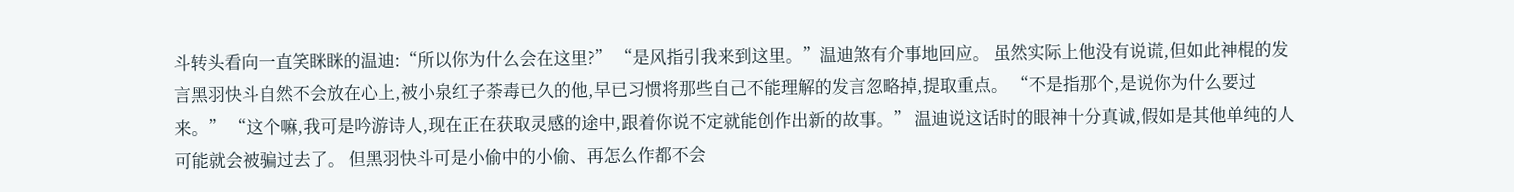斗转头看向一直笑眯眯的温迪:“所以你为什么会在这里?” “是风指引我来到这里。”温迪煞有介事地回应。 虽然实际上他没有说谎,但如此神棍的发言黑羽快斗自然不会放在心上,被小泉红子荼毒已久的他,早已习惯将那些自己不能理解的发言忽略掉,提取重点。 “不是指那个,是说你为什么要过来。” “这个嘛,我可是吟游诗人,现在正在获取灵感的途中,跟着你说不定就能创作出新的故事。” 温迪说这话时的眼神十分真诚,假如是其他单纯的人可能就会被骗过去了。 但黑羽快斗可是小偷中的小偷、再怎么作都不会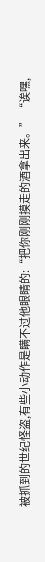被抓到的世纪怪盗,有些小动作是瞒不过他眼睛的:“把你刚刚摸走的酒拿出来。” “诶嘿,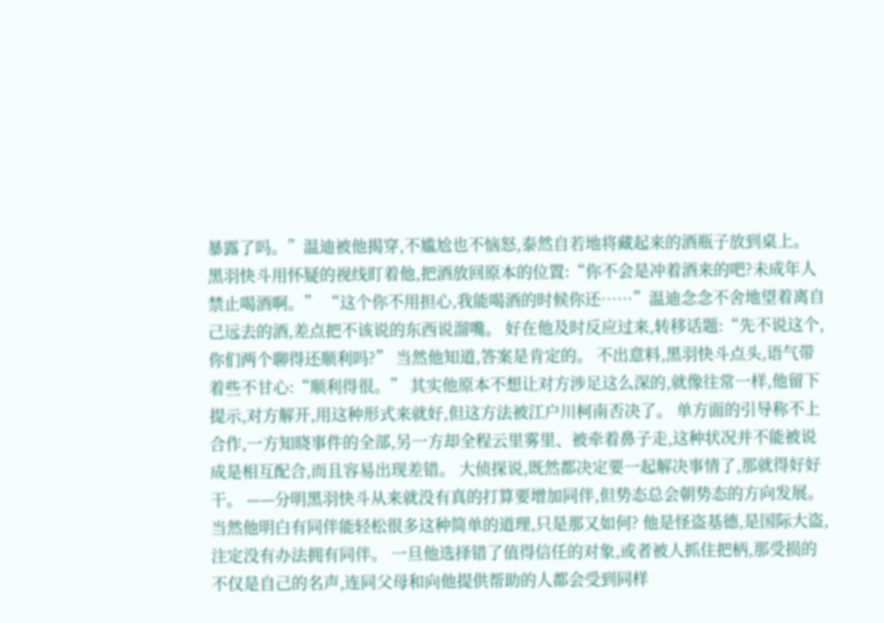暴露了吗。”温迪被他揭穿,不尴尬也不恼怒,泰然自若地将藏起来的酒瓶子放到桌上。 黑羽快斗用怀疑的视线盯着他,把酒放回原本的位置:“你不会是冲着酒来的吧?未成年人禁止喝酒啊。” “这个你不用担心,我能喝酒的时候你还……”温迪念念不舍地望着离自己远去的酒,差点把不该说的东西说溜嘴。 好在他及时反应过来,转移话题:“先不说这个,你们两个聊得还顺利吗?” 当然他知道,答案是肯定的。 不出意料,黑羽快斗点头,语气带着些不甘心:“顺利得很。” 其实他原本不想让对方涉足这么深的,就像往常一样,他留下提示,对方解开,用这种形式来就好,但这方法被江户川柯南否决了。 单方面的引导称不上合作,一方知晓事件的全部,另一方却全程云里雾里、被牵着鼻子走,这种状况并不能被说成是相互配合,而且容易出现差错。 大侦探说,既然都决定要一起解决事情了,那就得好好干。 ——分明黑羽快斗从来就没有真的打算要增加同伴,但势态总会朝势态的方向发展。 当然他明白有同伴能轻松很多这种简单的道理,只是那又如何? 他是怪盗基德,是国际大盗,注定没有办法拥有同伴。 一旦他选择错了值得信任的对象,或者被人抓住把柄,那受损的不仅是自己的名声,连同父母和向他提供帮助的人都会受到同样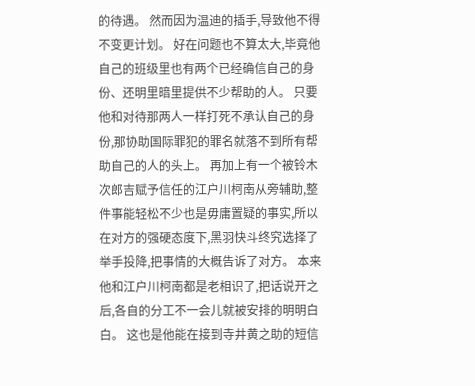的待遇。 然而因为温迪的插手,导致他不得不变更计划。 好在问题也不算太大,毕竟他自己的班级里也有两个已经确信自己的身份、还明里暗里提供不少帮助的人。 只要他和对待那两人一样打死不承认自己的身份,那协助国际罪犯的罪名就落不到所有帮助自己的人的头上。 再加上有一个被铃木次郎吉赋予信任的江户川柯南从旁辅助,整件事能轻松不少也是毋庸置疑的事实,所以在对方的强硬态度下,黑羽快斗终究选择了举手投降,把事情的大概告诉了对方。 本来他和江户川柯南都是老相识了,把话说开之后,各自的分工不一会儿就被安排的明明白白。 这也是他能在接到寺井黄之助的短信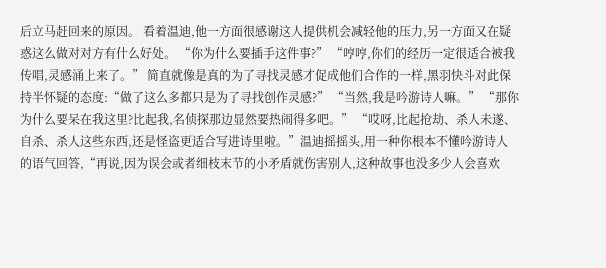后立马赶回来的原因。 看着温迪,他一方面很感谢这人提供机会减轻他的压力,另一方面又在疑惑这么做对对方有什么好处。 “你为什么要插手这件事?” “哼哼,你们的经历一定很适合被我传唱,灵感涌上来了。” 简直就像是真的为了寻找灵感才促成他们合作的一样,黑羽快斗对此保持半怀疑的态度:“做了这么多都只是为了寻找创作灵感?” “当然,我是吟游诗人嘛。” “那你为什么要呆在我这里?比起我,名侦探那边显然要热闹得多吧。” “哎呀,比起抢劫、杀人未遂、自杀、杀人这些东西,还是怪盗更适合写进诗里啦。”温迪摇摇头,用一种你根本不懂吟游诗人的语气回答,“再说,因为误会或者细枝末节的小矛盾就伤害别人,这种故事也没多少人会喜欢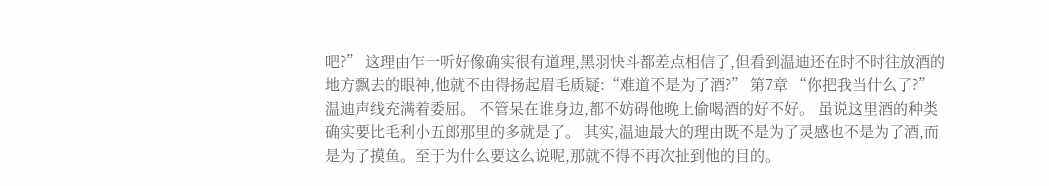吧?” 这理由乍一听好像确实很有道理,黑羽快斗都差点相信了,但看到温迪还在时不时往放酒的地方飘去的眼神,他就不由得扬起眉毛质疑:“难道不是为了酒?” 第7章 “你把我当什么了?”温迪声线充满着委屈。 不管呆在谁身边,都不妨碍他晚上偷喝酒的好不好。 虽说这里酒的种类确实要比毛利小五郎那里的多就是了。 其实,温迪最大的理由既不是为了灵感也不是为了酒,而是为了摸鱼。至于为什么要这么说呢,那就不得不再次扯到他的目的。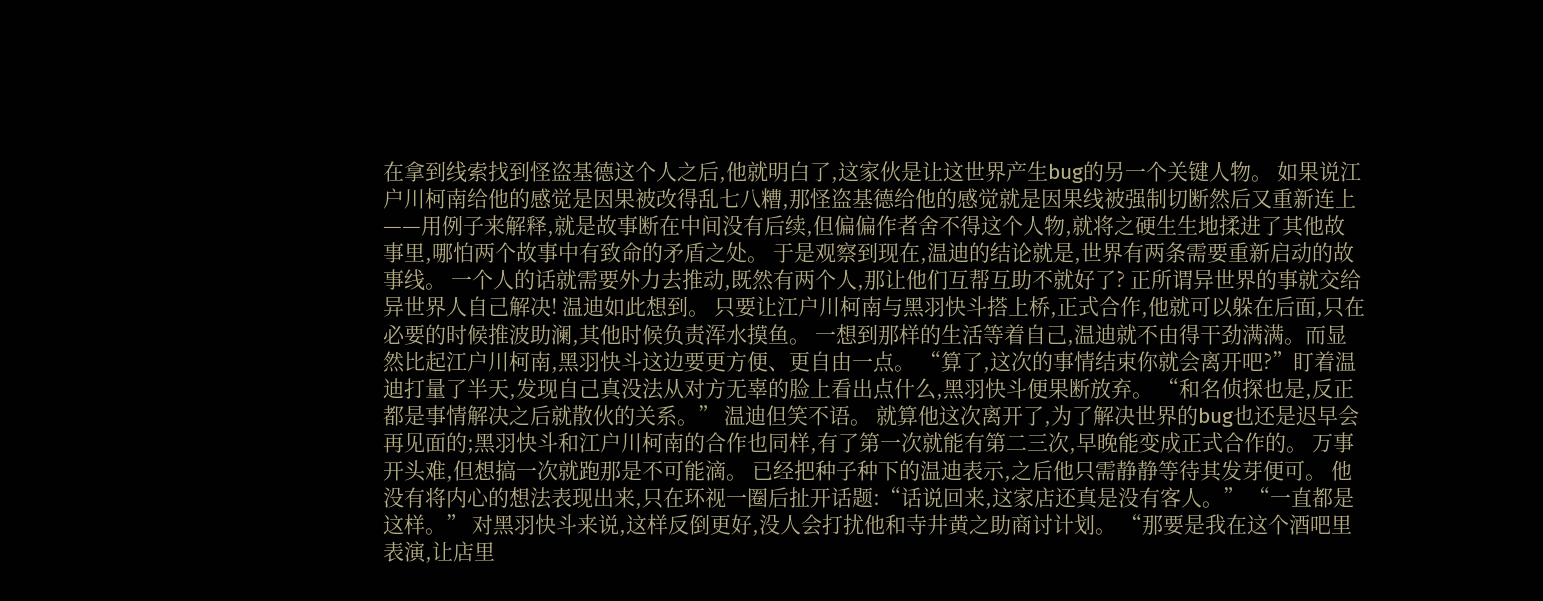在拿到线索找到怪盗基德这个人之后,他就明白了,这家伙是让这世界产生bug的另一个关键人物。 如果说江户川柯南给他的感觉是因果被改得乱七八糟,那怪盗基德给他的感觉就是因果线被强制切断然后又重新连上——用例子来解释,就是故事断在中间没有后续,但偏偏作者舍不得这个人物,就将之硬生生地揉进了其他故事里,哪怕两个故事中有致命的矛盾之处。 于是观察到现在,温迪的结论就是,世界有两条需要重新启动的故事线。 一个人的话就需要外力去推动,既然有两个人,那让他们互帮互助不就好了? 正所谓异世界的事就交给异世界人自己解决! 温迪如此想到。 只要让江户川柯南与黑羽快斗搭上桥,正式合作,他就可以躲在后面,只在必要的时候推波助澜,其他时候负责浑水摸鱼。 一想到那样的生活等着自己,温迪就不由得干劲满满。而显然比起江户川柯南,黑羽快斗这边要更方便、更自由一点。 “算了,这次的事情结束你就会离开吧?”盯着温迪打量了半天,发现自己真没法从对方无辜的脸上看出点什么,黑羽快斗便果断放弃。 “和名侦探也是,反正都是事情解决之后就散伙的关系。” 温迪但笑不语。 就算他这次离开了,为了解决世界的bug也还是迟早会再见面的;黑羽快斗和江户川柯南的合作也同样,有了第一次就能有第二三次,早晚能变成正式合作的。 万事开头难,但想搞一次就跑那是不可能滴。 已经把种子种下的温迪表示,之后他只需静静等待其发芽便可。 他没有将内心的想法表现出来,只在环视一圈后扯开话题:“话说回来,这家店还真是没有客人。” “一直都是这样。” 对黑羽快斗来说,这样反倒更好,没人会打扰他和寺井黄之助商讨计划。 “那要是我在这个酒吧里表演,让店里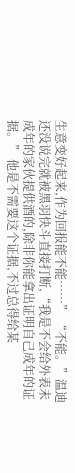生意变好起来,作为回报能不能……” “不能。”温迪还没说完就被黑羽快斗直接打断,“我是不会给外表未成年的家伙提供酒的,除非你能拿出证明自己成年的证据。” 他是不需要这个证据,不过总得给某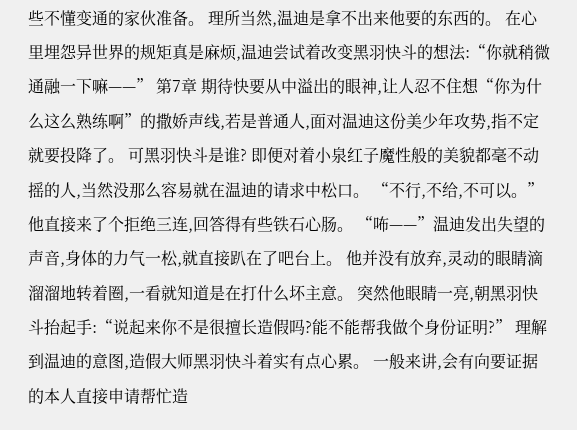些不懂变通的家伙准备。 理所当然,温迪是拿不出来他要的东西的。 在心里埋怨异世界的规矩真是麻烦,温迪尝试着改变黑羽快斗的想法:“你就稍微通融一下嘛——” 第7章 期待快要从中溢出的眼神,让人忍不住想“你为什么这么熟练啊”的撒娇声线,若是普通人,面对温迪这份美少年攻势,指不定就要投降了。 可黑羽快斗是谁? 即便对着小泉红子魔性般的美貌都毫不动摇的人,当然没那么容易就在温迪的请求中松口。 “不行,不给,不可以。”他直接来了个拒绝三连,回答得有些铁石心肠。 “咘——”温迪发出失望的声音,身体的力气一松,就直接趴在了吧台上。 他并没有放弃,灵动的眼睛滴溜溜地转着圈,一看就知道是在打什么坏主意。 突然他眼睛一亮,朝黑羽快斗抬起手:“说起来你不是很擅长造假吗?能不能帮我做个身份证明?” 理解到温迪的意图,造假大师黑羽快斗着实有点心累。 一般来讲,会有向要证据的本人直接申请帮忙造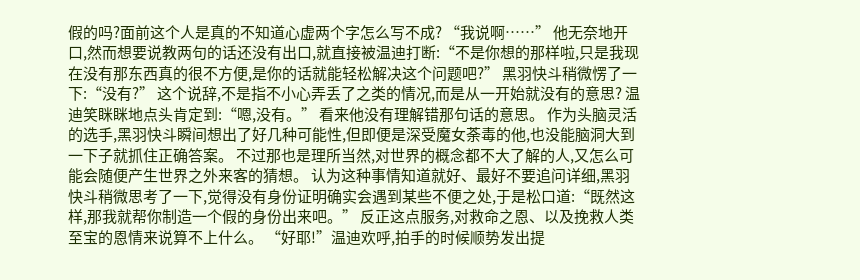假的吗?面前这个人是真的不知道心虚两个字怎么写不成? “我说啊……” 他无奈地开口,然而想要说教两句的话还没有出口,就直接被温迪打断:“不是你想的那样啦,只是我现在没有那东西真的很不方便,是你的话就能轻松解决这个问题吧?” 黑羽快斗稍微愣了一下:“没有?” 这个说辞,不是指不小心弄丢了之类的情况,而是从一开始就没有的意思? 温迪笑眯眯地点头肯定到:“嗯,没有。” 看来他没有理解错那句话的意思。 作为头脑灵活的选手,黑羽快斗瞬间想出了好几种可能性,但即便是深受魔女荼毒的他,也没能脑洞大到一下子就抓住正确答案。 不过那也是理所当然,对世界的概念都不大了解的人,又怎么可能会随便产生世界之外来客的猜想。 认为这种事情知道就好、最好不要追问详细,黑羽快斗稍微思考了一下,觉得没有身份证明确实会遇到某些不便之处,于是松口道:“既然这样,那我就帮你制造一个假的身份出来吧。” 反正这点服务,对救命之恩、以及挽救人类至宝的恩情来说算不上什么。 “好耶!”温迪欢呼,拍手的时候顺势发出提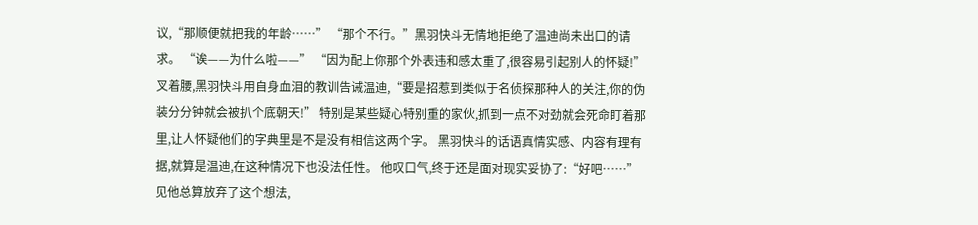议,“那顺便就把我的年龄……” “那个不行。”黑羽快斗无情地拒绝了温迪尚未出口的请求。 “诶——为什么啦——” “因为配上你那个外表违和感太重了,很容易引起别人的怀疑!”叉着腰,黑羽快斗用自身血泪的教训告诫温迪,“要是招惹到类似于名侦探那种人的关注,你的伪装分分钟就会被扒个底朝天!” 特别是某些疑心特别重的家伙,抓到一点不对劲就会死命盯着那里,让人怀疑他们的字典里是不是没有相信这两个字。 黑羽快斗的话语真情实感、内容有理有据,就算是温迪,在这种情况下也没法任性。 他叹口气,终于还是面对现实妥协了:“好吧……” 见他总算放弃了这个想法,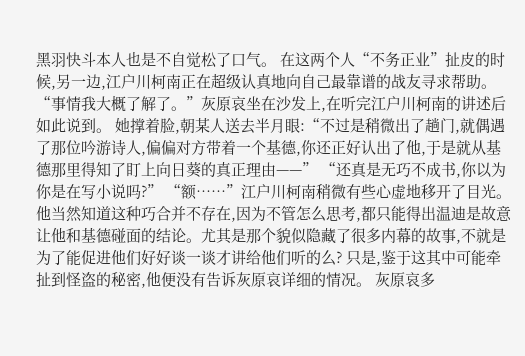黑羽快斗本人也是不自觉松了口气。 在这两个人“不务正业”扯皮的时候,另一边,江户川柯南正在超级认真地向自己最靠谱的战友寻求帮助。 “事情我大概了解了。”灰原哀坐在沙发上,在听完江户川柯南的讲述后如此说到。 她撑着脸,朝某人送去半月眼:“不过是稍微出了趟门,就偶遇了那位吟游诗人,偏偏对方带着一个基德,你还正好认出了他,于是就从基德那里得知了盯上向日葵的真正理由——” “还真是无巧不成书,你以为你是在写小说吗?” “额……”江户川柯南稍微有些心虚地移开了目光。 他当然知道这种巧合并不存在,因为不管怎么思考,都只能得出温迪是故意让他和基德碰面的结论。尤其是那个貌似隐藏了很多内幕的故事,不就是为了能促进他们好好谈一谈才讲给他们听的么? 只是,鉴于这其中可能牵扯到怪盗的秘密,他便没有告诉灰原哀详细的情况。 灰原哀多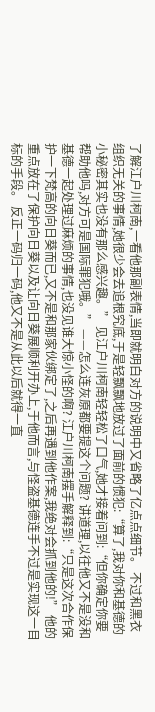了解江户川柯南,一看他那副表情,当即就明白对方的说明中又省略了亿点点细节。 不过和黑衣组织无关的事情,她很少会去追根究底,于是轻飘飘地放过了面前的惯犯:“算了,我对你和基德的小秘密其实也没有那么感兴趣。” 见江户川柯南轻轻松了口气,她才接着问到:“但你确定你要帮助他吗,对方可是国际罪犯哦。” ——怎么连灰原都要提这个问题? 讲道理,以往他又不是没和基德一起处理过麻烦的事情,也没见谁大惊小怪的啊? 江户川柯南摆手解释到:“只是这次合作保护一下梵高的向日葵而已,又不是和那家伙绑定了,之后再遇到他作案,我绝对会抓到他的!” 他的重点放在了保护向日葵以及让向日葵展顺利开办上,于他而言,与怪盗基德连手不过是实现这一目标的手段。 反正一码归一码,他又不是从此以后就得一直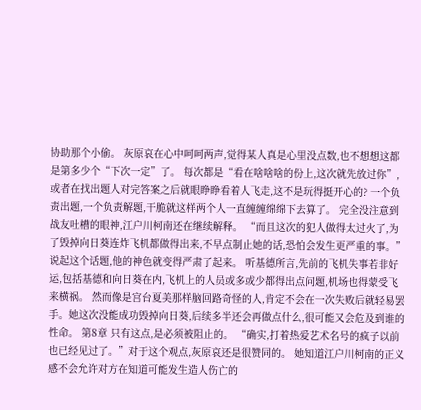协助那个小偷。 灰原哀在心中呵呵两声,觉得某人真是心里没点数,也不想想这都是第多少个“下次一定”了。 每次都是“看在啥啥啥的份上,这次就先放过你”,或者在找出题人对完答案之后就眼睁睁看着人飞走,这不是玩得挺开心的? 一个负责出题,一个负责解题,干脆就这样两个人一直缠缠绵绵下去算了。 完全没注意到战友吐槽的眼神,江户川柯南还在继续解释。 “而且这次的犯人做得太过火了,为了毁掉向日葵连炸飞机都做得出来,不早点制止她的话,恐怕会发生更严重的事。” 说起这个话题,他的神色就变得严肃了起来。 听基德所言,先前的飞机失事若非好运,包括基德和向日葵在内,飞机上的人员或多或少都得出点问题,机场也得蒙受飞来横祸。 然而像是宫台夏美那样脑回路奇怪的人,肯定不会在一次失败后就轻易罢手。她这次没能成功毁掉向日葵,后续多半还会再做点什么,很可能又会危及到谁的性命。 第8章 只有这点,是必须被阻止的。 “确实,打着热爱艺术名号的疯子以前也已经见过了。”对于这个观点,灰原哀还是很赞同的。 她知道江户川柯南的正义感不会允许对方在知道可能发生造人伤亡的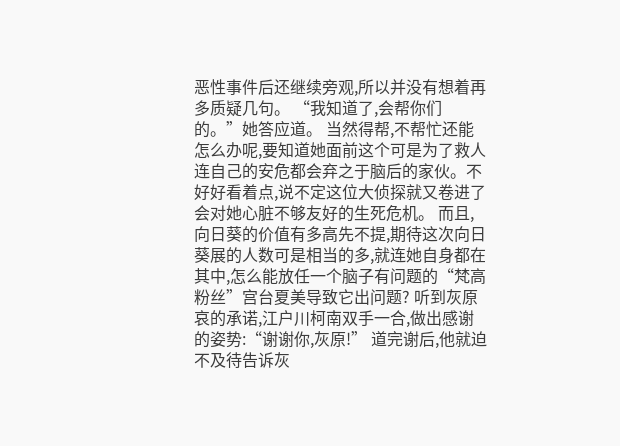恶性事件后还继续旁观,所以并没有想着再多质疑几句。 “我知道了,会帮你们的。”她答应道。 当然得帮,不帮忙还能怎么办呢,要知道她面前这个可是为了救人连自己的安危都会弃之于脑后的家伙。不好好看着点,说不定这位大侦探就又卷进了会对她心脏不够友好的生死危机。 而且,向日葵的价值有多高先不提,期待这次向日葵展的人数可是相当的多,就连她自身都在其中,怎么能放任一个脑子有问题的“梵高粉丝”宫台夏美导致它出问题? 听到灰原哀的承诺,江户川柯南双手一合,做出感谢的姿势:“谢谢你,灰原!” 道完谢后,他就迫不及待告诉灰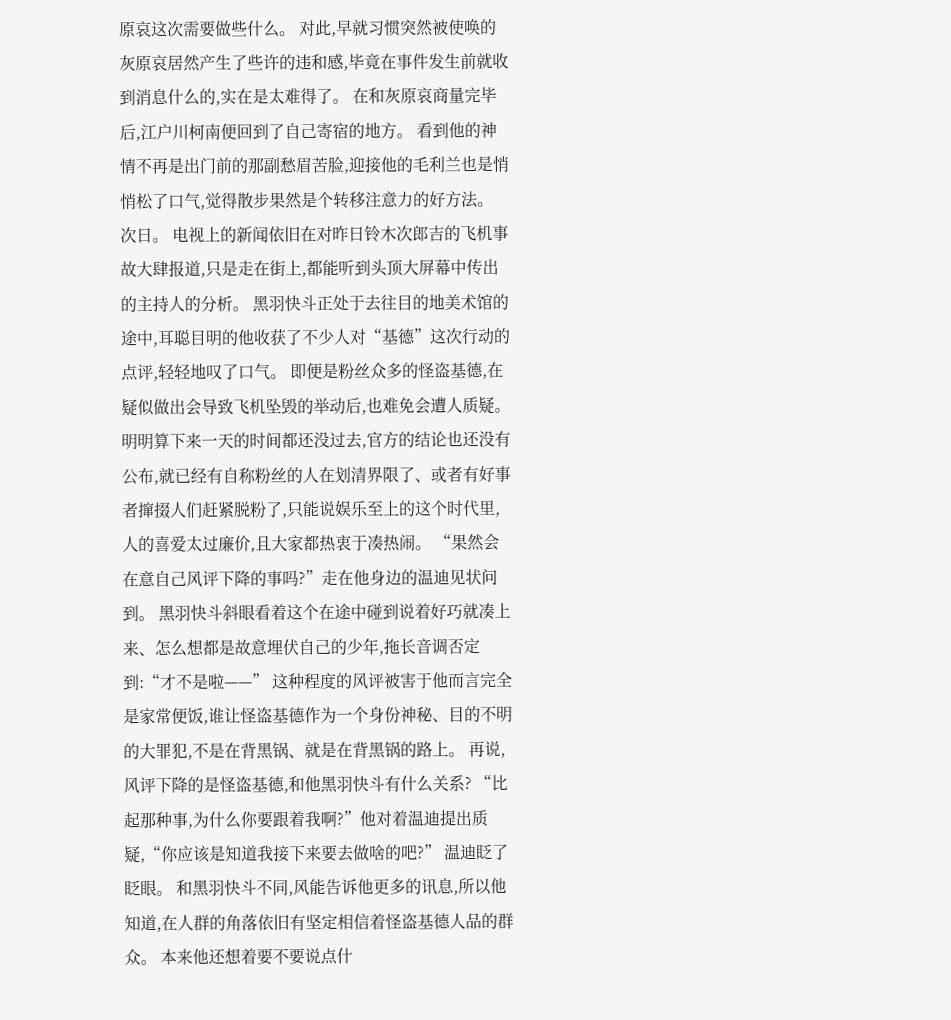原哀这次需要做些什么。 对此,早就习惯突然被使唤的灰原哀居然产生了些许的违和感,毕竟在事件发生前就收到消息什么的,实在是太难得了。 在和灰原哀商量完毕后,江户川柯南便回到了自己寄宿的地方。 看到他的神情不再是出门前的那副愁眉苦脸,迎接他的毛利兰也是悄悄松了口气,觉得散步果然是个转移注意力的好方法。 次日。 电视上的新闻依旧在对昨日铃木次郎吉的飞机事故大肆报道,只是走在街上,都能听到头顶大屏幕中传出的主持人的分析。 黑羽快斗正处于去往目的地美术馆的途中,耳聪目明的他收获了不少人对“基德”这次行动的点评,轻轻地叹了口气。 即便是粉丝众多的怪盗基德,在疑似做出会导致飞机坠毁的举动后,也难免会遭人质疑。 明明算下来一天的时间都还没过去,官方的结论也还没有公布,就已经有自称粉丝的人在划清界限了、或者有好事者撺掇人们赶紧脱粉了,只能说娱乐至上的这个时代里,人的喜爱太过廉价,且大家都热衷于凑热闹。 “果然会在意自己风评下降的事吗?”走在他身边的温迪见状问到。 黑羽快斗斜眼看着这个在途中碰到说着好巧就凑上来、怎么想都是故意埋伏自己的少年,拖长音调否定到:“才不是啦——” 这种程度的风评被害于他而言完全是家常便饭,谁让怪盗基德作为一个身份神秘、目的不明的大罪犯,不是在背黑锅、就是在背黑锅的路上。 再说,风评下降的是怪盗基德,和他黑羽快斗有什么关系? “比起那种事,为什么你要跟着我啊?”他对着温迪提出质疑,“你应该是知道我接下来要去做啥的吧?” 温迪眨了眨眼。 和黑羽快斗不同,风能告诉他更多的讯息,所以他知道,在人群的角落依旧有坚定相信着怪盗基德人品的群众。 本来他还想着要不要说点什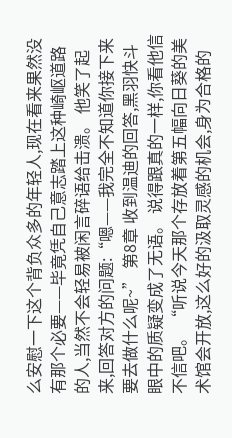么安慰一下这个背负众多的年轻人,现在看来果然没有那个必要——毕竟凭自己意志踏上这种崎岖道路的人,当然不会轻易被闲言碎语给击溃。 他笑了起来,回答对方的问题:“嗯——我完全不知道你接下来要去做什么呢~” 第8章 收到温迪的回答,黑羽快斗眼中的质疑变成了无语。 说得跟真的一样,你看他信不信吧。 “听说今天那个存放着第五幅向日葵的美术馆会开放,这么好的汲取灵感的机会,身为合格的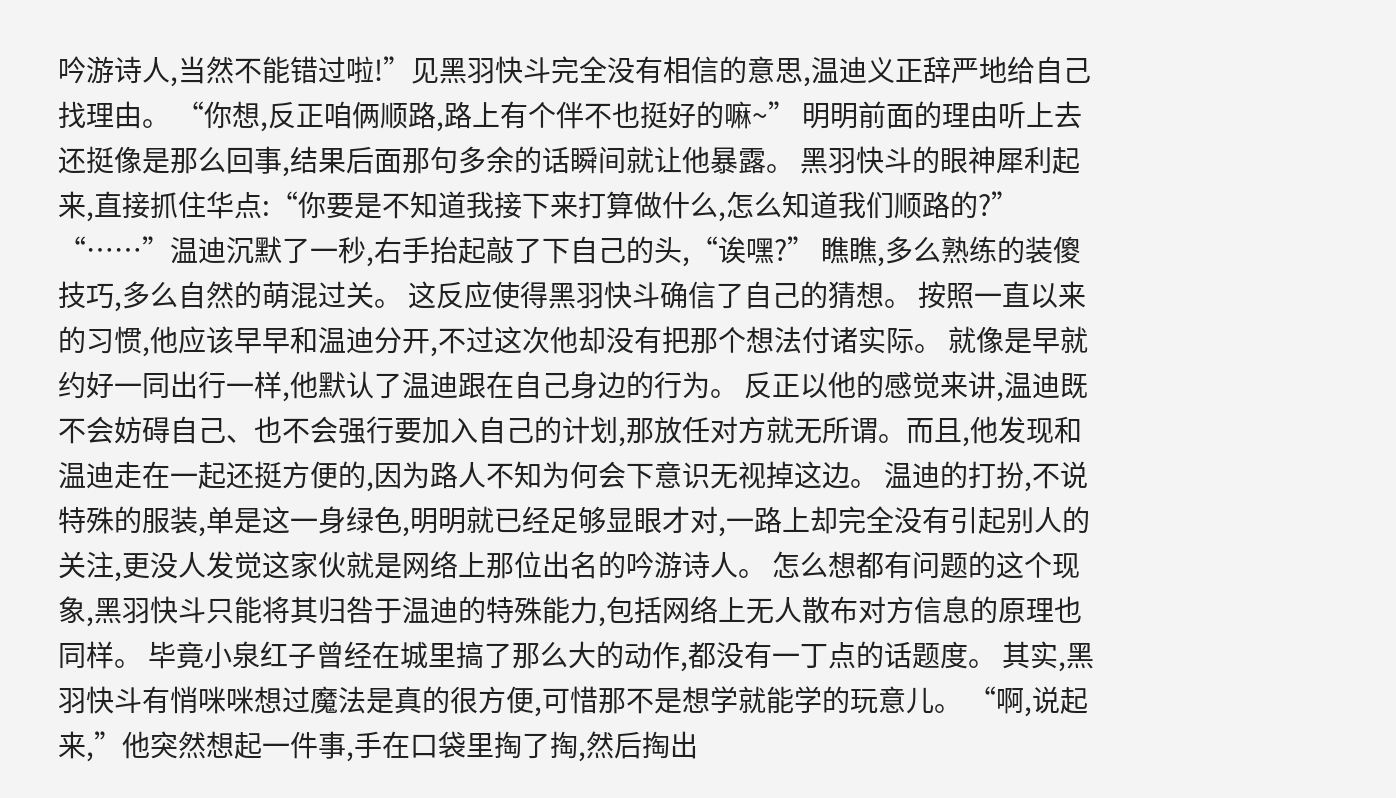吟游诗人,当然不能错过啦!”见黑羽快斗完全没有相信的意思,温迪义正辞严地给自己找理由。 “你想,反正咱俩顺路,路上有个伴不也挺好的嘛~” 明明前面的理由听上去还挺像是那么回事,结果后面那句多余的话瞬间就让他暴露。 黑羽快斗的眼神犀利起来,直接抓住华点:“你要是不知道我接下来打算做什么,怎么知道我们顺路的?” “……”温迪沉默了一秒,右手抬起敲了下自己的头,“诶嘿?” 瞧瞧,多么熟练的装傻技巧,多么自然的萌混过关。 这反应使得黑羽快斗确信了自己的猜想。 按照一直以来的习惯,他应该早早和温迪分开,不过这次他却没有把那个想法付诸实际。 就像是早就约好一同出行一样,他默认了温迪跟在自己身边的行为。 反正以他的感觉来讲,温迪既不会妨碍自己、也不会强行要加入自己的计划,那放任对方就无所谓。而且,他发现和温迪走在一起还挺方便的,因为路人不知为何会下意识无视掉这边。 温迪的打扮,不说特殊的服装,单是这一身绿色,明明就已经足够显眼才对,一路上却完全没有引起别人的关注,更没人发觉这家伙就是网络上那位出名的吟游诗人。 怎么想都有问题的这个现象,黑羽快斗只能将其归咎于温迪的特殊能力,包括网络上无人散布对方信息的原理也同样。 毕竟小泉红子曾经在城里搞了那么大的动作,都没有一丁点的话题度。 其实,黑羽快斗有悄咪咪想过魔法是真的很方便,可惜那不是想学就能学的玩意儿。 “啊,说起来,”他突然想起一件事,手在口袋里掏了掏,然后掏出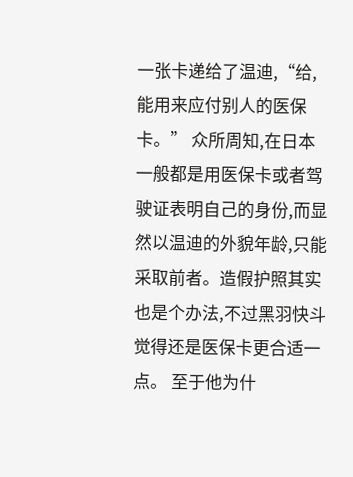一张卡递给了温迪,“给,能用来应付别人的医保卡。” 众所周知,在日本一般都是用医保卡或者驾驶证表明自己的身份,而显然以温迪的外貌年龄,只能采取前者。造假护照其实也是个办法,不过黑羽快斗觉得还是医保卡更合适一点。 至于他为什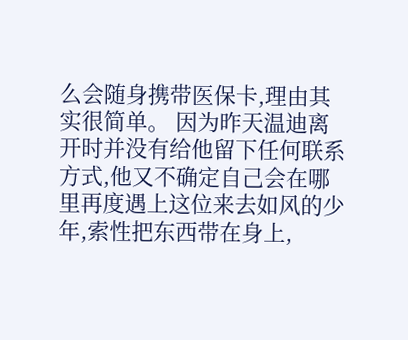么会随身携带医保卡,理由其实很简单。 因为昨天温迪离开时并没有给他留下任何联系方式,他又不确定自己会在哪里再度遇上这位来去如风的少年,索性把东西带在身上,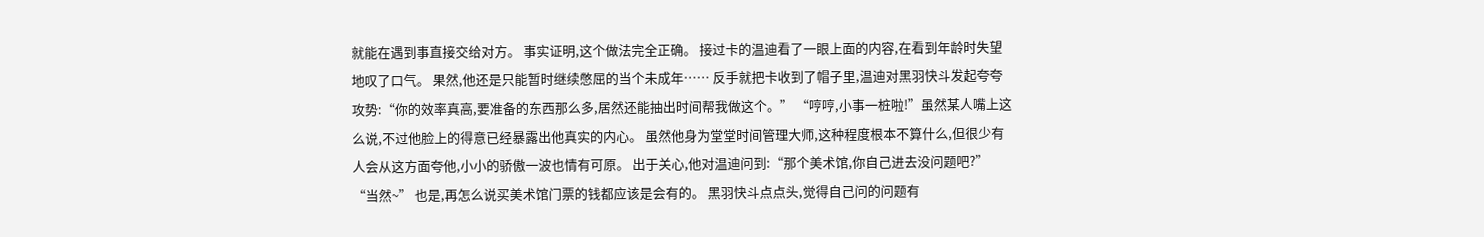就能在遇到事直接交给对方。 事实证明,这个做法完全正确。 接过卡的温迪看了一眼上面的内容,在看到年龄时失望地叹了口气。 果然,他还是只能暂时继续憋屈的当个未成年…… 反手就把卡收到了帽子里,温迪对黑羽快斗发起夸夸攻势:“你的效率真高,要准备的东西那么多,居然还能抽出时间帮我做这个。” “哼哼,小事一桩啦!”虽然某人嘴上这么说,不过他脸上的得意已经暴露出他真实的内心。 虽然他身为堂堂时间管理大师,这种程度根本不算什么,但很少有人会从这方面夸他,小小的骄傲一波也情有可原。 出于关心,他对温迪问到:“那个美术馆,你自己进去没问题吧?” “当然~” 也是,再怎么说买美术馆门票的钱都应该是会有的。 黑羽快斗点点头,觉得自己问的问题有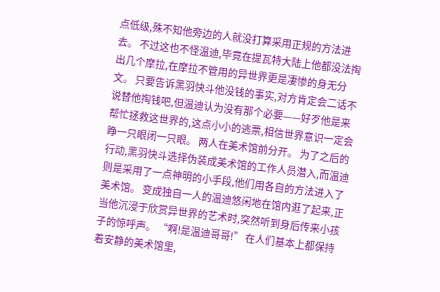点低级,殊不知他旁边的人就没打算采用正规的方法进去。 不过这也不怪温迪,毕竟在提瓦特大陆上他都没法掏出几个摩拉,在摩拉不管用的异世界更是凄惨的身无分文。 只要告诉黑羽快斗他没钱的事实,对方肯定会二话不说替他掏钱吧,但温迪认为没有那个必要——好歹他是来帮忙拯救这世界的,这点小小的逃票,相信世界意识一定会睁一只眼闭一只眼。 两人在美术馆前分开。 为了之后的行动,黑羽快斗选择伪装成美术馆的工作人员潜入,而温迪则是采用了一点神明的小手段,他们用各自的方法进入了美术馆。 变成独自一人的温迪悠闲地在馆内逛了起来,正当他沉浸于欣赏异世界的艺术时,突然听到身后传来小孩子的惊呼声。 “啊!是温迪哥哥!” 在人们基本上都保持着安静的美术馆里,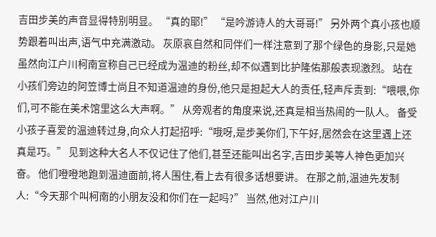吉田步美的声音显得特别明显。 “真的耶!” “是吟游诗人的大哥哥!” 另外两个真小孩也顺势跟着叫出声,语气中充满激动。 灰原哀自然和同伴们一样注意到了那个绿色的身影,只是她虽然向江户川柯南宣称自己已经成为温迪的粉丝,却不似遇到比护隆佑那般表现激烈。 站在小孩们旁边的阿笠博士尚且不知道温迪的身份,他只是担起大人的责任,轻声斥责到:“喂喂,你们,可不能在美术馆里这么大声啊。” 从旁观者的角度来说,还真是相当热闹的一队人。 备受小孩子喜爱的温迪转过身,向众人打起招呼:“哦呀,是步美你们,下午好,居然会在这里遇上还真是巧。” 见到这种大名人不仅记住了他们,甚至还能叫出名字,吉田步美等人神色更加兴奋。 他们噔噔地跑到温迪面前,将人围住,看上去有很多话想要讲。 在那之前,温迪先发制人:“今天那个叫柯南的小朋友没和你们在一起吗?” 当然,他对江户川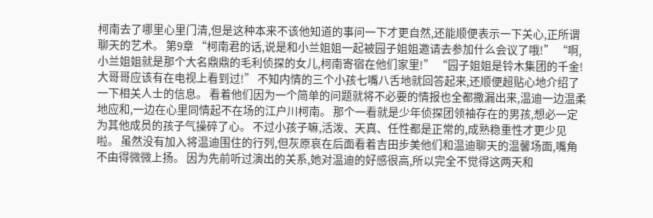柯南去了哪里心里门清,但是这种本来不该他知道的事问一下才更自然,还能顺便表示一下关心,正所谓聊天的艺术。 第9章 “柯南君的话,说是和小兰姐姐一起被园子姐姐邀请去参加什么会议了哦!” “啊,小兰姐姐就是那个大名鼎鼎的毛利侦探的女儿,柯南寄宿在他们家里!” “园子姐姐是铃木集团的千金!大哥哥应该有在电视上看到过!” 不知内情的三个小孩七嘴八舌地就回答起来,还顺便超贴心地介绍了一下相关人士的信息。 看着他们因为一个简单的问题就将不必要的情报也全都撒漏出来,温迪一边温柔地应和,一边在心里同情起不在场的江户川柯南。 那个一看就是少年侦探团领袖存在的男孩,想必一定为其他成员的孩子气操碎了心。 不过小孩子嘛,活泼、天真、任性都是正常的,成熟稳重性才更少见啦。 虽然没有加入将温迪围住的行列,但灰原哀在后面看着吉田步美他们和温迪聊天的温馨场面,嘴角不由得微微上扬。 因为先前听过演出的关系,她对温迪的好感很高,所以完全不觉得这两天和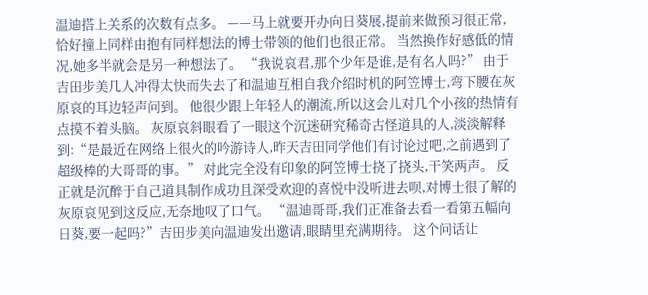温迪搭上关系的次数有点多。 ——马上就要开办向日葵展,提前来做预习很正常,恰好撞上同样由抱有同样想法的博士带领的他们也很正常。 当然换作好感低的情况,她多半就会是另一种想法了。 “我说哀君,那个少年是谁,是有名人吗?” 由于吉田步美几人冲得太快而失去了和温迪互相自我介绍时机的阿笠博士,弯下腰在灰原哀的耳边轻声问到。 他很少跟上年轻人的潮流,所以这会儿对几个小孩的热情有点摸不着头脑。 灰原哀斜眼看了一眼这个沉迷研究稀奇古怪道具的人,淡淡解释到:“是最近在网络上很火的吟游诗人,昨天吉田同学他们有讨论过吧,之前遇到了超级棒的大哥哥的事。” 对此完全没有印象的阿笠博士挠了挠头,干笑两声。 反正就是沉醉于自己道具制作成功且深受欢迎的喜悦中没听进去呗,对博士很了解的灰原哀见到这反应,无奈地叹了口气。 “温迪哥哥,我们正准备去看一看第五幅向日葵,要一起吗?”吉田步美向温迪发出邀请,眼睛里充满期待。 这个问话让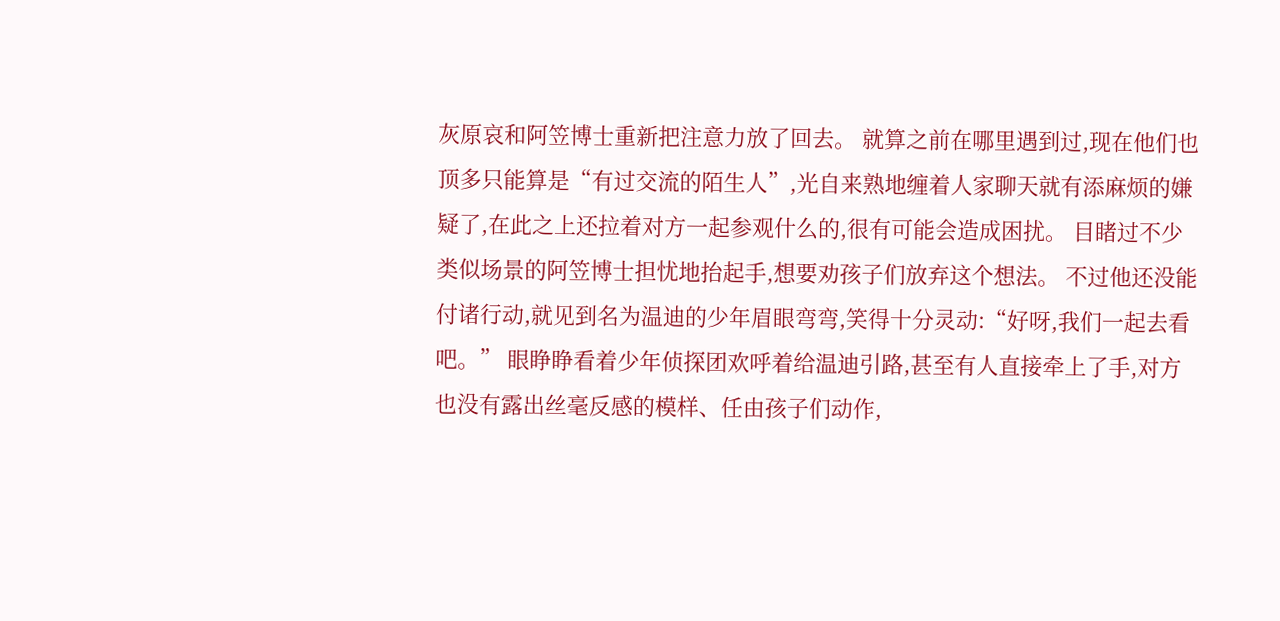灰原哀和阿笠博士重新把注意力放了回去。 就算之前在哪里遇到过,现在他们也顶多只能算是“有过交流的陌生人”,光自来熟地缠着人家聊天就有添麻烦的嫌疑了,在此之上还拉着对方一起参观什么的,很有可能会造成困扰。 目睹过不少类似场景的阿笠博士担忧地抬起手,想要劝孩子们放弃这个想法。 不过他还没能付诸行动,就见到名为温迪的少年眉眼弯弯,笑得十分灵动:“好呀,我们一起去看吧。” 眼睁睁看着少年侦探团欢呼着给温迪引路,甚至有人直接牵上了手,对方也没有露出丝毫反感的模样、任由孩子们动作,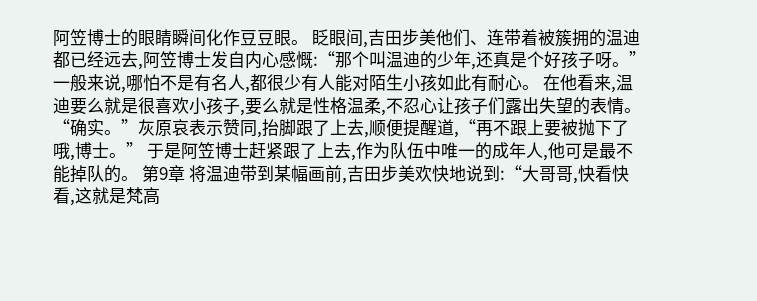阿笠博士的眼睛瞬间化作豆豆眼。 眨眼间,吉田步美他们、连带着被簇拥的温迪都已经远去,阿笠博士发自内心感慨:“那个叫温迪的少年,还真是个好孩子呀。” 一般来说,哪怕不是有名人,都很少有人能对陌生小孩如此有耐心。 在他看来,温迪要么就是很喜欢小孩子,要么就是性格温柔,不忍心让孩子们露出失望的表情。 “确实。”灰原哀表示赞同,抬脚跟了上去,顺便提醒道,“再不跟上要被抛下了哦,博士。” 于是阿笠博士赶紧跟了上去,作为队伍中唯一的成年人,他可是最不能掉队的。 第9章 将温迪带到某幅画前,吉田步美欢快地说到:“大哥哥,快看快看,这就是梵高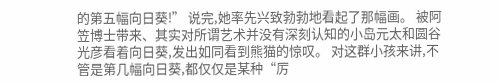的第五幅向日葵!” 说完,她率先兴致勃勃地看起了那幅画。 被阿笠博士带来、其实对所谓艺术并没有深刻认知的小岛元太和圆谷光彦看着向日葵,发出如同看到熊猫的惊叹。 对这群小孩来讲,不管是第几幅向日葵,都仅仅是某种“厉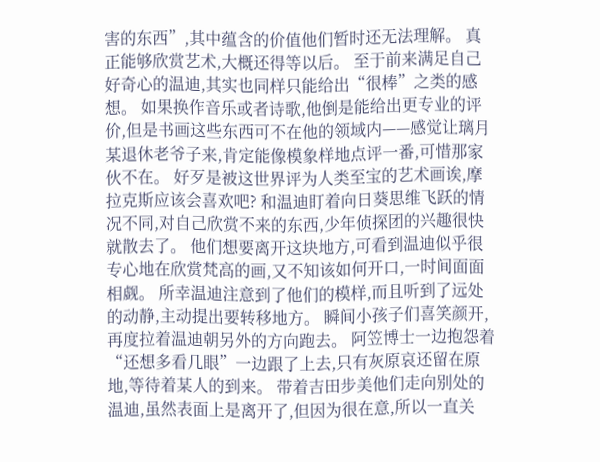害的东西”,其中蕴含的价值他们暂时还无法理解。 真正能够欣赏艺术,大概还得等以后。 至于前来满足自己好奇心的温迪,其实也同样只能给出“很棒”之类的感想。 如果换作音乐或者诗歌,他倒是能给出更专业的评价,但是书画这些东西可不在他的领域内——感觉让璃月某退休老爷子来,肯定能像模象样地点评一番,可惜那家伙不在。 好歹是被这世界评为人类至宝的艺术画诶,摩拉克斯应该会喜欢吧? 和温迪盯着向日葵思维飞跃的情况不同,对自己欣赏不来的东西,少年侦探团的兴趣很快就散去了。 他们想要离开这块地方,可看到温迪似乎很专心地在欣赏梵高的画,又不知该如何开口,一时间面面相觑。 所幸温迪注意到了他们的模样,而且听到了远处的动静,主动提出要转移地方。 瞬间小孩子们喜笑颜开,再度拉着温迪朝另外的方向跑去。 阿笠博士一边抱怨着“还想多看几眼”一边跟了上去,只有灰原哀还留在原地,等待着某人的到来。 带着吉田步美他们走向别处的温迪,虽然表面上是离开了,但因为很在意,所以一直关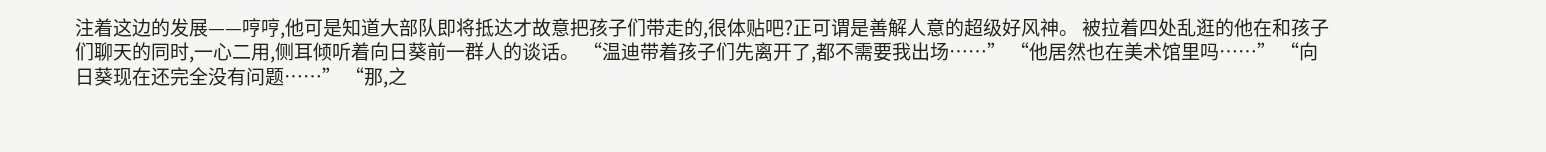注着这边的发展——哼哼,他可是知道大部队即将抵达才故意把孩子们带走的,很体贴吧?正可谓是善解人意的超级好风神。 被拉着四处乱逛的他在和孩子们聊天的同时,一心二用,侧耳倾听着向日葵前一群人的谈话。 “温迪带着孩子们先离开了,都不需要我出场……” “他居然也在美术馆里吗……” “向日葵现在还完全没有问题……” “那,之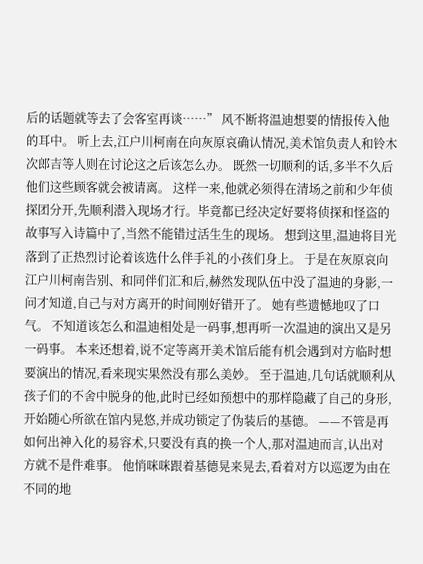后的话题就等去了会客室再谈……” 风不断将温迪想要的情报传入他的耳中。 听上去,江户川柯南在向灰原哀确认情况,美术馆负责人和铃木次郎吉等人则在讨论这之后该怎么办。 既然一切顺利的话,多半不久后他们这些顾客就会被请离。 这样一来,他就必须得在清场之前和少年侦探团分开,先顺利潜入现场才行。毕竟都已经决定好要将侦探和怪盗的故事写入诗篇中了,当然不能错过活生生的现场。 想到这里,温迪将目光落到了正热烈讨论着该选什么伴手礼的小孩们身上。 于是在灰原哀向江户川柯南告别、和同伴们汇和后,赫然发现队伍中没了温迪的身影,一问才知道,自己与对方离开的时间刚好错开了。 她有些遗憾地叹了口气。 不知道该怎么和温迪相处是一码事,想再听一次温迪的演出又是另一码事。 本来还想着,说不定等离开美术馆后能有机会遇到对方临时想要演出的情况,看来现实果然没有那么美妙。 至于温迪,几句话就顺利从孩子们的不舍中脱身的他,此时已经如预想中的那样隐藏了自己的身形,开始随心所欲在馆内晃悠,并成功锁定了伪装后的基德。 ——不管是再如何出神入化的易容术,只要没有真的换一个人,那对温迪而言,认出对方就不是件难事。 他悄咪咪跟着基德晃来晃去,看着对方以巡逻为由在不同的地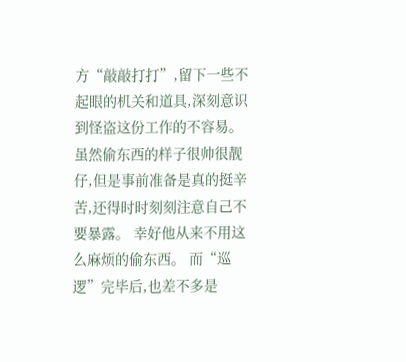方“敲敲打打”,留下一些不起眼的机关和道具,深刻意识到怪盗这份工作的不容易。 虽然偷东西的样子很帅很靓仔,但是事前准备是真的挺辛苦,还得时时刻刻注意自己不要暴露。 幸好他从来不用这么麻烦的偷东西。 而“巡逻”完毕后,也差不多是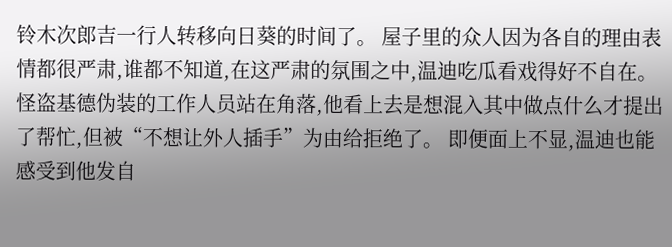铃木次郎吉一行人转移向日葵的时间了。 屋子里的众人因为各自的理由表情都很严肃,谁都不知道,在这严肃的氛围之中,温迪吃瓜看戏得好不自在。 怪盗基德伪装的工作人员站在角落,他看上去是想混入其中做点什么才提出了帮忙,但被“不想让外人插手”为由给拒绝了。 即便面上不显,温迪也能感受到他发自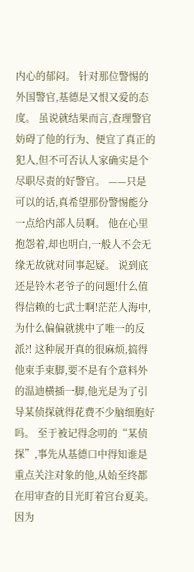内心的郁闷。 针对那位警惕的外国警官,基德是又恨又爱的态度。 虽说就结果而言,查理警官妨碍了他的行为、便宜了真正的犯人,但不可否认人家确实是个尽职尽责的好警官。 ——只是可以的话,真希望那份警惕能分一点给内部人员啊。 他在心里抱怨着,却也明白,一般人不会无缘无故就对同事起疑。 说到底还是铃木老爷子的问题!什么值得信赖的七武士啊!茫茫人海中,为什么偏偏就挑中了唯一的反派?! 这种展开真的很麻烦,搞得他束手束脚,要不是有个意料外的温迪横插一脚,他光是为了引导某侦探就得花费不少脑细胞好吗。 至于被记得念叨的“某侦探”,事先从基德口中得知谁是重点关注对象的他,从始至终都在用审查的目光盯着宫台夏美。 因为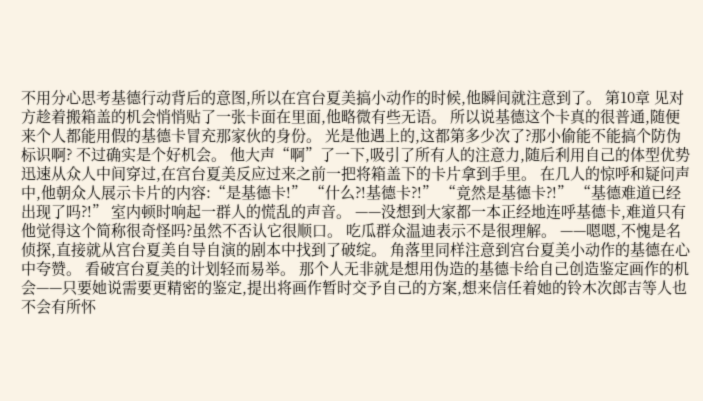不用分心思考基德行动背后的意图,所以在宫台夏美搞小动作的时候,他瞬间就注意到了。 第10章 见对方趁着搬箱盖的机会悄悄贴了一张卡面在里面,他略微有些无语。 所以说基德这个卡真的很普通,随便来个人都能用假的基德卡冒充那家伙的身份。 光是他遇上的,这都第多少次了?那小偷能不能搞个防伪标识啊? 不过确实是个好机会。 他大声“啊”了一下,吸引了所有人的注意力,随后利用自己的体型优势迅速从众人中间穿过,在宫台夏美反应过来之前一把将箱盖下的卡片拿到手里。 在几人的惊呼和疑问声中,他朝众人展示卡片的内容:“是基德卡!” “什么?!基德卡?!” “竟然是基德卡?!” “基德难道已经出现了吗?!” 室内顿时响起一群人的慌乱的声音。 ——没想到大家都一本正经地连呼基德卡,难道只有他觉得这个简称很奇怪吗?虽然不否认它很顺口。 吃瓜群众温迪表示不是很理解。 ——嗯嗯,不愧是名侦探,直接就从宫台夏美自导自演的剧本中找到了破绽。 角落里同样注意到宫台夏美小动作的基德在心中夸赞。 看破宫台夏美的计划轻而易举。 那个人无非就是想用伪造的基德卡给自己创造鉴定画作的机会——只要她说需要更精密的鉴定,提出将画作暂时交予自己的方案,想来信任着她的铃木次郎吉等人也不会有所怀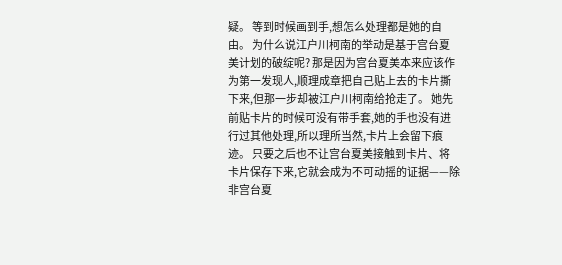疑。 等到时候画到手,想怎么处理都是她的自由。 为什么说江户川柯南的举动是基于宫台夏美计划的破绽呢? 那是因为宫台夏美本来应该作为第一发现人,顺理成章把自己贴上去的卡片撕下来,但那一步却被江户川柯南给抢走了。 她先前贴卡片的时候可没有带手套,她的手也没有进行过其他处理,所以理所当然,卡片上会留下痕迹。 只要之后也不让宫台夏美接触到卡片、将卡片保存下来,它就会成为不可动摇的证据——除非宫台夏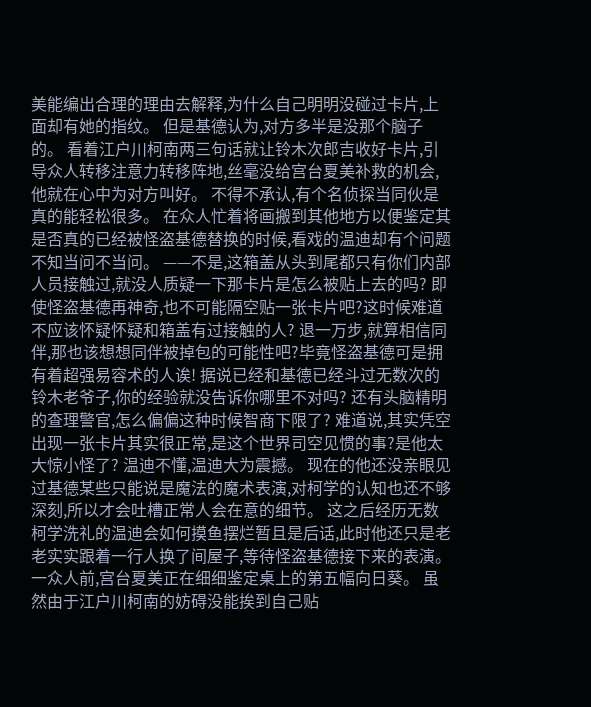美能编出合理的理由去解释,为什么自己明明没碰过卡片,上面却有她的指纹。 但是基德认为,对方多半是没那个脑子的。 看着江户川柯南两三句话就让铃木次郎吉收好卡片,引导众人转移注意力转移阵地,丝毫没给宫台夏美补救的机会,他就在心中为对方叫好。 不得不承认,有个名侦探当同伙是真的能轻松很多。 在众人忙着将画搬到其他地方以便鉴定其是否真的已经被怪盗基德替换的时候,看戏的温迪却有个问题不知当问不当问。 ——不是,这箱盖从头到尾都只有你们内部人员接触过,就没人质疑一下那卡片是怎么被贴上去的吗? 即使怪盗基德再神奇,也不可能隔空贴一张卡片吧?这时候难道不应该怀疑怀疑和箱盖有过接触的人? 退一万步,就算相信同伴,那也该想想同伴被掉包的可能性吧?毕竟怪盗基德可是拥有着超强易容术的人诶! 据说已经和基德已经斗过无数次的铃木老爷子,你的经验就没告诉你哪里不对吗? 还有头脑精明的查理警官,怎么偏偏这种时候智商下限了? 难道说,其实凭空出现一张卡片其实很正常,是这个世界司空见惯的事?是他太大惊小怪了? 温迪不懂,温迪大为震撼。 现在的他还没亲眼见过基德某些只能说是魔法的魔术表演,对柯学的认知也还不够深刻,所以才会吐槽正常人会在意的细节。 这之后经历无数柯学洗礼的温迪会如何摸鱼摆烂暂且是后话,此时他还只是老老实实跟着一行人换了间屋子,等待怪盗基德接下来的表演。 一众人前,宫台夏美正在细细鉴定桌上的第五幅向日葵。 虽然由于江户川柯南的妨碍没能挨到自己贴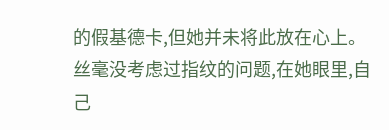的假基德卡,但她并未将此放在心上。 丝毫没考虑过指纹的问题,在她眼里,自己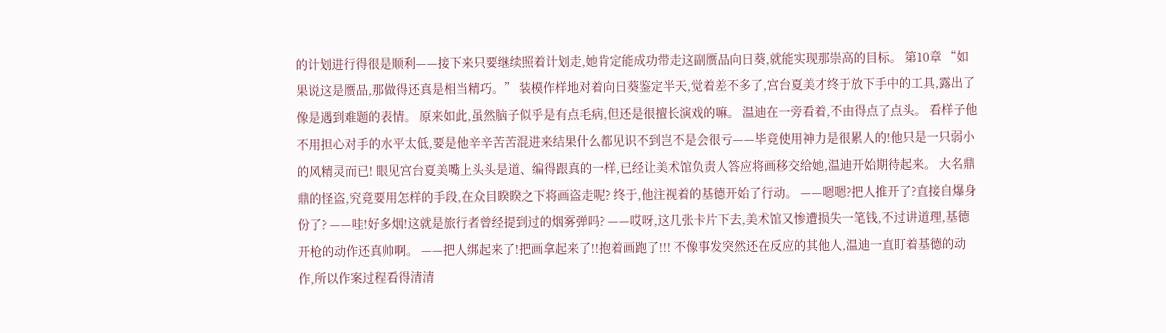的计划进行得很是顺利——接下来只要继续照着计划走,她肯定能成功带走这副赝品向日葵,就能实现那崇高的目标。 第10章 “如果说这是赝品,那做得还真是相当精巧。” 装模作样地对着向日葵鉴定半天,觉着差不多了,宫台夏美才终于放下手中的工具,露出了像是遇到难题的表情。 原来如此,虽然脑子似乎是有点毛病,但还是很擅长演戏的嘛。 温迪在一旁看着,不由得点了点头。 看样子他不用担心对手的水平太低,要是他辛辛苦苦混进来结果什么都见识不到岂不是会很亏——毕竟使用神力是很累人的!他只是一只弱小的风精灵而已! 眼见宫台夏美嘴上头头是道、编得跟真的一样,已经让美术馆负责人答应将画移交给她,温迪开始期待起来。 大名鼎鼎的怪盗,究竟要用怎样的手段,在众目睽睽之下将画盗走呢? 终于,他注视着的基德开始了行动。 ——嗯嗯?把人推开了?直接自爆身份了? ——哇!好多烟!这就是旅行者曾经提到过的烟雾弹吗? ——哎呀,这几张卡片下去,美术馆又惨遭损失一笔钱,不过讲道理,基德开枪的动作还真帅啊。 ——把人绑起来了!把画拿起来了!!抱着画跑了!!! 不像事发突然还在反应的其他人,温迪一直盯着基德的动作,所以作案过程看得清清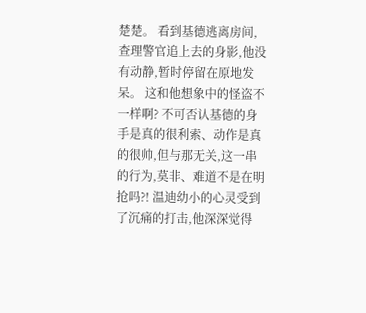楚楚。 看到基德逃离房间,查理警官追上去的身影,他没有动静,暂时停留在原地发呆。 这和他想象中的怪盗不一样啊? 不可否认基德的身手是真的很利索、动作是真的很帅,但与那无关,这一串的行为,莫非、难道不是在明抢吗?! 温迪幼小的心灵受到了沉痛的打击,他深深觉得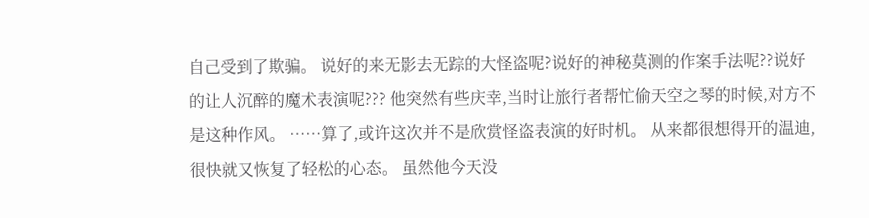自己受到了欺骗。 说好的来无影去无踪的大怪盗呢?说好的神秘莫测的作案手法呢??说好的让人沉醉的魔术表演呢??? 他突然有些庆幸,当时让旅行者帮忙偷天空之琴的时候,对方不是这种作风。 ……算了,或许这次并不是欣赏怪盗表演的好时机。 从来都很想得开的温迪,很快就又恢复了轻松的心态。 虽然他今天没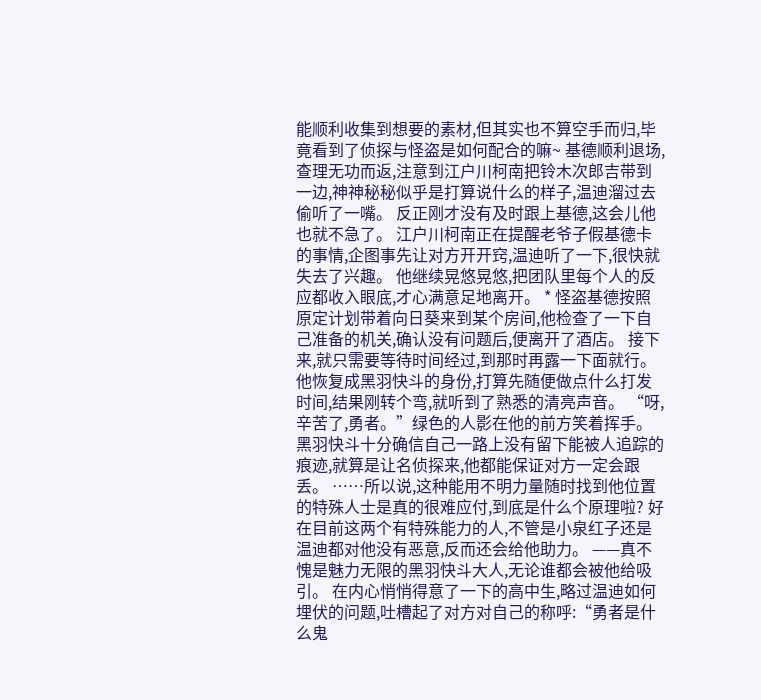能顺利收集到想要的素材,但其实也不算空手而归,毕竟看到了侦探与怪盗是如何配合的嘛~ 基德顺利退场,查理无功而返,注意到江户川柯南把铃木次郎吉带到一边,神神秘秘似乎是打算说什么的样子,温迪溜过去偷听了一嘴。 反正刚才没有及时跟上基德,这会儿他也就不急了。 江户川柯南正在提醒老爷子假基德卡的事情,企图事先让对方开开窍,温迪听了一下,很快就失去了兴趣。 他继续晃悠晃悠,把团队里每个人的反应都收入眼底,才心满意足地离开。 * 怪盗基德按照原定计划带着向日葵来到某个房间,他检查了一下自己准备的机关,确认没有问题后,便离开了酒店。 接下来,就只需要等待时间经过,到那时再露一下面就行。 他恢复成黑羽快斗的身份,打算先随便做点什么打发时间,结果刚转个弯,就听到了熟悉的清亮声音。 “呀,辛苦了,勇者。”绿色的人影在他的前方笑着挥手。 黑羽快斗十分确信自己一路上没有留下能被人追踪的痕迹,就算是让名侦探来,他都能保证对方一定会跟丢。 ……所以说,这种能用不明力量随时找到他位置的特殊人士是真的很难应付,到底是什么个原理啦? 好在目前这两个有特殊能力的人,不管是小泉红子还是温迪都对他没有恶意,反而还会给他助力。 ——真不愧是魅力无限的黑羽快斗大人,无论谁都会被他给吸引。 在内心悄悄得意了一下的高中生,略过温迪如何埋伏的问题,吐槽起了对方对自己的称呼:“勇者是什么鬼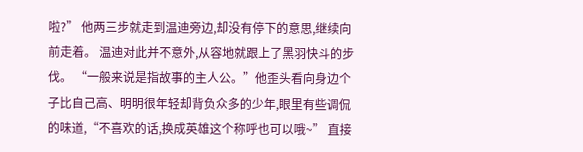啦?” 他两三步就走到温迪旁边,却没有停下的意思,继续向前走着。 温迪对此并不意外,从容地就跟上了黑羽快斗的步伐。 “一般来说是指故事的主人公。”他歪头看向身边个子比自己高、明明很年轻却背负众多的少年,眼里有些调侃的味道,“不喜欢的话,换成英雄这个称呼也可以哦~” 直接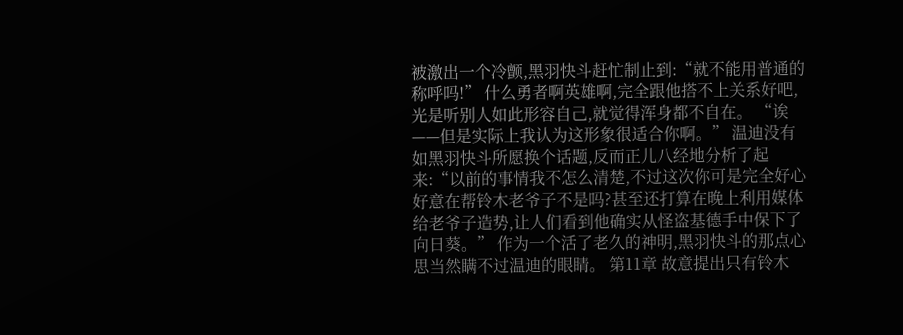被激出一个冷颤,黑羽快斗赶忙制止到:“就不能用普通的称呼吗!” 什么勇者啊英雄啊,完全跟他搭不上关系好吧,光是听别人如此形容自己,就觉得浑身都不自在。 “诶——但是实际上我认为这形象很适合你啊。” 温迪没有如黑羽快斗所愿换个话题,反而正儿八经地分析了起来:“以前的事情我不怎么清楚,不过这次你可是完全好心好意在帮铃木老爷子不是吗?甚至还打算在晚上利用媒体给老爷子造势,让人们看到他确实从怪盗基德手中保下了向日葵。” 作为一个活了老久的神明,黑羽快斗的那点心思当然瞒不过温迪的眼睛。 第11章 故意提出只有铃木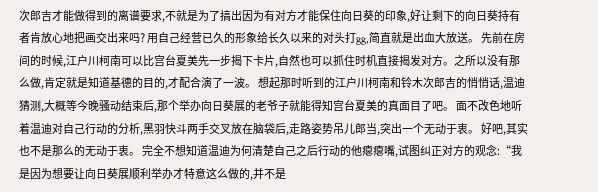次郎吉才能做得到的离谱要求,不就是为了搞出因为有对方才能保住向日葵的印象,好让剩下的向日葵持有者肯放心地把画交出来吗? 用自己经营已久的形象给长久以来的对头打gg,简直就是出血大放送。 先前在房间的时候,江户川柯南可以比宫台夏美先一步揭下卡片,自然也可以抓住时机直接揭发对方。之所以没有那么做,肯定就是知道基德的目的,才配合演了一波。 想起那时听到的江户川柯南和铃木次郎吉的悄悄话,温迪猜测,大概等今晚骚动结束后,那个举办向日葵展的老爷子就能得知宫台夏美的真面目了吧。 面不改色地听着温迪对自己行动的分析,黑羽快斗两手交叉放在脑袋后,走路姿势吊儿郎当,突出一个无动于衷。 好吧,其实也不是那么的无动于衷。 完全不想知道温迪为何清楚自己之后行动的他瘪瘪嘴,试图纠正对方的观念:“我是因为想要让向日葵展顺利举办才特意这么做的,并不是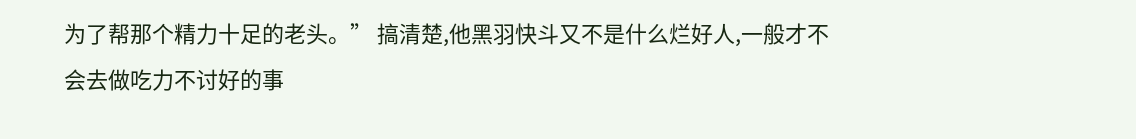为了帮那个精力十足的老头。” 搞清楚,他黑羽快斗又不是什么烂好人,一般才不会去做吃力不讨好的事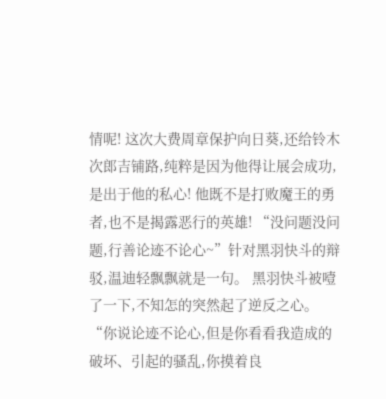情呢! 这次大费周章保护向日葵,还给铃木次郎吉铺路,纯粹是因为他得让展会成功,是出于他的私心! 他既不是打败魔王的勇者,也不是揭露恶行的英雄! “没问题没问题,行善论迹不论心~”针对黑羽快斗的辩驳,温迪轻飘飘就是一句。 黑羽快斗被噎了一下,不知怎的突然起了逆反之心。 “你说论迹不论心,但是你看看我造成的破坏、引起的骚乱,你摸着良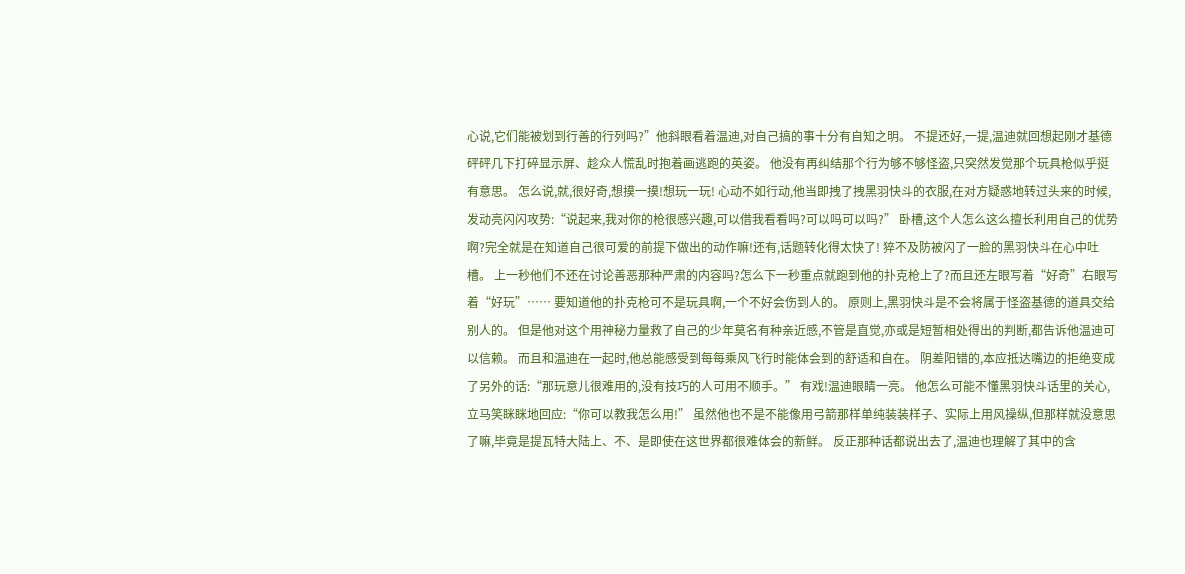心说,它们能被划到行善的行列吗?”他斜眼看着温迪,对自己搞的事十分有自知之明。 不提还好,一提,温迪就回想起刚才基德砰砰几下打碎显示屏、趁众人慌乱时抱着画逃跑的英姿。 他没有再纠结那个行为够不够怪盗,只突然发觉那个玩具枪似乎挺有意思。 怎么说,就,很好奇,想摸一摸!想玩一玩! 心动不如行动,他当即拽了拽黑羽快斗的衣服,在对方疑惑地转过头来的时候,发动亮闪闪攻势:“说起来,我对你的枪很感兴趣,可以借我看看吗?可以吗可以吗?” 卧槽,这个人怎么这么擅长利用自己的优势啊?完全就是在知道自己很可爱的前提下做出的动作嘛!还有,话题转化得太快了! 猝不及防被闪了一脸的黑羽快斗在心中吐槽。 上一秒他们不还在讨论善恶那种严肃的内容吗?怎么下一秒重点就跑到他的扑克枪上了?而且还左眼写着“好奇”右眼写着“好玩”…… 要知道他的扑克枪可不是玩具啊,一个不好会伤到人的。 原则上,黑羽快斗是不会将属于怪盗基德的道具交给别人的。 但是他对这个用神秘力量救了自己的少年莫名有种亲近感,不管是直觉,亦或是短暂相处得出的判断,都告诉他温迪可以信赖。 而且和温迪在一起时,他总能感受到每每乘风飞行时能体会到的舒适和自在。 阴差阳错的,本应抵达嘴边的拒绝变成了另外的话:“那玩意儿很难用的,没有技巧的人可用不顺手。” 有戏!温迪眼睛一亮。 他怎么可能不懂黑羽快斗话里的关心,立马笑眯眯地回应:“你可以教我怎么用!” 虽然他也不是不能像用弓箭那样单纯装装样子、实际上用风操纵,但那样就没意思了嘛,毕竟是提瓦特大陆上、不、是即使在这世界都很难体会的新鲜。 反正那种话都说出去了,温迪也理解了其中的含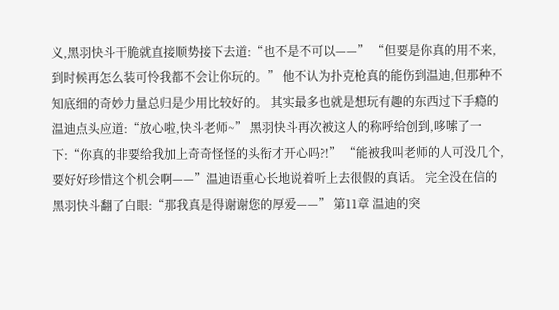义,黑羽快斗干脆就直接顺势接下去道:“也不是不可以——” “但要是你真的用不来,到时候再怎么装可怜我都不会让你玩的。” 他不认为扑克枪真的能伤到温迪,但那种不知底细的奇妙力量总归是少用比较好的。 其实最多也就是想玩有趣的东西过下手瘾的温迪点头应道:“放心啦,快斗老师~” 黑羽快斗再次被这人的称呼给创到,哆嗦了一下:“你真的非要给我加上奇奇怪怪的头衔才开心吗?!” “能被我叫老师的人可没几个,要好好珍惜这个机会啊——”温迪语重心长地说着听上去很假的真话。 完全没在信的黑羽快斗翻了白眼:“那我真是得谢谢您的厚爱——” 第11章 温迪的突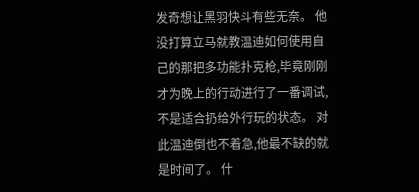发奇想让黑羽快斗有些无奈。 他没打算立马就教温迪如何使用自己的那把多功能扑克枪,毕竟刚刚才为晚上的行动进行了一番调试,不是适合扔给外行玩的状态。 对此温迪倒也不着急,他最不缺的就是时间了。 什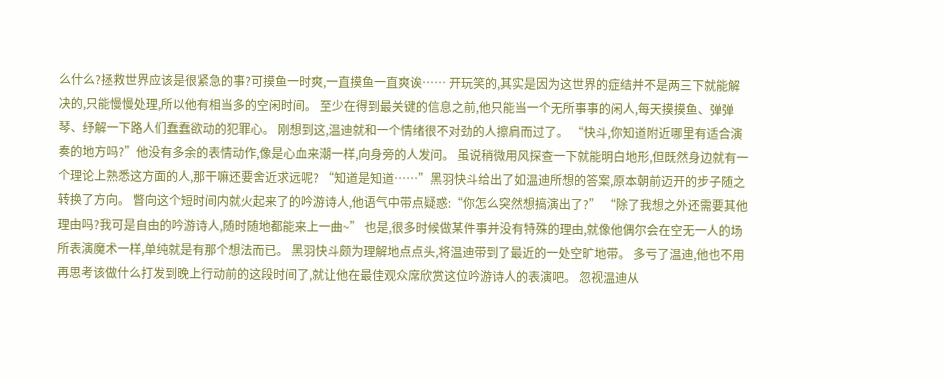么什么?拯救世界应该是很紧急的事?可摸鱼一时爽,一直摸鱼一直爽诶…… 开玩笑的,其实是因为这世界的症结并不是两三下就能解决的,只能慢慢处理,所以他有相当多的空闲时间。 至少在得到最关键的信息之前,他只能当一个无所事事的闲人,每天摸摸鱼、弹弹琴、纾解一下路人们蠢蠢欲动的犯罪心。 刚想到这,温迪就和一个情绪很不对劲的人擦肩而过了。 “快斗,你知道附近哪里有适合演奏的地方吗?”他没有多余的表情动作,像是心血来潮一样,向身旁的人发问。 虽说稍微用风探查一下就能明白地形,但既然身边就有一个理论上熟悉这方面的人,那干嘛还要舍近求远呢? “知道是知道……”黑羽快斗给出了如温迪所想的答案,原本朝前迈开的步子随之转换了方向。 瞥向这个短时间内就火起来了的吟游诗人,他语气中带点疑惑:“你怎么突然想搞演出了?” “除了我想之外还需要其他理由吗?我可是自由的吟游诗人,随时随地都能来上一曲~” 也是,很多时候做某件事并没有特殊的理由,就像他偶尔会在空无一人的场所表演魔术一样,单纯就是有那个想法而已。 黑羽快斗颇为理解地点点头,将温迪带到了最近的一处空旷地带。 多亏了温迪,他也不用再思考该做什么打发到晚上行动前的这段时间了,就让他在最佳观众席欣赏这位吟游诗人的表演吧。 忽视温迪从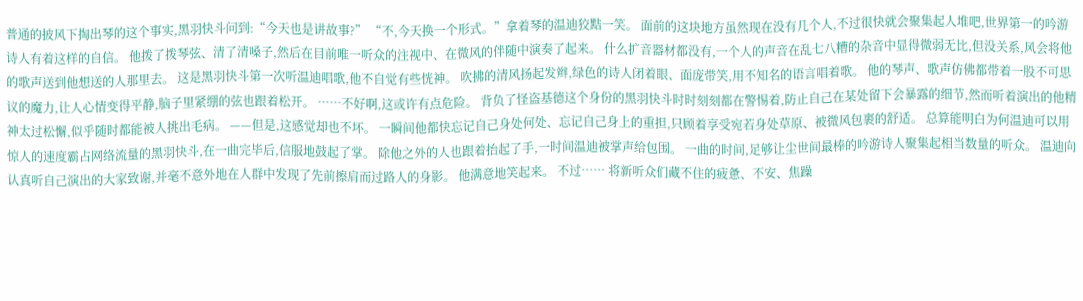普通的披风下掏出琴的这个事实,黑羽快斗问到:“今天也是讲故事?” “不,今天换一个形式。”拿着琴的温迪狡黠一笑。 面前的这块地方虽然现在没有几个人,不过很快就会聚集起人堆吧,世界第一的吟游诗人有着这样的自信。 他拨了拨琴弦、清了清嗓子,然后在目前唯一听众的注视中、在微风的伴随中演奏了起来。 什么扩音器材都没有,一个人的声音在乱七八糟的杂音中显得微弱无比,但没关系,风会将他的歌声送到他想送的人那里去。 这是黑羽快斗第一次听温迪唱歌,他不自觉有些恍神。 吹拂的清风扬起发辫,绿色的诗人闭着眼、面庞带笑,用不知名的语言唱着歌。 他的琴声、歌声仿佛都带着一股不可思议的魔力,让人心情变得平静,脑子里紧绷的弦也跟着松开。 ……不好啊,这或许有点危险。 背负了怪盗基德这个身份的黑羽快斗时时刻刻都在警惕着,防止自己在某处留下会暴露的细节,然而听着演出的他精神太过松懈,似乎随时都能被人挑出毛病。 ——但是,这感觉却也不坏。 一瞬间他都快忘记自己身处何处、忘记自己身上的重担,只顾着享受宛若身处草原、被微风包裹的舒适。 总算能明白为何温迪可以用惊人的速度霸占网络流量的黑羽快斗,在一曲完毕后,信服地鼓起了掌。 除他之外的人也跟着抬起了手,一时间温迪被掌声给包围。 一曲的时间,足够让尘世间最棒的吟游诗人聚集起相当数量的听众。 温迪向认真听自己演出的大家致谢,并毫不意外地在人群中发现了先前擦肩而过路人的身影。 他满意地笑起来。 不过…… 将新听众们藏不住的疲惫、不安、焦躁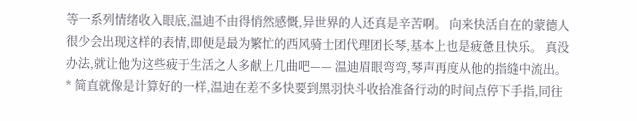等一系列情绪收入眼底,温迪不由得悄然感慨,异世界的人还真是辛苦啊。 向来快活自在的蒙德人很少会出现这样的表情,即便是最为繁忙的西风骑士团代理团长琴,基本上也是疲惫且快乐。 真没办法,就让他为这些疲于生活之人多献上几曲吧—— 温迪眉眼弯弯,琴声再度从他的指缝中流出。 * 简直就像是计算好的一样,温迪在差不多快要到黑羽快斗收拾准备行动的时间点停下手指,同往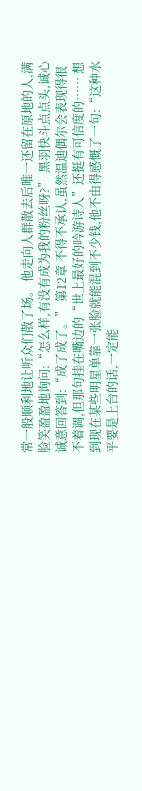常一般顺利地让听众们散了场。 他走向人群散去后唯一还留在原地的人,满脸笑盈盈地询问:“怎么样,有没有成为我的粉丝呀?” 黑羽快斗点点头,诚心诚意回答到:“成了成了。” 第12章 不得不承认,虽然温迪偶尔会表现得很不着调,但那句挂在嘴边的“世上最好的吟游诗人”还挺有可信度的…… 想到现在某些明星单靠一张脸就能混到不少钱,他不由得感慨了一句:“这种水平要是上台的话,一定能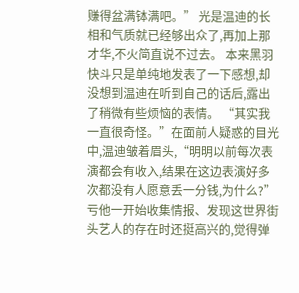赚得盆满钵满吧。” 光是温迪的长相和气质就已经够出众了,再加上那才华,不火简直说不过去。 本来黑羽快斗只是单纯地发表了一下感想,却没想到温迪在听到自己的话后,露出了稍微有些烦恼的表情。 “其实我一直很奇怪。”在面前人疑惑的目光中,温迪皱着眉头,“明明以前每次表演都会有收入,结果在这边表演好多次都没有人愿意丢一分钱,为什么?” 亏他一开始收集情报、发现这世界街头艺人的存在时还挺高兴的,觉得弹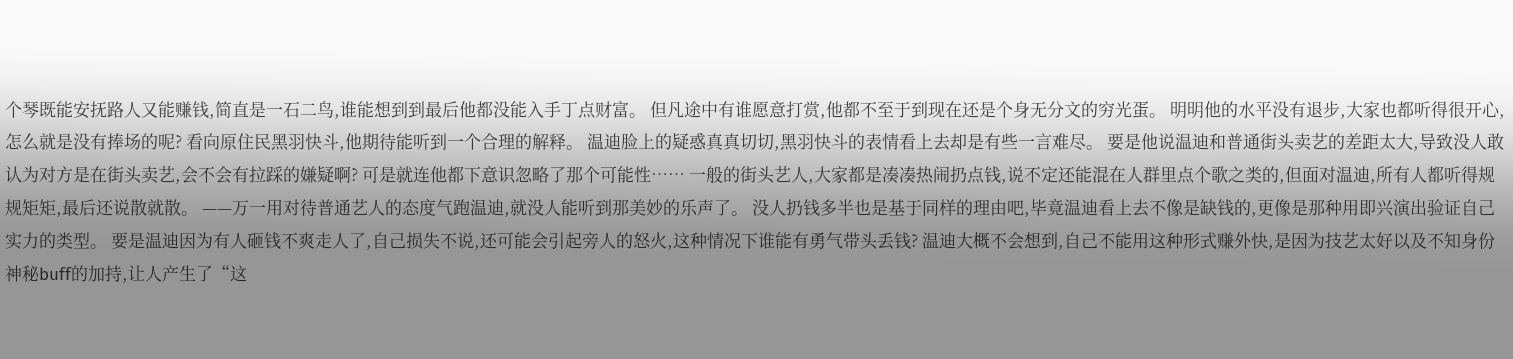个琴既能安抚路人又能赚钱,简直是一石二鸟,谁能想到到最后他都没能入手丁点财富。 但凡途中有谁愿意打赏,他都不至于到现在还是个身无分文的穷光蛋。 明明他的水平没有退步,大家也都听得很开心,怎么就是没有捧场的呢? 看向原住民黑羽快斗,他期待能听到一个合理的解释。 温迪脸上的疑惑真真切切,黑羽快斗的表情看上去却是有些一言难尽。 要是他说温迪和普通街头卖艺的差距太大,导致没人敢认为对方是在街头卖艺,会不会有拉踩的嫌疑啊? 可是就连他都下意识忽略了那个可能性…… 一般的街头艺人,大家都是凑凑热闹扔点钱,说不定还能混在人群里点个歌之类的,但面对温迪,所有人都听得规规矩矩,最后还说散就散。 ——万一用对待普通艺人的态度气跑温迪,就没人能听到那美妙的乐声了。 没人扔钱多半也是基于同样的理由吧,毕竟温迪看上去不像是缺钱的,更像是那种用即兴演出验证自己实力的类型。 要是温迪因为有人砸钱不爽走人了,自己损失不说,还可能会引起旁人的怒火,这种情况下谁能有勇气带头丢钱? 温迪大概不会想到,自己不能用这种形式赚外快,是因为技艺太好以及不知身份神秘buff的加持,让人产生了“这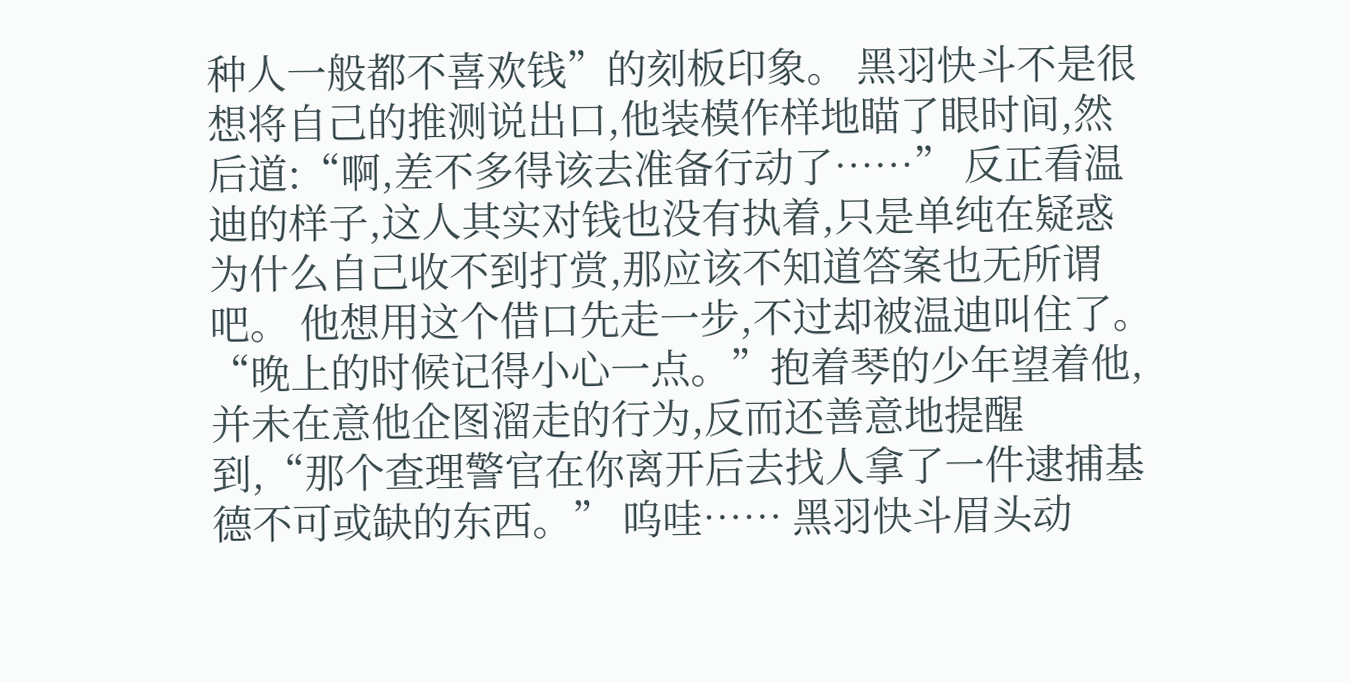种人一般都不喜欢钱”的刻板印象。 黑羽快斗不是很想将自己的推测说出口,他装模作样地瞄了眼时间,然后道:“啊,差不多得该去准备行动了……” 反正看温迪的样子,这人其实对钱也没有执着,只是单纯在疑惑为什么自己收不到打赏,那应该不知道答案也无所谓吧。 他想用这个借口先走一步,不过却被温迪叫住了。 “晚上的时候记得小心一点。”抱着琴的少年望着他,并未在意他企图溜走的行为,反而还善意地提醒到,“那个查理警官在你离开后去找人拿了一件逮捕基德不可或缺的东西。” 呜哇…… 黑羽快斗眉头动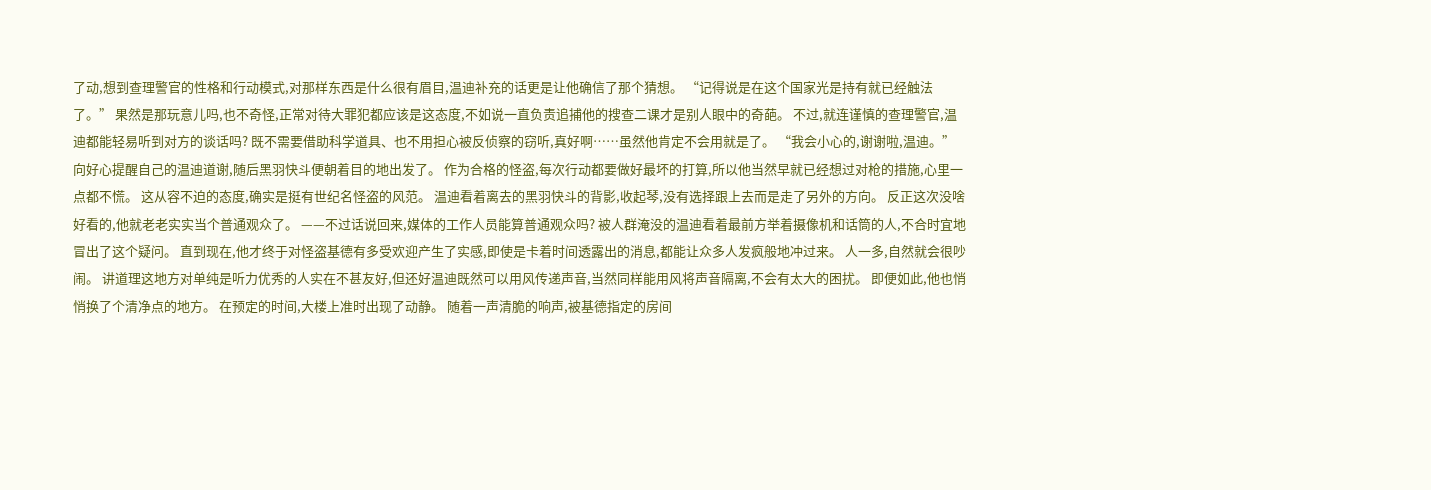了动,想到查理警官的性格和行动模式,对那样东西是什么很有眉目,温迪补充的话更是让他确信了那个猜想。 “记得说是在这个国家光是持有就已经触法了。” 果然是那玩意儿吗,也不奇怪,正常对待大罪犯都应该是这态度,不如说一直负责追捕他的搜查二课才是别人眼中的奇葩。 不过,就连谨慎的查理警官,温迪都能轻易听到对方的谈话吗? 既不需要借助科学道具、也不用担心被反侦察的窃听,真好啊……虽然他肯定不会用就是了。 “我会小心的,谢谢啦,温迪。”向好心提醒自己的温迪道谢,随后黑羽快斗便朝着目的地出发了。 作为合格的怪盗,每次行动都要做好最坏的打算,所以他当然早就已经想过对枪的措施,心里一点都不慌。 这从容不迫的态度,确实是挺有世纪名怪盗的风范。 温迪看着离去的黑羽快斗的背影,收起琴,没有选择跟上去而是走了另外的方向。 反正这次没啥好看的,他就老老实实当个普通观众了。 ——不过话说回来,媒体的工作人员能算普通观众吗? 被人群淹没的温迪看着最前方举着摄像机和话筒的人,不合时宜地冒出了这个疑问。 直到现在,他才终于对怪盗基德有多受欢迎产生了实感,即使是卡着时间透露出的消息,都能让众多人发疯般地冲过来。 人一多,自然就会很吵闹。 讲道理这地方对单纯是听力优秀的人实在不甚友好,但还好温迪既然可以用风传递声音,当然同样能用风将声音隔离,不会有太大的困扰。 即便如此,他也悄悄换了个清净点的地方。 在预定的时间,大楼上准时出现了动静。 随着一声清脆的响声,被基德指定的房间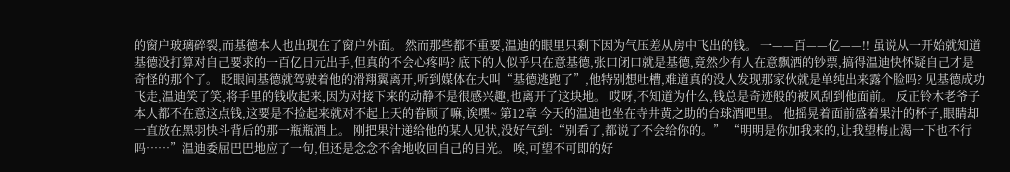的窗户玻璃碎裂,而基德本人也出现在了窗户外面。 然而那些都不重要,温迪的眼里只剩下因为气压差从房中飞出的钱。 一——百——亿——!! 虽说从一开始就知道基德没打算对自己要求的一百亿日元出手,但真的不会心疼吗? 底下的人似乎只在意基德,张口闭口就是基德,竟然少有人在意飘洒的钞票,搞得温迪快怀疑自己才是奇怪的那个了。 眨眼间基德就驾驶着他的滑翔翼离开,听到媒体在大叫“基德逃跑了”,他特别想吐槽,难道真的没人发现那家伙就是单纯出来露个脸吗? 见基德成功飞走,温迪笑了笑,将手里的钱收起来,因为对接下来的动静不是很感兴趣,也离开了这块地。 哎呀,不知道为什么,钱总是奇迹般的被风刮到他面前。 反正铃木老爷子本人都不在意这点钱,这要是不捡起来就对不起上天的眷顾了嘛,诶嘿~ 第12章 今天的温迪也坐在寺井黄之助的台球酒吧里。 他摇晃着面前盛着果汁的杯子,眼睛却一直放在黑羽快斗背后的那一瓶瓶酒上。 刚把果汁递给他的某人见状,没好气到:“别看了,都说了不会给你的。” “明明是你加我来的,让我望梅止渴一下也不行吗……”温迪委屈巴巴地应了一句,但还是念念不舍地收回自己的目光。 唉,可望不可即的好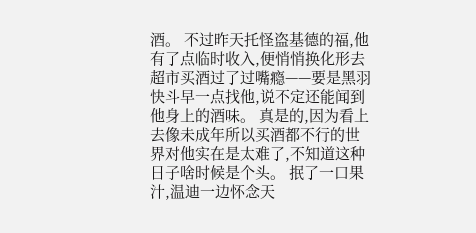酒。 不过昨天托怪盗基德的福,他有了点临时收入,便悄悄换化形去超市买酒过了过嘴瘾——要是黑羽快斗早一点找他,说不定还能闻到他身上的酒味。 真是的,因为看上去像未成年所以买酒都不行的世界对他实在是太难了,不知道这种日子啥时候是个头。 抿了一口果汁,温迪一边怀念天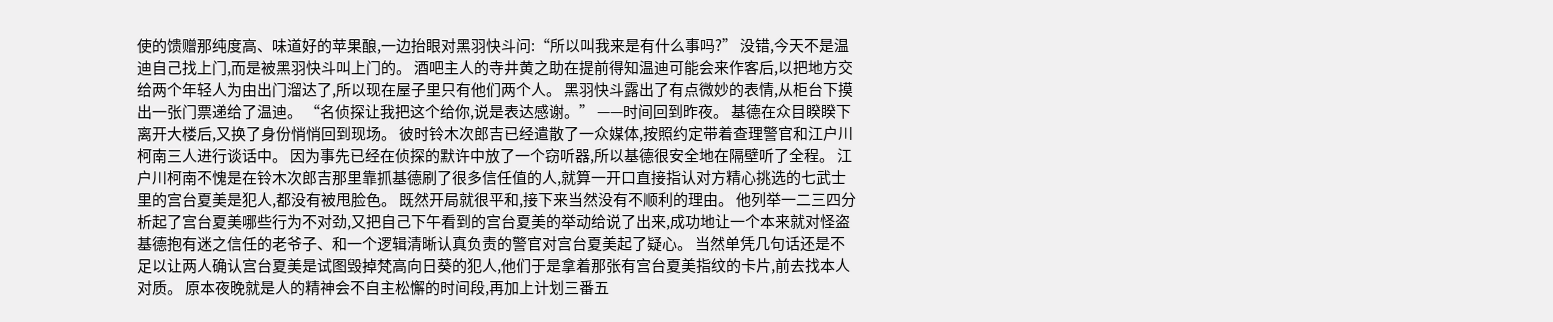使的馈赠那纯度高、味道好的苹果酿,一边抬眼对黑羽快斗问:“所以叫我来是有什么事吗?” 没错,今天不是温迪自己找上门,而是被黑羽快斗叫上门的。 酒吧主人的寺井黄之助在提前得知温迪可能会来作客后,以把地方交给两个年轻人为由出门溜达了,所以现在屋子里只有他们两个人。 黑羽快斗露出了有点微妙的表情,从柜台下摸出一张门票递给了温迪。 “名侦探让我把这个给你,说是表达感谢。” ——时间回到昨夜。 基德在众目睽睽下离开大楼后,又换了身份悄悄回到现场。 彼时铃木次郎吉已经遣散了一众媒体,按照约定带着查理警官和江户川柯南三人进行谈话中。 因为事先已经在侦探的默许中放了一个窃听器,所以基德很安全地在隔壁听了全程。 江户川柯南不愧是在铃木次郎吉那里靠抓基德刷了很多信任值的人,就算一开口直接指认对方精心挑选的七武士里的宫台夏美是犯人,都没有被甩脸色。 既然开局就很平和,接下来当然没有不顺利的理由。 他列举一二三四分析起了宫台夏美哪些行为不对劲,又把自己下午看到的宫台夏美的举动给说了出来,成功地让一个本来就对怪盗基德抱有迷之信任的老爷子、和一个逻辑清晰认真负责的警官对宫台夏美起了疑心。 当然单凭几句话还是不足以让两人确认宫台夏美是试图毁掉梵高向日葵的犯人,他们于是拿着那张有宫台夏美指纹的卡片,前去找本人对质。 原本夜晚就是人的精神会不自主松懈的时间段,再加上计划三番五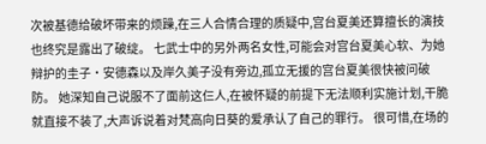次被基德给破坏带来的烦躁,在三人合情合理的质疑中,宫台夏美还算擅长的演技也终究是露出了破绽。 七武士中的另外两名女性,可能会对宫台夏美心软、为她辩护的圭子·安德森以及岸久美子没有旁边,孤立无援的宫台夏美很快被问破防。 她深知自己说服不了面前这仨人,在被怀疑的前提下无法顺利实施计划,干脆就直接不装了,大声诉说着对梵高向日葵的爱承认了自己的罪行。 很可惜,在场的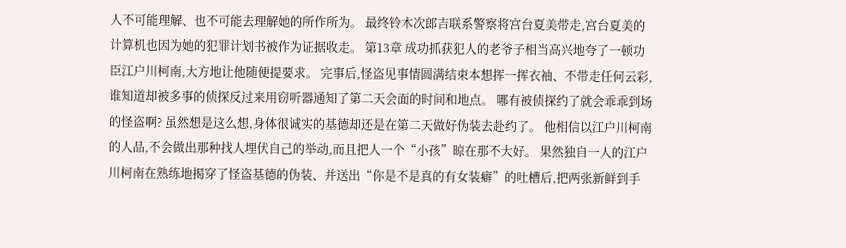人不可能理解、也不可能去理解她的所作所为。 最终铃木次郎吉联系警察将宫台夏美带走,宫台夏美的计算机也因为她的犯罪计划书被作为证据收走。 第13章 成功抓获犯人的老爷子相当高兴地夸了一顿功臣江户川柯南,大方地让他随便提要求。 完事后,怪盗见事情圆满结束本想挥一挥衣袖、不带走任何云彩,谁知道却被多事的侦探反过来用窃听器通知了第二天会面的时间和地点。 哪有被侦探约了就会乖乖到场的怪盗啊? 虽然想是这么想,身体很诚实的基德却还是在第二天做好伪装去赴约了。 他相信以江户川柯南的人品,不会做出那种找人埋伏自己的举动,而且把人一个“小孩”晾在那不大好。 果然独自一人的江户川柯南在熟练地揭穿了怪盗基德的伪装、并送出“你是不是真的有女装癖”的吐槽后,把两张新鲜到手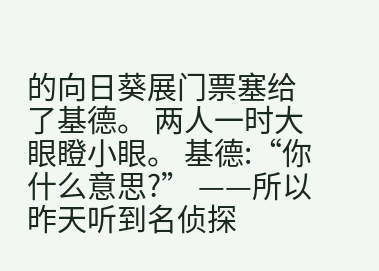的向日葵展门票塞给了基德。 两人一时大眼瞪小眼。 基德:“你什么意思?” ——所以昨天听到名侦探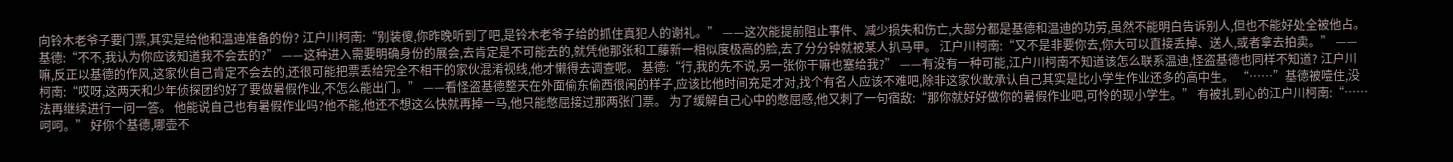向铃木老爷子要门票,其实是给他和温迪准备的份? 江户川柯南:“别装傻,你昨晚听到了吧,是铃木老爷子给的抓住真犯人的谢礼。” ——这次能提前阻止事件、减少损失和伤亡,大部分都是基德和温迪的功劳,虽然不能明白告诉别人,但也不能好处全被他占。 基德:“不不,我认为你应该知道我不会去的?” ——这种进入需要明确身份的展会,去肯定是不可能去的,就凭他那张和工藤新一相似度极高的脸,去了分分钟就被某人扒马甲。 江户川柯南:“又不是非要你去,你大可以直接丢掉、送人,或者拿去拍卖。” ——嘛,反正以基德的作风,这家伙自己肯定不会去的,还很可能把票丢给完全不相干的家伙混淆视线,他才懒得去调查呢。 基德:“行,我的先不说,另一张你干嘛也塞给我?” ——有没有一种可能,江户川柯南不知道该怎么联系温迪,怪盗基德也同样不知道? 江户川柯南:“哎呀,这两天和少年侦探团约好了要做暑假作业,不怎么能出门。” ——看怪盗基德整天在外面偷东偷西很闲的样子,应该比他时间充足才对,找个有名人应该不难吧,除非这家伙敢承认自己其实是比小学生作业还多的高中生。 “……”基德被噎住,没法再继续进行一问一答。 他能说自己也有暑假作业吗?他不能,他还不想这么快就再掉一马,他只能憋屈接过那两张门票。 为了缓解自己心中的憋屈感,他又刺了一句宿敌:“那你就好好做你的暑假作业吧,可怜的现小学生。” 有被扎到心的江户川柯南:“……呵呵。” 好你个基德,哪壶不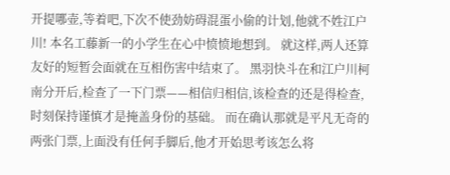开提哪壶,等着吧,下次不使劲妨碍混蛋小偷的计划,他就不姓江户川! 本名工藤新一的小学生在心中愤愤地想到。 就这样,两人还算友好的短暂会面就在互相伤害中结束了。 黑羽快斗在和江户川柯南分开后,检查了一下门票——相信归相信,该检查的还是得检查,时刻保持谨慎才是掩盖身份的基础。 而在确认那就是平凡无奇的两张门票,上面没有任何手脚后,他才开始思考该怎么将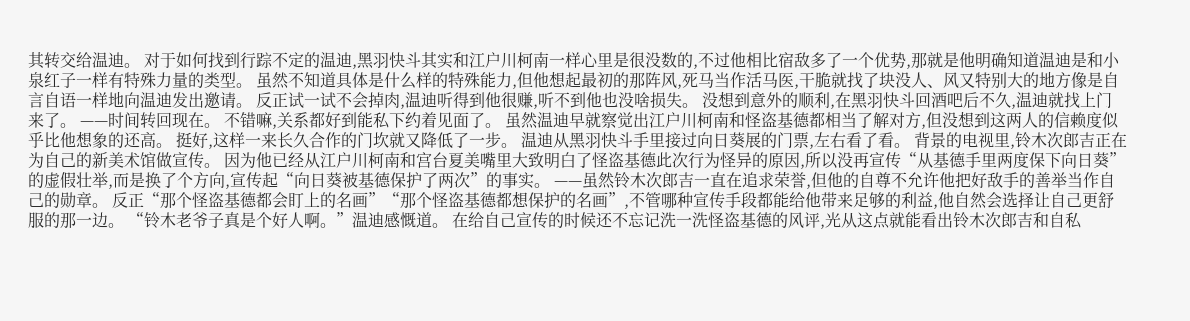其转交给温迪。 对于如何找到行踪不定的温迪,黑羽快斗其实和江户川柯南一样心里是很没数的,不过他相比宿敌多了一个优势,那就是他明确知道温迪是和小泉红子一样有特殊力量的类型。 虽然不知道具体是什么样的特殊能力,但他想起最初的那阵风,死马当作活马医,干脆就找了块没人、风又特别大的地方像是自言自语一样地向温迪发出邀请。 反正试一试不会掉肉,温迪听得到他很赚,听不到他也没啥损失。 没想到意外的顺利,在黑羽快斗回酒吧后不久,温迪就找上门来了。 ——时间转回现在。 不错嘛,关系都好到能私下约着见面了。 虽然温迪早就察觉出江户川柯南和怪盗基德都相当了解对方,但没想到这两人的信赖度似乎比他想象的还高。 挺好,这样一来长久合作的门坎就又降低了一步。 温迪从黑羽快斗手里接过向日葵展的门票,左右看了看。 背景的电视里,铃木次郎吉正在为自己的新美术馆做宣传。 因为他已经从江户川柯南和宫台夏美嘴里大致明白了怪盗基德此次行为怪异的原因,所以没再宣传“从基德手里两度保下向日葵”的虚假壮举,而是换了个方向,宣传起“向日葵被基德保护了两次”的事实。 ——虽然铃木次郎吉一直在追求荣誉,但他的自尊不允许他把好敌手的善举当作自己的勋章。 反正“那个怪盗基德都会盯上的名画”“那个怪盗基德都想保护的名画”,不管哪种宣传手段都能给他带来足够的利益,他自然会选择让自己更舒服的那一边。 “铃木老爷子真是个好人啊。”温迪感慨道。 在给自己宣传的时候还不忘记洗一洗怪盗基德的风评,光从这点就能看出铃木次郎吉和自私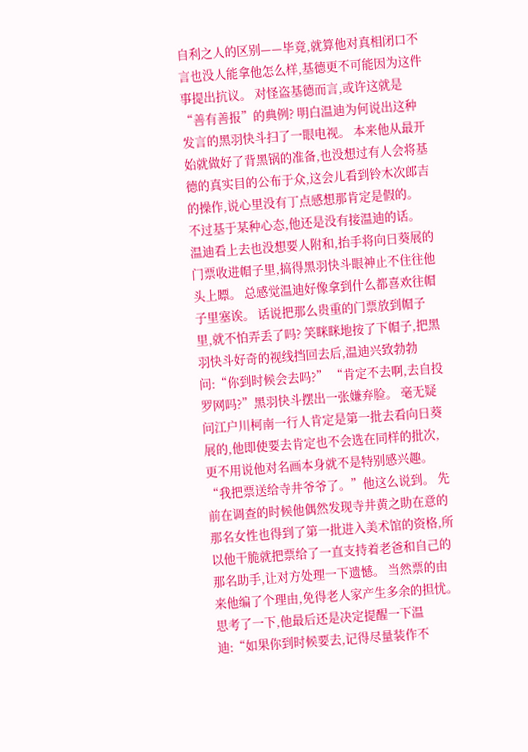自利之人的区别——毕竟,就算他对真相闭口不言也没人能拿他怎么样,基德更不可能因为这件事提出抗议。 对怪盗基德而言,或许这就是“善有善报”的典例? 明白温迪为何说出这种发言的黑羽快斗扫了一眼电视。 本来他从最开始就做好了背黑锅的准备,也没想过有人会将基德的真实目的公布于众,这会儿看到铃木次郎吉的操作,说心里没有丁点感想那肯定是假的。 不过基于某种心态,他还是没有接温迪的话。 温迪看上去也没想要人附和,抬手将向日葵展的门票收进帽子里,搞得黑羽快斗眼神止不住往他头上瞟。 总感觉温迪好像拿到什么都喜欢往帽子里塞诶。 话说把那么贵重的门票放到帽子里,就不怕弄丢了吗? 笑眯眯地按了下帽子,把黑羽快斗好奇的视线挡回去后,温迪兴致勃勃问:“你到时候会去吗?” “肯定不去啊,去自投罗网吗?”黑羽快斗摆出一张嫌弃脸。 毫无疑问江户川柯南一行人肯定是第一批去看向日葵展的,他即使要去肯定也不会选在同样的批次,更不用说他对名画本身就不是特别感兴趣。 “我把票送给寺井爷爷了。”他这么说到。 先前在调查的时候他偶然发现寺井黄之助在意的那名女性也得到了第一批进入美术馆的资格,所以他干脆就把票给了一直支持着老爸和自己的那名助手,让对方处理一下遗憾。 当然票的由来他编了个理由,免得老人家产生多余的担忧。 思考了一下,他最后还是决定提醒一下温迪:“如果你到时候要去,记得尽量装作不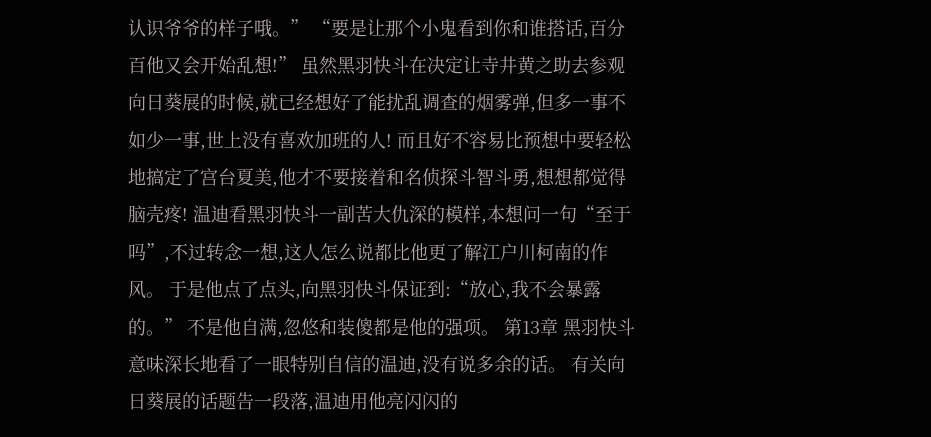认识爷爷的样子哦。” “要是让那个小鬼看到你和谁搭话,百分百他又会开始乱想!” 虽然黑羽快斗在决定让寺井黄之助去参观向日葵展的时候,就已经想好了能扰乱调查的烟雾弹,但多一事不如少一事,世上没有喜欢加班的人! 而且好不容易比预想中要轻松地搞定了宫台夏美,他才不要接着和名侦探斗智斗勇,想想都觉得脑壳疼! 温迪看黑羽快斗一副苦大仇深的模样,本想问一句“至于吗”,不过转念一想,这人怎么说都比他更了解江户川柯南的作风。 于是他点了点头,向黑羽快斗保证到:“放心,我不会暴露的。” 不是他自满,忽悠和装傻都是他的强项。 第13章 黑羽快斗意味深长地看了一眼特别自信的温迪,没有说多余的话。 有关向日葵展的话题告一段落,温迪用他亮闪闪的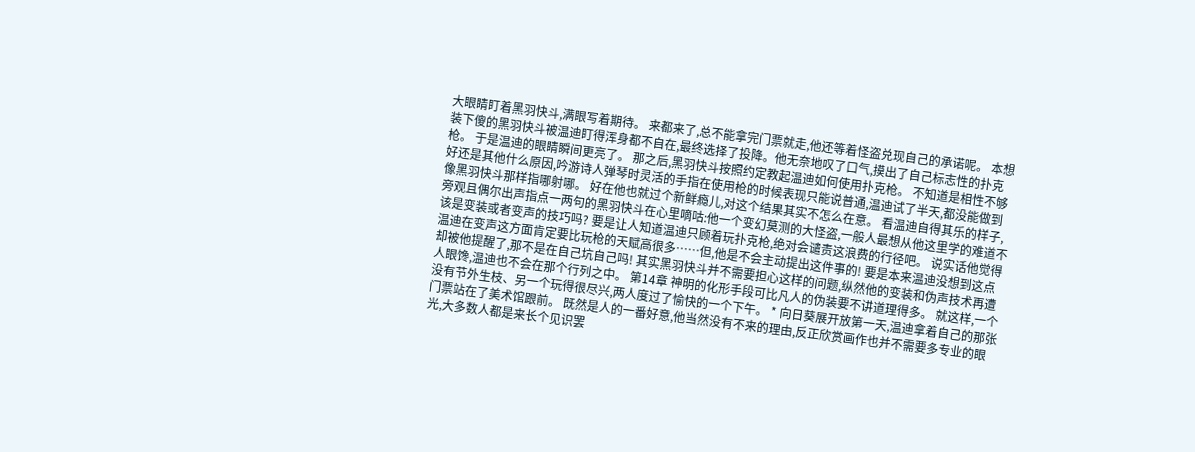大眼睛盯着黑羽快斗,满眼写着期待。 来都来了,总不能拿完门票就走,他还等着怪盗兑现自己的承诺呢。 本想装下傻的黑羽快斗被温迪盯得浑身都不自在,最终选择了投降。他无奈地叹了口气,摸出了自己标志性的扑克枪。 于是温迪的眼睛瞬间更亮了。 那之后,黑羽快斗按照约定教起温迪如何使用扑克枪。 不知道是相性不够好还是其他什么原因,吟游诗人弹琴时灵活的手指在使用枪的时候表现只能说普通,温迪试了半天,都没能做到像黑羽快斗那样指哪射哪。 好在他也就过个新鲜瘾儿,对这个结果其实不怎么在意。 看温迪自得其乐的样子,旁观且偶尔出声指点一两句的黑羽快斗在心里嘀咕:他一个变幻莫测的大怪盗,一般人最想从他这里学的难道不该是变装或者变声的技巧吗? 要是让人知道温迪只顾着玩扑克枪,绝对会谴责这浪费的行径吧。 说实话他觉得温迪在变声这方面肯定要比玩枪的天赋高很多……但,他是不会主动提出这件事的! 要是本来温迪没想到这点却被他提醒了,那不是在自己坑自己吗! 其实黑羽快斗并不需要担心这样的问题,纵然他的变装和伪声技术再遭人眼馋,温迪也不会在那个行列之中。 第14章 神明的化形手段可比凡人的伪装要不讲道理得多。 就这样,一个没有节外生枝、另一个玩得很尽兴,两人度过了愉快的一个下午。 * 向日葵展开放第一天,温迪拿着自己的那张门票站在了美术馆跟前。 既然是人的一番好意,他当然没有不来的理由,反正欣赏画作也并不需要多专业的眼光,大多数人都是来长个见识罢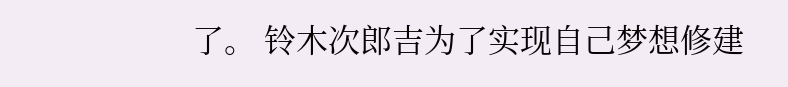了。 铃木次郎吉为了实现自己梦想修建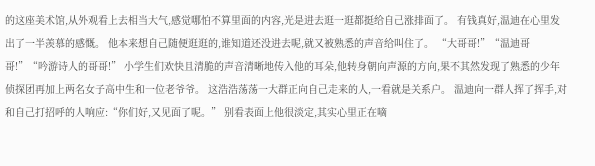的这座美术馆,从外观看上去相当大气,感觉哪怕不算里面的内容,光是进去逛一逛都挺给自己涨排面了。 有钱真好,温迪在心里发出了一半羡慕的感慨。 他本来想自己随便逛逛的,谁知道还没进去呢,就又被熟悉的声音给叫住了。 “大哥哥!”“温迪哥哥!”“吟游诗人的哥哥!” 小学生们欢快且清脆的声音清晰地传入他的耳朵,他转身朝向声源的方向,果不其然发现了熟悉的少年侦探团再加上两名女子高中生和一位老爷爷。 这浩浩荡荡一大群正向自己走来的人,一看就是关系户。 温迪向一群人挥了挥手,对和自己打招呼的人响应:“你们好,又见面了呢。” 别看表面上他很淡定,其实心里正在嘀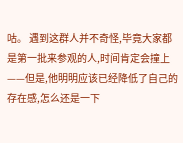咕。 遇到这群人并不奇怪,毕竟大家都是第一批来参观的人,时间肯定会撞上——但是,他明明应该已经降低了自己的存在感,怎么还是一下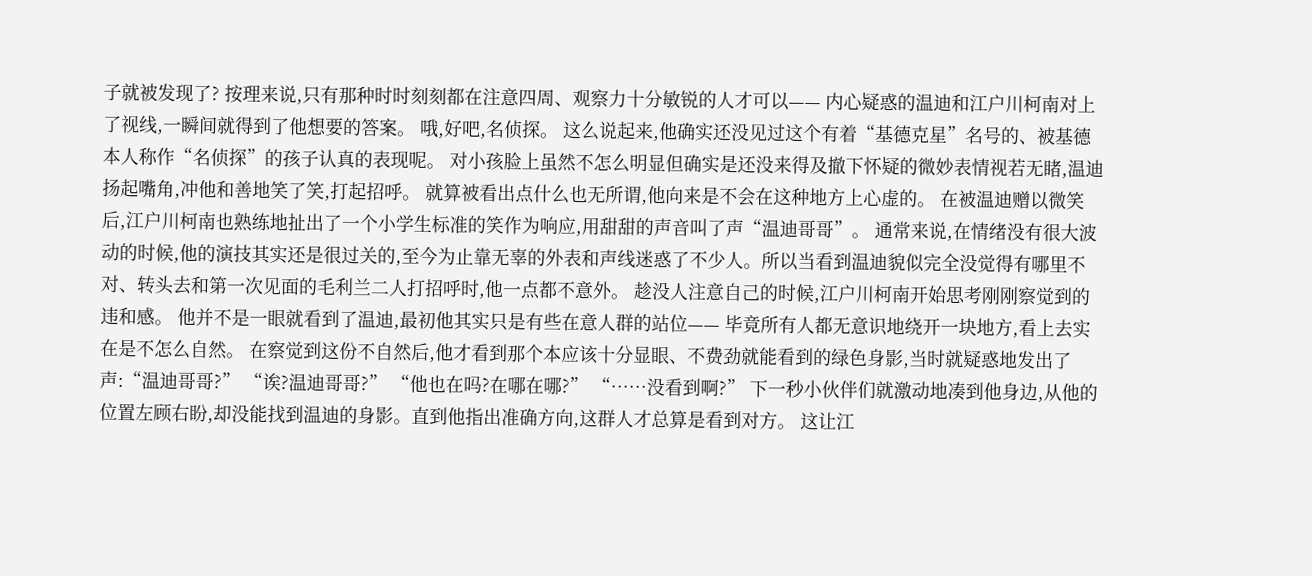子就被发现了? 按理来说,只有那种时时刻刻都在注意四周、观察力十分敏锐的人才可以—— 内心疑惑的温迪和江户川柯南对上了视线,一瞬间就得到了他想要的答案。 哦,好吧,名侦探。 这么说起来,他确实还没见过这个有着“基德克星”名号的、被基德本人称作“名侦探”的孩子认真的表现呢。 对小孩脸上虽然不怎么明显但确实是还没来得及撤下怀疑的微妙表情视若无睹,温迪扬起嘴角,冲他和善地笑了笑,打起招呼。 就算被看出点什么也无所谓,他向来是不会在这种地方上心虚的。 在被温迪赠以微笑后,江户川柯南也熟练地扯出了一个小学生标准的笑作为响应,用甜甜的声音叫了声“温迪哥哥”。 通常来说,在情绪没有很大波动的时候,他的演技其实还是很过关的,至今为止靠无辜的外表和声线迷惑了不少人。所以当看到温迪貌似完全没觉得有哪里不对、转头去和第一次见面的毛利兰二人打招呼时,他一点都不意外。 趁没人注意自己的时候,江户川柯南开始思考刚刚察觉到的违和感。 他并不是一眼就看到了温迪,最初他其实只是有些在意人群的站位—— 毕竟所有人都无意识地绕开一块地方,看上去实在是不怎么自然。 在察觉到这份不自然后,他才看到那个本应该十分显眼、不费劲就能看到的绿色身影,当时就疑惑地发出了声:“温迪哥哥?” “诶?温迪哥哥?” “他也在吗?在哪在哪?” “……没看到啊?” 下一秒小伙伴们就激动地凑到他身边,从他的位置左顾右盼,却没能找到温迪的身影。直到他指出准确方向,这群人才总算是看到对方。 这让江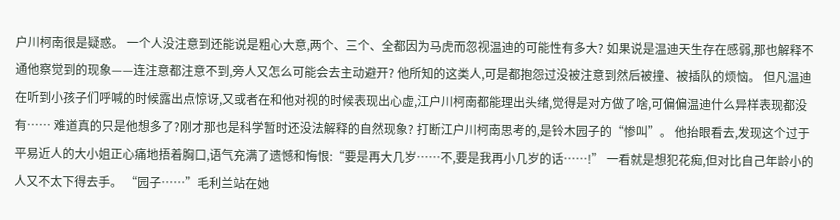户川柯南很是疑惑。 一个人没注意到还能说是粗心大意,两个、三个、全都因为马虎而忽视温迪的可能性有多大? 如果说是温迪天生存在感弱,那也解释不通他察觉到的现象——连注意都注意不到,旁人又怎么可能会去主动避开? 他所知的这类人,可是都抱怨过没被注意到然后被撞、被插队的烦恼。 但凡温迪在听到小孩子们呼喊的时候露出点惊讶,又或者在和他对视的时候表现出心虚,江户川柯南都能理出头绪,觉得是对方做了啥,可偏偏温迪什么异样表现都没有…… 难道真的只是他想多了?刚才那也是科学暂时还没法解释的自然现象? 打断江户川柯南思考的,是铃木园子的“惨叫”。 他抬眼看去,发现这个过于平易近人的大小姐正心痛地捂着胸口,语气充满了遗憾和悔恨:“要是再大几岁……不,要是我再小几岁的话……!” 一看就是想犯花痴,但对比自己年龄小的人又不太下得去手。 “园子……”毛利兰站在她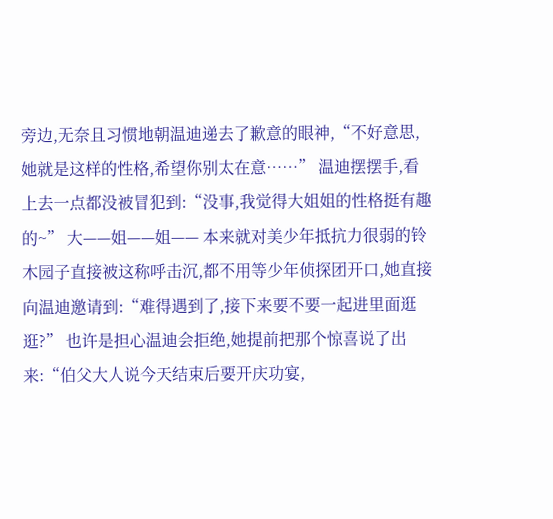旁边,无奈且习惯地朝温迪递去了歉意的眼神,“不好意思,她就是这样的性格,希望你别太在意……” 温迪摆摆手,看上去一点都没被冒犯到:“没事,我觉得大姐姐的性格挺有趣的~” 大——姐——姐—— 本来就对美少年抵抗力很弱的铃木园子直接被这称呼击沉,都不用等少年侦探团开口,她直接向温迪邀请到:“难得遇到了,接下来要不要一起进里面逛逛?” 也许是担心温迪会拒绝,她提前把那个惊喜说了出来:“伯父大人说今天结束后要开庆功宴,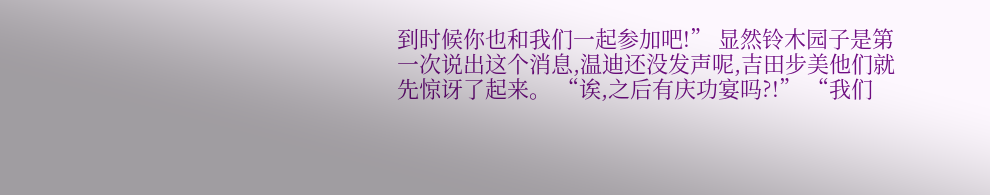到时候你也和我们一起参加吧!” 显然铃木园子是第一次说出这个消息,温迪还没发声呢,吉田步美他们就先惊讶了起来。 “诶,之后有庆功宴吗?!” “我们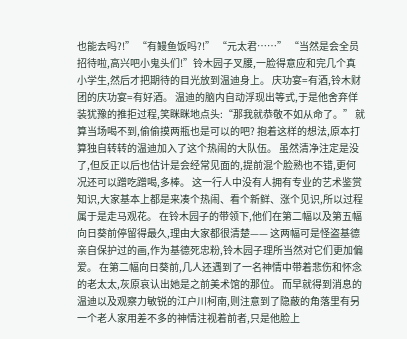也能去吗?!” “有鳗鱼饭吗?!” “元太君……” “当然是会全员招待啦,高兴吧小鬼头们!”铃木园子叉腰,一脸得意应和完几个真小学生,然后才把期待的目光放到温迪身上。 庆功宴=有酒,铃木财团的庆功宴=有好酒。 温迪的脑内自动浮现出等式,于是他舍弃佯装犹豫的推拒过程,笑眯眯地点头:“那我就恭敬不如从命了。” 就算当场喝不到,偷偷摸两瓶也是可以的吧? 抱着这样的想法,原本打算独自转转的温迪加入了这个热闹的大队伍。 虽然清净注定是没了,但反正以后也估计是会经常见面的,提前混个脸熟也不错,更何况还可以蹭吃蹭喝,多棒。 这一行人中没有人拥有专业的艺术鉴赏知识,大家基本上都是来凑个热闹、看个新鲜、涨个见识,所以过程属于是走马观花。 在铃木园子的带领下,他们在第二幅以及第五幅向日葵前停留得最久,理由大家都很清楚—— 这两幅可是怪盗基德亲自保护过的画,作为基德死忠粉,铃木园子理所当然对它们更加偏爱。 在第二幅向日葵前,几人还遇到了一名神情中带着悲伤和怀念的老太太,灰原哀认出她是之前美术馆的那位。 而早就得到消息的温迪以及观察力敏锐的江户川柯南,则注意到了隐蔽的角落里有另一个老人家用差不多的神情注视着前者,只是他脸上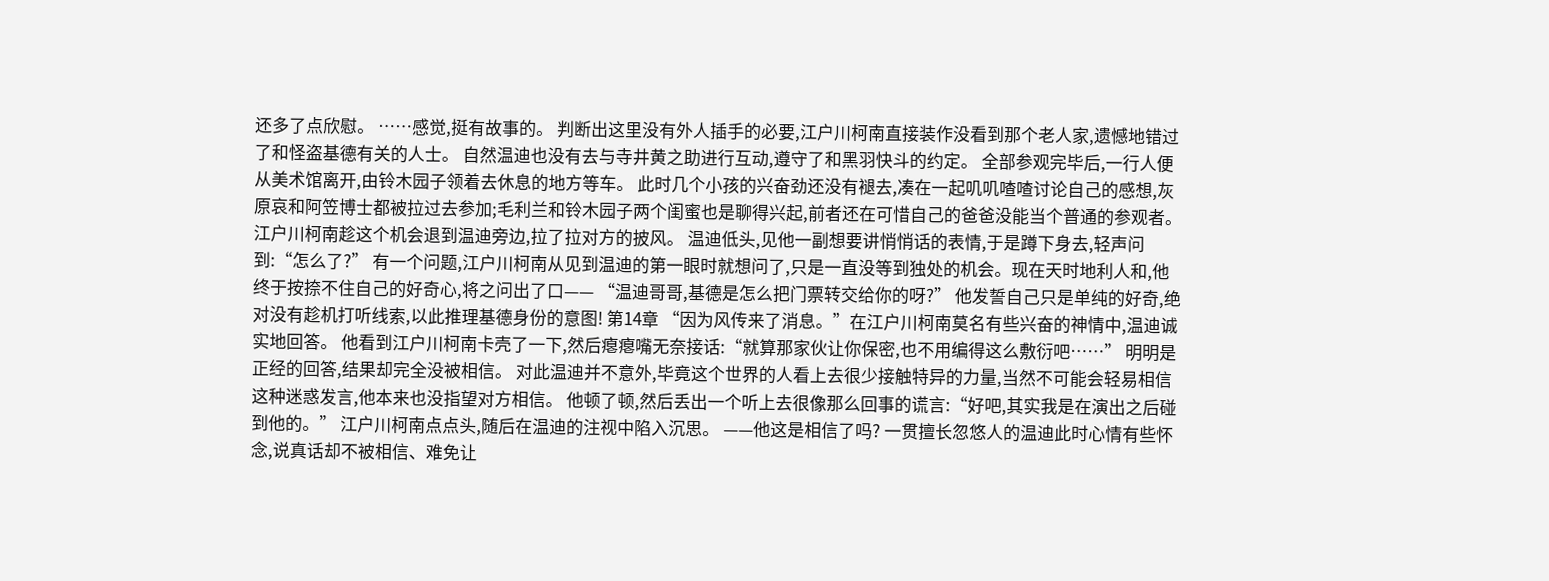还多了点欣慰。 ……感觉,挺有故事的。 判断出这里没有外人插手的必要,江户川柯南直接装作没看到那个老人家,遗憾地错过了和怪盗基德有关的人士。 自然温迪也没有去与寺井黄之助进行互动,遵守了和黑羽快斗的约定。 全部参观完毕后,一行人便从美术馆离开,由铃木园子领着去休息的地方等车。 此时几个小孩的兴奋劲还没有褪去,凑在一起叽叽喳喳讨论自己的感想,灰原哀和阿笠博士都被拉过去参加;毛利兰和铃木园子两个闺蜜也是聊得兴起,前者还在可惜自己的爸爸没能当个普通的参观者。 江户川柯南趁这个机会退到温迪旁边,拉了拉对方的披风。 温迪低头,见他一副想要讲悄悄话的表情,于是蹲下身去,轻声问到:“怎么了?” 有一个问题,江户川柯南从见到温迪的第一眼时就想问了,只是一直没等到独处的机会。现在天时地利人和,他终于按捺不住自己的好奇心,将之问出了口—— “温迪哥哥,基德是怎么把门票转交给你的呀?” 他发誓自己只是单纯的好奇,绝对没有趁机打听线索,以此推理基德身份的意图! 第14章 “因为风传来了消息。”在江户川柯南莫名有些兴奋的神情中,温迪诚实地回答。 他看到江户川柯南卡壳了一下,然后瘪瘪嘴无奈接话:“就算那家伙让你保密,也不用编得这么敷衍吧……” 明明是正经的回答,结果却完全没被相信。 对此温迪并不意外,毕竟这个世界的人看上去很少接触特异的力量,当然不可能会轻易相信这种迷惑发言,他本来也没指望对方相信。 他顿了顿,然后丢出一个听上去很像那么回事的谎言:“好吧,其实我是在演出之后碰到他的。” 江户川柯南点点头,随后在温迪的注视中陷入沉思。 ——他这是相信了吗? 一贯擅长忽悠人的温迪此时心情有些怀念,说真话却不被相信、难免让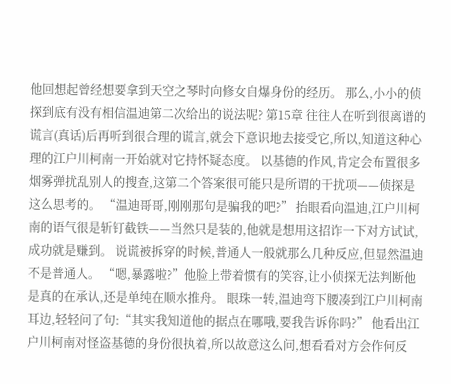他回想起曾经想要拿到天空之琴时向修女自爆身份的经历。 那么,小小的侦探到底有没有相信温迪第二次给出的说法呢? 第15章 往往人在听到很离谱的谎言(真话)后再听到很合理的谎言,就会下意识地去接受它,所以,知道这种心理的江户川柯南一开始就对它持怀疑态度。 以基德的作风,肯定会布置很多烟雾弹扰乱别人的搜查,这第二个答案很可能只是所谓的干扰项——侦探是这么思考的。 “温迪哥哥,刚刚那句是骗我的吧?” 抬眼看向温迪,江户川柯南的语气很是斩钉截铁——当然只是装的,他就是想用这招诈一下对方试试,成功就是赚到。 说谎被拆穿的时候,普通人一般就那么几种反应,但显然温迪不是普通人。 “嗯,暴露啦?”他脸上带着惯有的笑容,让小侦探无法判断他是真的在承认,还是单纯在顺水推舟。 眼珠一转,温迪弯下腰凑到江户川柯南耳边,轻轻问了句:“其实我知道他的据点在哪哦,要我告诉你吗?” 他看出江户川柯南对怪盗基德的身份很执着,所以故意这么问,想看看对方会作何反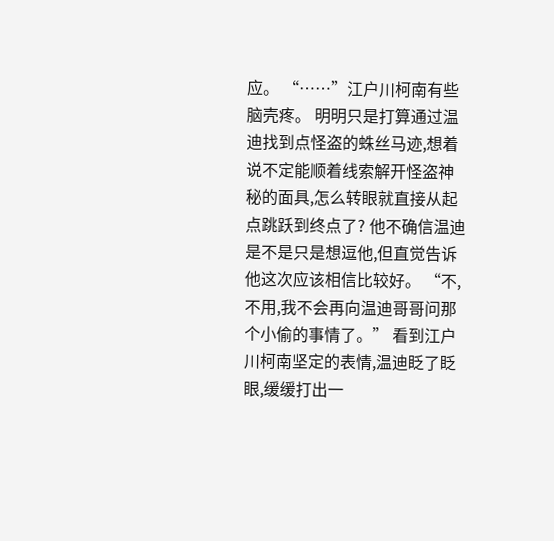应。 “……”江户川柯南有些脑壳疼。 明明只是打算通过温迪找到点怪盗的蛛丝马迹,想着说不定能顺着线索解开怪盗神秘的面具,怎么转眼就直接从起点跳跃到终点了? 他不确信温迪是不是只是想逗他,但直觉告诉他这次应该相信比较好。 “不,不用,我不会再向温迪哥哥问那个小偷的事情了。” 看到江户川柯南坚定的表情,温迪眨了眨眼,缓缓打出一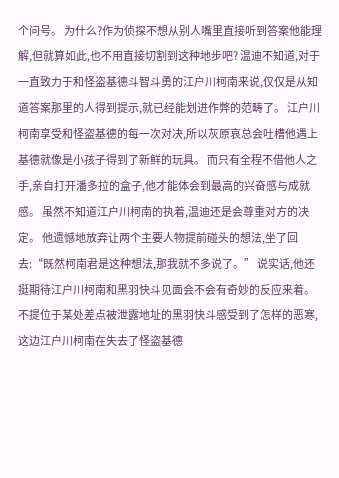个问号。 为什么?作为侦探不想从别人嘴里直接听到答案他能理解,但就算如此,也不用直接切割到这种地步吧? 温迪不知道,对于一直致力于和怪盗基德斗智斗勇的江户川柯南来说,仅仅是从知道答案那里的人得到提示,就已经能划进作弊的范畴了。 江户川柯南享受和怪盗基德的每一次对决,所以灰原哀总会吐槽他遇上基德就像是小孩子得到了新鲜的玩具。 而只有全程不借他人之手,亲自打开潘多拉的盒子,他才能体会到最高的兴奋感与成就感。 虽然不知道江户川柯南的执着,温迪还是会尊重对方的决定。 他遗憾地放弃让两个主要人物提前碰头的想法,坐了回去:“既然柯南君是这种想法,那我就不多说了。” 说实话,他还挺期待江户川柯南和黑羽快斗见面会不会有奇妙的反应来着。 不提位于某处差点被泄露地址的黑羽快斗感受到了怎样的恶寒,这边江户川柯南在失去了怪盗基德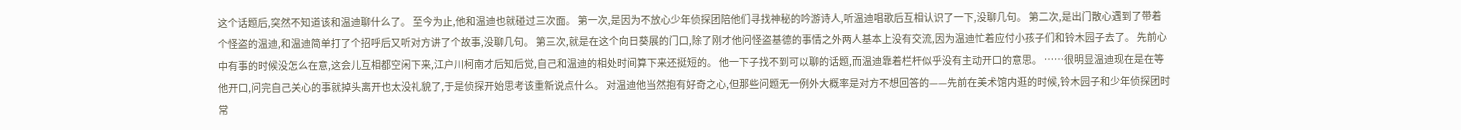这个话题后,突然不知道该和温迪聊什么了。 至今为止,他和温迪也就碰过三次面。 第一次,是因为不放心少年侦探团陪他们寻找神秘的吟游诗人,听温迪唱歌后互相认识了一下,没聊几句。 第二次,是出门散心遇到了带着个怪盗的温迪,和温迪简单打了个招呼后又听对方讲了个故事,没聊几句。 第三次,就是在这个向日葵展的门口,除了刚才他问怪盗基德的事情之外两人基本上没有交流,因为温迪忙着应付小孩子们和铃木园子去了。 先前心中有事的时候没怎么在意,这会儿互相都空闲下来,江户川柯南才后知后觉,自己和温迪的相处时间算下来还挺短的。 他一下子找不到可以聊的话题,而温迪靠着栏杆似乎没有主动开口的意思。 ……很明显温迪现在是在等他开口,问完自己关心的事就掉头离开也太没礼貌了,于是侦探开始思考该重新说点什么。 对温迪他当然抱有好奇之心,但那些问题无一例外大概率是对方不想回答的——先前在美术馆内逛的时候,铃木园子和少年侦探团时常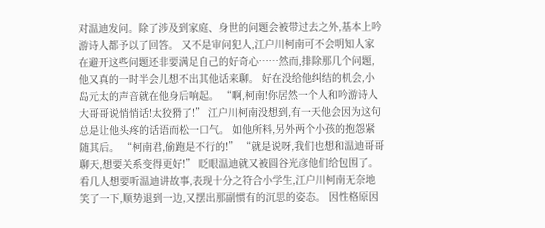对温迪发问。除了涉及到家庭、身世的问题会被带过去之外,基本上吟游诗人都予以了回答。 又不是审问犯人,江户川柯南可不会明知人家在避开这些问题还非要满足自己的好奇心……然而,排除那几个问题,他又真的一时半会儿想不出其他话来聊。 好在没给他纠结的机会,小岛元太的声音就在他身后响起。 “啊,柯南!你居然一个人和吟游诗人大哥哥说悄悄话!太狡猾了!” 江户川柯南没想到,有一天他会因为这句总是让他头疼的话语而松一口气。 如他所料,另外两个小孩的抱怨紧随其后。 “柯南君,偷跑是不行的!” “就是说呀,我们也想和温迪哥哥聊天,想要关系变得更好!” 眨眼温迪就又被圆谷光彦他们给包围了。 看几人想要听温迪讲故事,表现十分之符合小学生,江户川柯南无奈地笑了一下,顺势退到一边,又摆出那副惯有的沉思的姿态。 因性格原因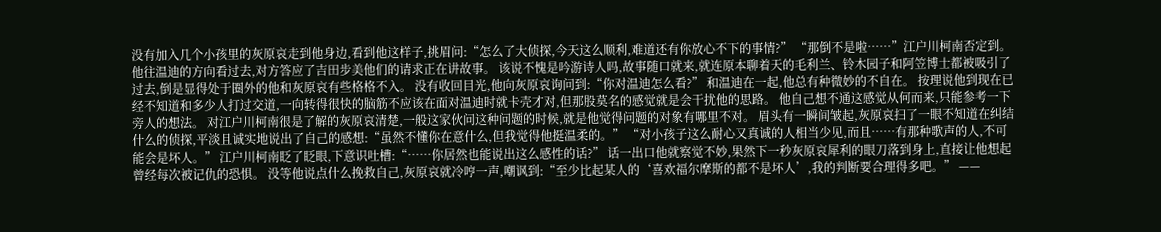没有加入几个小孩里的灰原哀走到他身边,看到他这样子,挑眉问:“怎么了大侦探,今天这么顺利,难道还有你放心不下的事情?” “那倒不是啦……”江户川柯南否定到。 他往温迪的方向看过去,对方答应了吉田步美他们的请求正在讲故事。 该说不愧是吟游诗人吗,故事随口就来,就连原本聊着天的毛利兰、铃木园子和阿笠博士都被吸引了过去,倒是显得处于圈外的他和灰原哀有些格格不入。 没有收回目光,他向灰原哀询问到:“你对温迪怎么看?” 和温迪在一起,他总有种微妙的不自在。 按理说他到现在已经不知道和多少人打过交道,一向转得很快的脑筋不应该在面对温迪时就卡壳才对,但那股莫名的感觉就是会干扰他的思路。 他自己想不通这感觉从何而来,只能参考一下旁人的想法。 对江户川柯南很是了解的灰原哀清楚,一般这家伙问这种问题的时候,就是他觉得问题的对象有哪里不对。 眉头有一瞬间皱起,灰原哀扫了一眼不知道在纠结什么的侦探,平淡且诚实地说出了自己的感想:“虽然不懂你在意什么,但我觉得他挺温柔的。” “对小孩子这么耐心又真诚的人相当少见,而且……有那种歌声的人,不可能会是坏人。” 江户川柯南眨了眨眼,下意识吐槽:“……你居然也能说出这么感性的话?” 话一出口他就察觉不妙,果然下一秒灰原哀犀利的眼刀落到身上,直接让他想起曾经每次被记仇的恐惧。 没等他说点什么挽救自己,灰原哀就冷哼一声,嘲讽到:“至少比起某人的‘喜欢福尔摩斯的都不是坏人’,我的判断要合理得多吧。” ——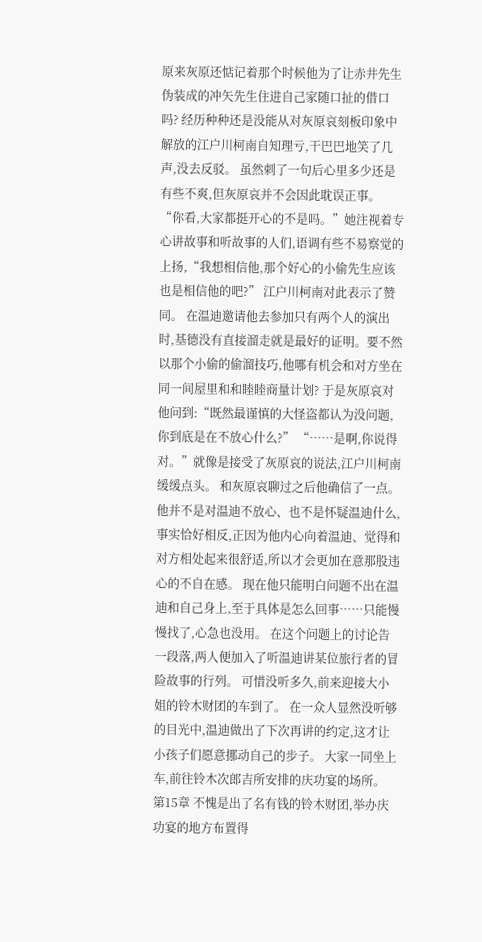原来灰原还惦记着那个时候他为了让赤井先生伪装成的冲矢先生住进自己家随口扯的借口吗? 经历种种还是没能从对灰原哀刻板印象中解放的江户川柯南自知理亏,干巴巴地笑了几声,没去反驳。 虽然刺了一句后心里多少还是有些不爽,但灰原哀并不会因此耽误正事。 “你看,大家都挺开心的不是吗。”她注视着专心讲故事和听故事的人们,语调有些不易察觉的上扬,“我想相信他,那个好心的小偷先生应该也是相信他的吧?” 江户川柯南对此表示了赞同。 在温迪邀请他去参加只有两个人的演出时,基德没有直接溜走就是最好的证明。要不然以那个小偷的偷溜技巧,他哪有机会和对方坐在同一间屋里和和睦睦商量计划? 于是灰原哀对他问到:“既然最谨慎的大怪盗都认为没问题,你到底是在不放心什么?” “……是啊,你说得对。”就像是接受了灰原哀的说法,江户川柯南缓缓点头。 和灰原哀聊过之后他确信了一点。 他并不是对温迪不放心、也不是怀疑温迪什么,事实恰好相反,正因为他内心向着温迪、觉得和对方相处起来很舒适,所以才会更加在意那股违心的不自在感。 现在他只能明白问题不出在温迪和自己身上,至于具体是怎么回事……只能慢慢找了,心急也没用。 在这个问题上的讨论告一段落,两人便加入了听温迪讲某位旅行者的冒险故事的行列。 可惜没听多久,前来迎接大小姐的铃木财团的车到了。 在一众人显然没听够的目光中,温迪做出了下次再讲的约定,这才让小孩子们愿意挪动自己的步子。 大家一同坐上车,前往铃木次郎吉所安排的庆功宴的场所。 第15章 不愧是出了名有钱的铃木财团,举办庆功宴的地方布置得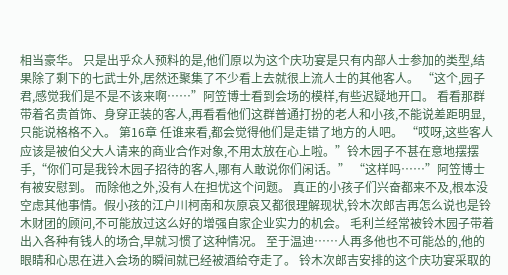相当豪华。 只是出乎众人预料的是,他们原以为这个庆功宴是只有内部人士参加的类型,结果除了剩下的七武士外,居然还聚集了不少看上去就很上流人士的其他客人。 “这个,园子君,感觉我们是不是不该来啊……”阿笠博士看到会场的模样,有些迟疑地开口。 看看那群带着名贵首饰、身穿正装的客人,再看看他们这群普通打扮的老人和小孩,不能说差距明显,只能说格格不入。 第16章 任谁来看,都会觉得他们是走错了地方的人吧。 “哎呀,这些客人应该是被伯父大人请来的商业合作对象,不用太放在心上啦。”铃木园子不甚在意地摆摆手,“你们可是我铃木园子招待的客人,哪有人敢说你们闲话。” “这样吗……”阿笠博士有被安慰到。 而除他之外,没有人在担忧这个问题。 真正的小孩子们兴奋都来不及,根本没空虑其他事情。假小孩的江户川柯南和灰原哀又都很理解现状,铃木次郎吉再怎么说也是铃木财团的顾问,不可能放过这么好的增强自家企业实力的机会。 毛利兰经常被铃木园子带着出入各种有钱人的场合,早就习惯了这种情况。 至于温迪……人再多他也不可能怂的,他的眼睛和心思在进入会场的瞬间就已经被酒给夺走了。 铃木次郎吉安排的这个庆功宴采取的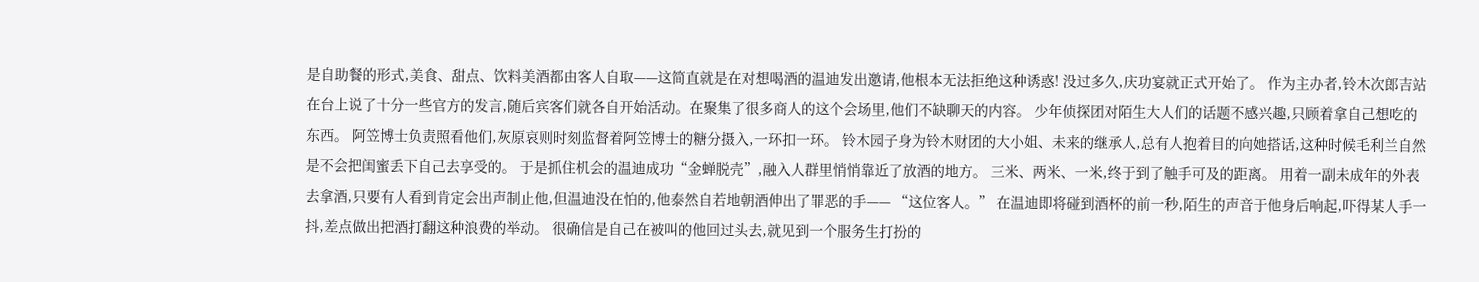是自助餐的形式,美食、甜点、饮料美酒都由客人自取——这简直就是在对想喝酒的温迪发出邀请,他根本无法拒绝这种诱惑! 没过多久,庆功宴就正式开始了。 作为主办者,铃木次郎吉站在台上说了十分一些官方的发言,随后宾客们就各自开始活动。在聚集了很多商人的这个会场里,他们不缺聊天的内容。 少年侦探团对陌生大人们的话题不感兴趣,只顾着拿自己想吃的东西。 阿笠博士负责照看他们,灰原哀则时刻监督着阿笠博士的糖分摄入,一环扣一环。 铃木园子身为铃木财团的大小姐、未来的继承人,总有人抱着目的向她搭话,这种时候毛利兰自然是不会把闺蜜丢下自己去享受的。 于是抓住机会的温迪成功“金蝉脱壳”,融入人群里悄悄靠近了放酒的地方。 三米、两米、一米,终于到了触手可及的距离。 用着一副未成年的外表去拿酒,只要有人看到肯定会出声制止他,但温迪没在怕的,他泰然自若地朝酒伸出了罪恶的手—— “这位客人。” 在温迪即将碰到酒杯的前一秒,陌生的声音于他身后响起,吓得某人手一抖,差点做出把酒打翻这种浪费的举动。 很确信是自己在被叫的他回过头去,就见到一个服务生打扮的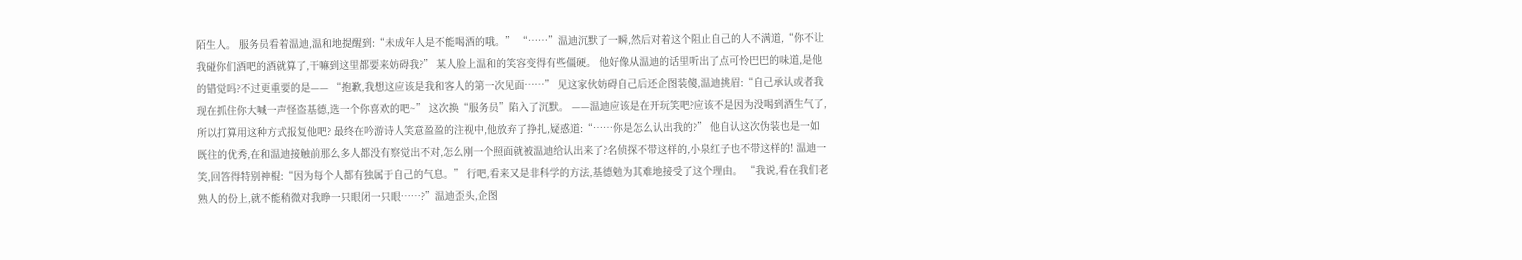陌生人。 服务员看着温迪,温和地提醒到:“未成年人是不能喝酒的哦。” “……”温迪沉默了一瞬,然后对着这个阻止自己的人不满道,“你不让我碰你们酒吧的酒就算了,干嘛到这里都要来妨碍我?” 某人脸上温和的笑容变得有些僵硬。 他好像从温迪的话里听出了点可怜巴巴的味道,是他的错觉吗?不过更重要的是—— “抱歉,我想这应该是我和客人的第一次见面……” 见这家伙妨碍自己后还企图装傻,温迪挑眉:“自己承认或者我现在抓住你大喊一声怪盗基德,选一个你喜欢的吧~” 这次换“服务员”陷入了沉默。 ——温迪应该是在开玩笑吧?应该不是因为没喝到酒生气了,所以打算用这种方式报复他吧? 最终在吟游诗人笑意盈盈的注视中,他放弃了挣扎,疑惑道:“……你是怎么认出我的?” 他自认这次伪装也是一如既往的优秀,在和温迪接触前那么多人都没有察觉出不对,怎么刚一个照面就被温迪给认出来了?名侦探不带这样的,小泉红子也不带这样的! 温迪一笑,回答得特别神棍:“因为每个人都有独属于自己的气息。” 行吧,看来又是非科学的方法,基德勉为其难地接受了这个理由。 “我说,看在我们老熟人的份上,就不能稍微对我睁一只眼闭一只眼……?”温迪歪头,企图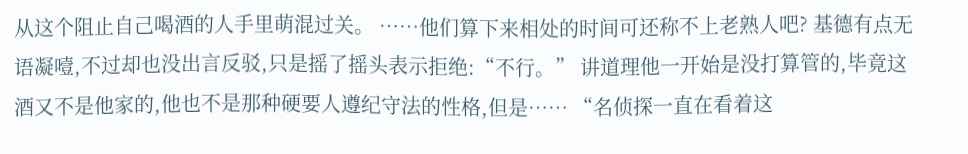从这个阻止自己喝酒的人手里萌混过关。 ……他们算下来相处的时间可还称不上老熟人吧? 基德有点无语凝噎,不过却也没出言反驳,只是摇了摇头表示拒绝:“不行。” 讲道理他一开始是没打算管的,毕竟这酒又不是他家的,他也不是那种硬要人遵纪守法的性格,但是…… “名侦探一直在看着这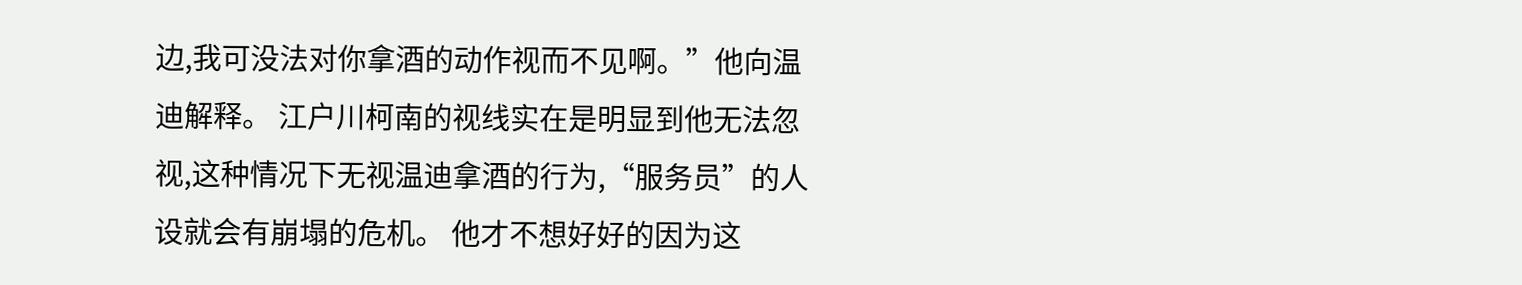边,我可没法对你拿酒的动作视而不见啊。”他向温迪解释。 江户川柯南的视线实在是明显到他无法忽视,这种情况下无视温迪拿酒的行为,“服务员”的人设就会有崩塌的危机。 他才不想好好的因为这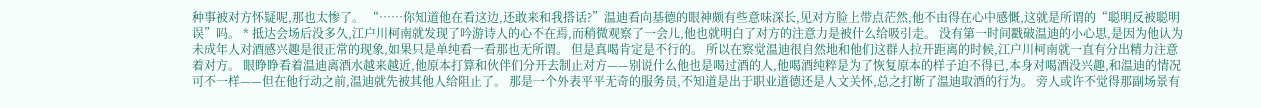种事被对方怀疑呢,那也太惨了。 “……你知道他在看这边,还敢来和我搭话?”温迪看向基德的眼神颇有些意味深长,见对方脸上带点茫然,他不由得在心中感慨,这就是所谓的“聪明反被聪明误”吗。 * 抵达会场后没多久,江户川柯南就发现了吟游诗人的心不在焉,而稍微观察了一会儿,他也就明白了对方的注意力是被什么给吸引走。 没有第一时间戳破温迪的小心思,是因为他认为未成年人对酒感兴趣是很正常的现象,如果只是单纯看一看那也无所谓。 但是真喝肯定是不行的。 所以在察觉温迪很自然地和他们这群人拉开距离的时候,江户川柯南就一直有分出精力注意着对方。 眼睁睁看着温迪离酒水越来越近,他原本打算和伙伴们分开去制止对方——别说什么他也是喝过酒的人,他喝酒纯粹是为了恢复原本的样子迫不得已,本身对喝酒没兴趣,和温迪的情况可不一样——但在他行动之前,温迪就先被其他人给阻止了。 那是一个外表平平无奇的服务员,不知道是出于职业道德还是人文关怀,总之打断了温迪取酒的行为。 旁人或许不觉得那副场景有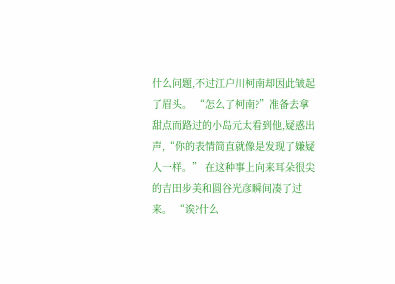什么问题,不过江户川柯南却因此皱起了眉头。 “怎么了柯南?”准备去拿甜点而路过的小岛元太看到他,疑惑出声,“你的表情简直就像是发现了嫌疑人一样。” 在这种事上向来耳朵很尖的吉田步美和圆谷光彦瞬间凑了过来。 “诶?什么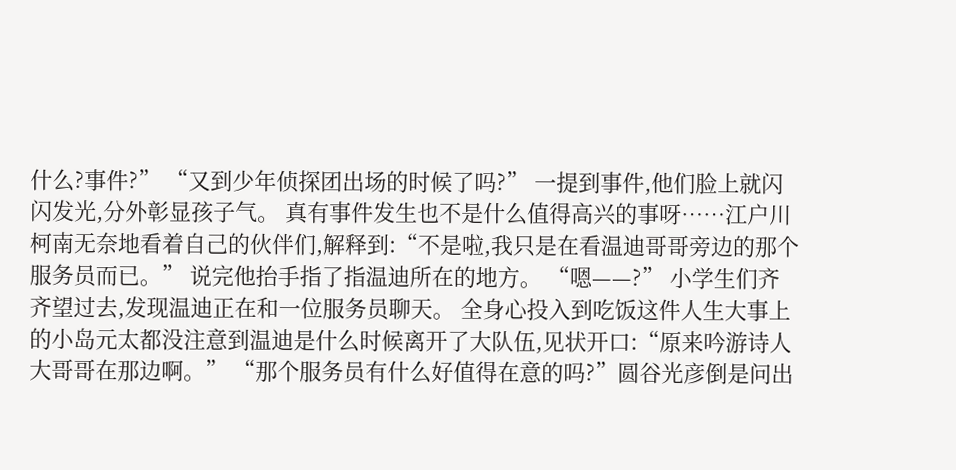什么?事件?” “又到少年侦探团出场的时候了吗?” 一提到事件,他们脸上就闪闪发光,分外彰显孩子气。 真有事件发生也不是什么值得高兴的事呀……江户川柯南无奈地看着自己的伙伴们,解释到:“不是啦,我只是在看温迪哥哥旁边的那个服务员而已。” 说完他抬手指了指温迪所在的地方。 “嗯——?” 小学生们齐齐望过去,发现温迪正在和一位服务员聊天。 全身心投入到吃饭这件人生大事上的小岛元太都没注意到温迪是什么时候离开了大队伍,见状开口:“原来吟游诗人大哥哥在那边啊。” “那个服务员有什么好值得在意的吗?”圆谷光彦倒是问出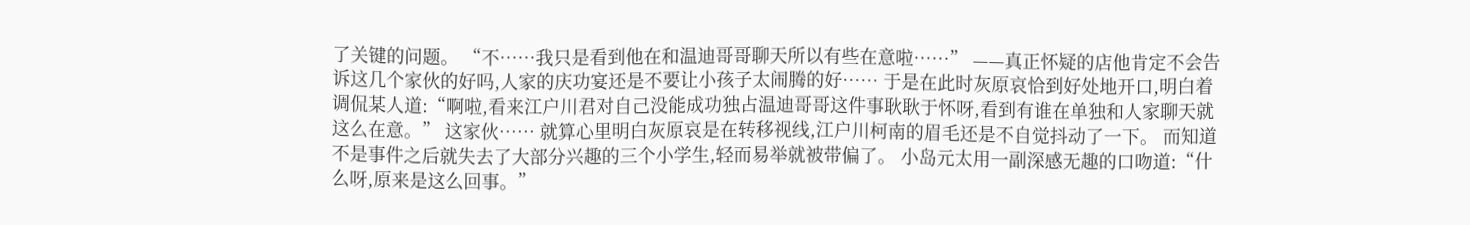了关键的问题。 “不……我只是看到他在和温迪哥哥聊天所以有些在意啦……” ——真正怀疑的店他肯定不会告诉这几个家伙的好吗,人家的庆功宴还是不要让小孩子太闹腾的好…… 于是在此时灰原哀恰到好处地开口,明白着调侃某人道:“啊啦,看来江户川君对自己没能成功独占温迪哥哥这件事耿耿于怀呀,看到有谁在单独和人家聊天就这么在意。” 这家伙…… 就算心里明白灰原哀是在转移视线,江户川柯南的眉毛还是不自觉抖动了一下。 而知道不是事件之后就失去了大部分兴趣的三个小学生,轻而易举就被带偏了。 小岛元太用一副深感无趣的口吻道:“什么呀,原来是这么回事。”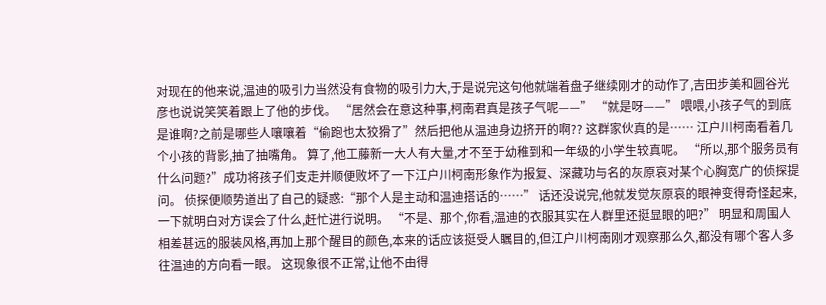对现在的他来说,温迪的吸引力当然没有食物的吸引力大,于是说完这句他就端着盘子继续刚才的动作了,吉田步美和圆谷光彦也说说笑笑着跟上了他的步伐。 “居然会在意这种事,柯南君真是孩子气呢——” “就是呀——” 喂喂,小孩子气的到底是谁啊?之前是哪些人嚷嚷着“偷跑也太狡猾了”然后把他从温迪身边挤开的啊?? 这群家伙真的是…… 江户川柯南看着几个小孩的背影,抽了抽嘴角。 算了,他工藤新一大人有大量,才不至于幼稚到和一年级的小学生较真呢。 “所以,那个服务员有什么问题?”成功将孩子们支走并顺便败坏了一下江户川柯南形象作为报复、深藏功与名的灰原哀对某个心胸宽广的侦探提问。 侦探便顺势道出了自己的疑惑:“那个人是主动和温迪搭话的……” 话还没说完,他就发觉灰原哀的眼神变得奇怪起来,一下就明白对方误会了什么,赶忙进行说明。 “不是、那个,你看,温迪的衣服其实在人群里还挺显眼的吧?” 明显和周围人相差甚远的服装风格,再加上那个醒目的颜色,本来的话应该挺受人瞩目的,但江户川柯南刚才观察那么久,都没有哪个客人多往温迪的方向看一眼。 这现象很不正常,让他不由得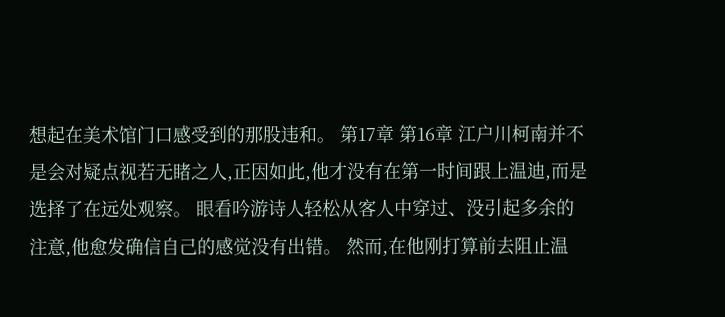想起在美术馆门口感受到的那股违和。 第17章 第16章 江户川柯南并不是会对疑点视若无睹之人,正因如此,他才没有在第一时间跟上温迪,而是选择了在远处观察。 眼看吟游诗人轻松从客人中穿过、没引起多余的注意,他愈发确信自己的感觉没有出错。 然而,在他刚打算前去阻止温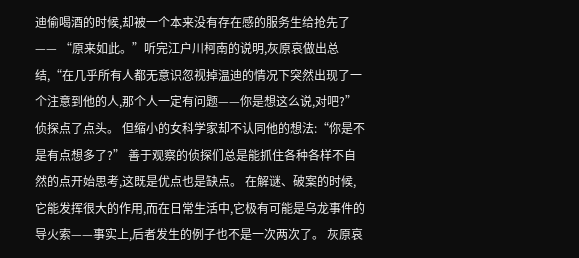迪偷喝酒的时候,却被一个本来没有存在感的服务生给抢先了—— “原来如此。”听完江户川柯南的说明,灰原哀做出总结,“在几乎所有人都无意识忽视掉温迪的情况下突然出现了一个注意到他的人,那个人一定有问题——你是想这么说,对吧?” 侦探点了点头。 但缩小的女科学家却不认同他的想法:“你是不是有点想多了?” 善于观察的侦探们总是能抓住各种各样不自然的点开始思考,这既是优点也是缺点。 在解谜、破案的时候,它能发挥很大的作用,而在日常生活中,它极有可能是乌龙事件的导火索——事实上,后者发生的例子也不是一次两次了。 灰原哀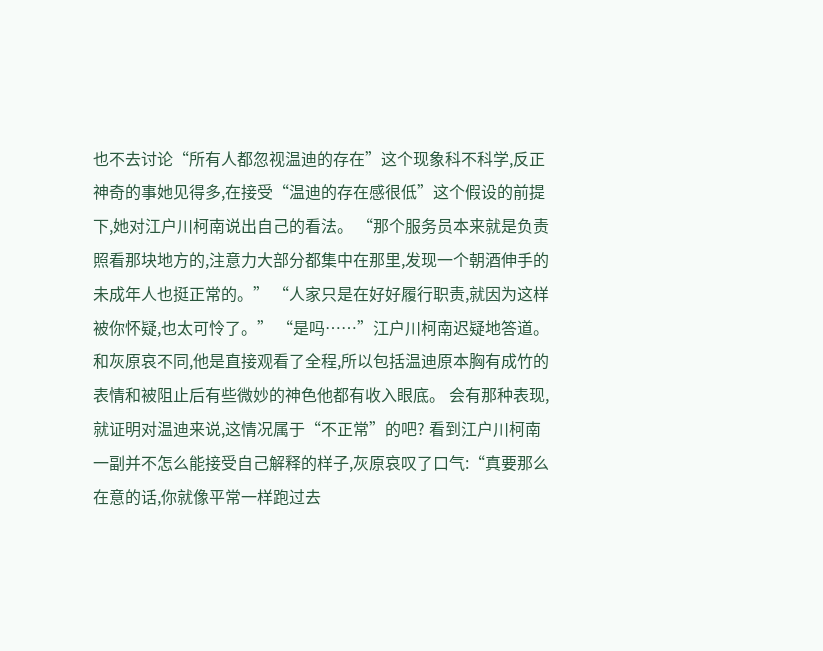也不去讨论“所有人都忽视温迪的存在”这个现象科不科学,反正神奇的事她见得多,在接受“温迪的存在感很低”这个假设的前提下,她对江户川柯南说出自己的看法。 “那个服务员本来就是负责照看那块地方的,注意力大部分都集中在那里,发现一个朝酒伸手的未成年人也挺正常的。” “人家只是在好好履行职责,就因为这样被你怀疑,也太可怜了。” “是吗……”江户川柯南迟疑地答道。 和灰原哀不同,他是直接观看了全程,所以包括温迪原本胸有成竹的表情和被阻止后有些微妙的神色他都有收入眼底。 会有那种表现,就证明对温迪来说,这情况属于“不正常”的吧? 看到江户川柯南一副并不怎么能接受自己解释的样子,灰原哀叹了口气:“真要那么在意的话,你就像平常一样跑过去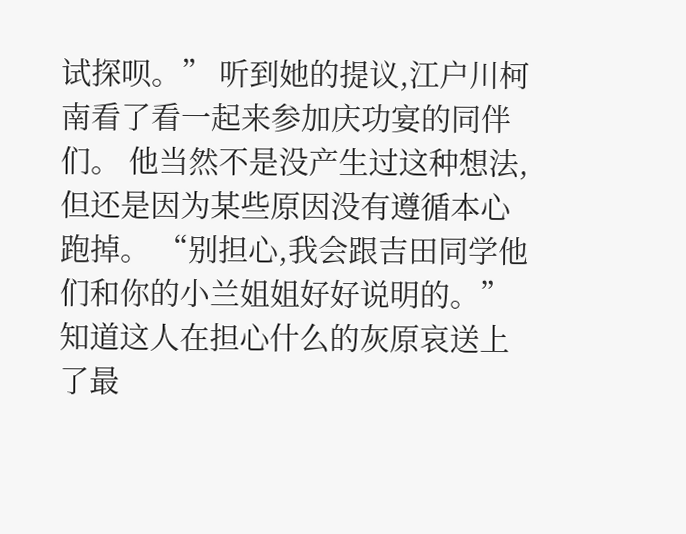试探呗。” 听到她的提议,江户川柯南看了看一起来参加庆功宴的同伴们。 他当然不是没产生过这种想法,但还是因为某些原因没有遵循本心跑掉。 “别担心,我会跟吉田同学他们和你的小兰姐姐好好说明的。”知道这人在担心什么的灰原哀送上了最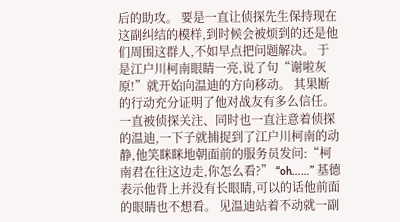后的助攻。 要是一直让侦探先生保持现在这副纠结的模样,到时候会被烦到的还是他们周围这群人,不如早点把问题解决。 于是江户川柯南眼睛一亮,说了句“谢啦灰原!”就开始向温迪的方向移动。 其果断的行动充分证明了他对战友有多么信任。 一直被侦探关注、同时也一直注意着侦探的温迪,一下子就捕捉到了江户川柯南的动静,他笑眯眯地朝面前的服务员发问:“柯南君在往这边走,你怎么看?” “oh……” 基德表示他背上并没有长眼睛,可以的话他前面的眼睛也不想看。 见温迪站着不动就一副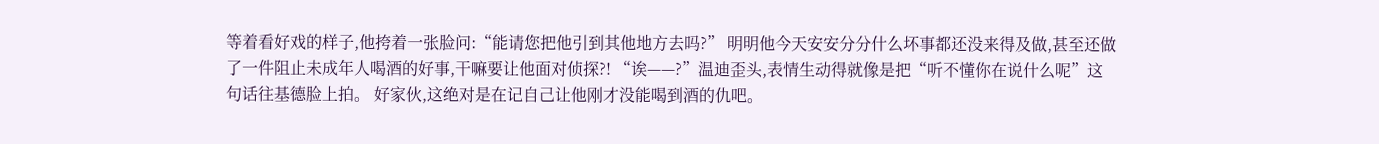等着看好戏的样子,他挎着一张脸问:“能请您把他引到其他地方去吗?” 明明他今天安安分分什么坏事都还没来得及做,甚至还做了一件阻止未成年人喝酒的好事,干嘛要让他面对侦探?! “诶——?”温迪歪头,表情生动得就像是把“听不懂你在说什么呢”这句话往基德脸上拍。 好家伙,这绝对是在记自己让他刚才没能喝到酒的仇吧。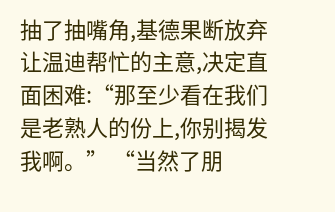抽了抽嘴角,基德果断放弃让温迪帮忙的主意,决定直面困难:“那至少看在我们是老熟人的份上,你别揭发我啊。” “当然了朋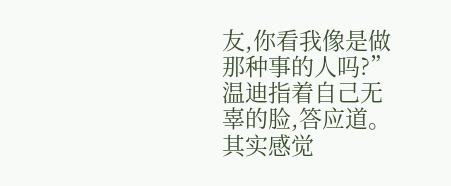友,你看我像是做那种事的人吗?”温迪指着自己无辜的脸,答应道。 其实感觉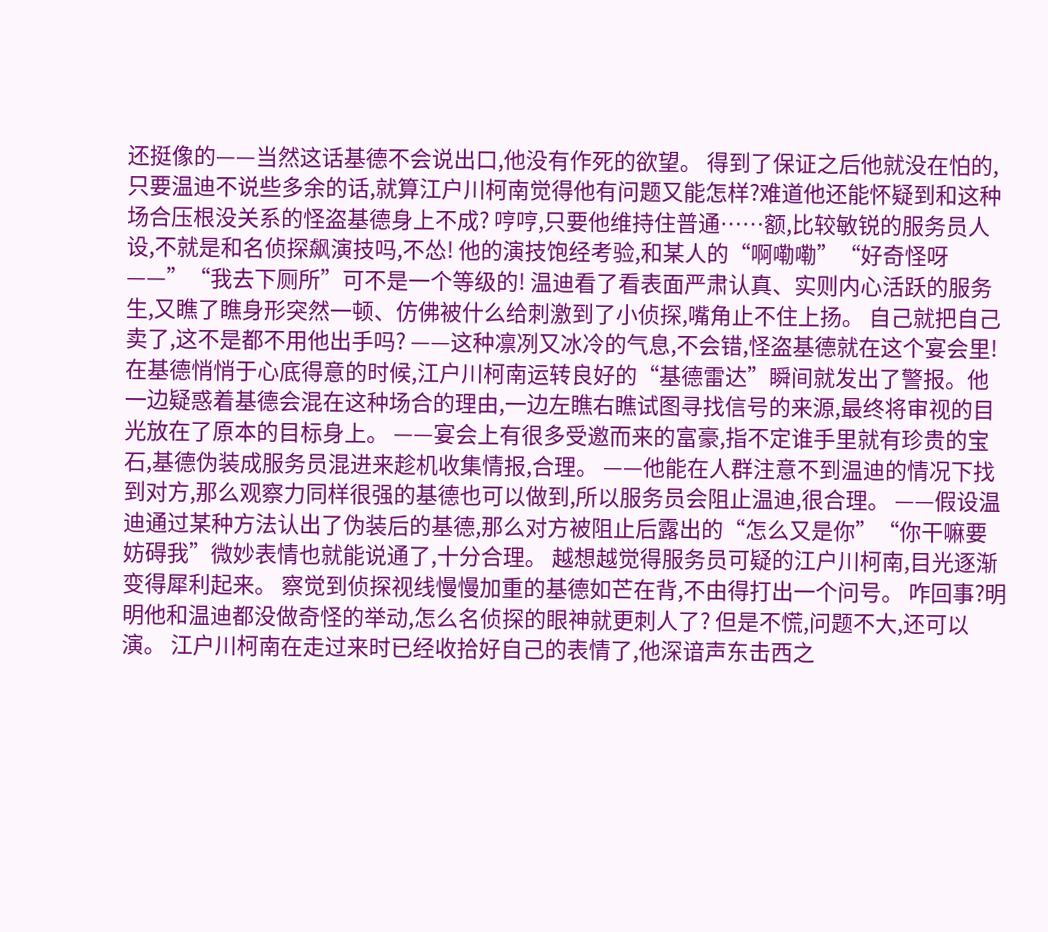还挺像的——当然这话基德不会说出口,他没有作死的欲望。 得到了保证之后他就没在怕的,只要温迪不说些多余的话,就算江户川柯南觉得他有问题又能怎样?难道他还能怀疑到和这种场合压根没关系的怪盗基德身上不成? 哼哼,只要他维持住普通……额,比较敏锐的服务员人设,不就是和名侦探飙演技吗,不怂! 他的演技饱经考验,和某人的“啊嘞嘞”“好奇怪呀——”“我去下厕所”可不是一个等级的! 温迪看了看表面严肃认真、实则内心活跃的服务生,又瞧了瞧身形突然一顿、仿佛被什么给刺激到了小侦探,嘴角止不住上扬。 自己就把自己卖了,这不是都不用他出手吗? ——这种凛冽又冰冷的气息,不会错,怪盗基德就在这个宴会里! 在基德悄悄于心底得意的时候,江户川柯南运转良好的“基德雷达”瞬间就发出了警报。他一边疑惑着基德会混在这种场合的理由,一边左瞧右瞧试图寻找信号的来源,最终将审视的目光放在了原本的目标身上。 ——宴会上有很多受邀而来的富豪,指不定谁手里就有珍贵的宝石,基德伪装成服务员混进来趁机收集情报,合理。 ——他能在人群注意不到温迪的情况下找到对方,那么观察力同样很强的基德也可以做到,所以服务员会阻止温迪,很合理。 ——假设温迪通过某种方法认出了伪装后的基德,那么对方被阻止后露出的“怎么又是你”“你干嘛要妨碍我”微妙表情也就能说通了,十分合理。 越想越觉得服务员可疑的江户川柯南,目光逐渐变得犀利起来。 察觉到侦探视线慢慢加重的基德如芒在背,不由得打出一个问号。 咋回事?明明他和温迪都没做奇怪的举动,怎么名侦探的眼神就更刺人了? 但是不慌,问题不大,还可以演。 江户川柯南在走过来时已经收拾好自己的表情了,他深谙声东击西之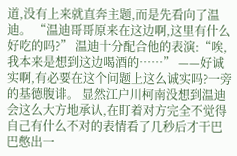道,没有上来就直奔主题,而是先看向了温迪。 “温迪哥哥原来在这边啊,这里有什么好吃的吗?” 温迪十分配合他的表演:“唉,我本来是想到这边喝酒的……” ——好诚实啊,有必要在这个问题上这么诚实吗?一旁的基德腹诽。 显然江户川柯南没想到温迪会这么大方地承认,在盯着对方完全不觉得自己有什么不对的表情看了几秒后才干巴巴憋出一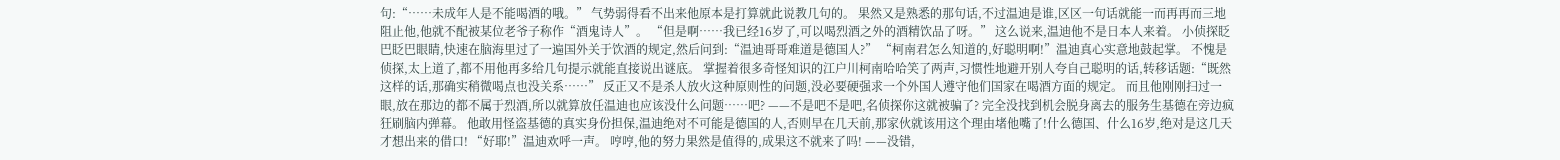句:“……未成年人是不能喝酒的哦。” 气势弱得看不出来他原本是打算就此说教几句的。 果然又是熟悉的那句话,不过温迪是谁,区区一句话就能一而再再而三地阻止他,他就不配被某位老爷子称作“酒鬼诗人”。 “但是啊……我已经16岁了,可以喝烈酒之外的酒精饮品了呀。” 这么说来,温迪他不是日本人来着。 小侦探眨巴眨巴眼睛,快速在脑海里过了一遍国外关于饮酒的规定,然后问到:“温迪哥哥难道是德国人?” “柯南君怎么知道的,好聪明啊!”温迪真心实意地鼓起掌。 不愧是侦探,太上道了,都不用他再多给几句提示就能直接说出谜底。 掌握着很多奇怪知识的江户川柯南哈哈笑了两声,习惯性地避开别人夸自己聪明的话,转移话题:“既然这样的话,那确实稍微喝点也没关系……” 反正又不是杀人放火这种原则性的问题,没必要硬强求一个外国人遵守他们国家在喝酒方面的规定。 而且他刚刚扫过一眼,放在那边的都不属于烈酒,所以就算放任温迪也应该没什么问题……吧? ——不是吧不是吧,名侦探你这就被骗了? 完全没找到机会脱身离去的服务生基德在旁边疯狂刷脑内弹幕。 他敢用怪盗基德的真实身份担保,温迪绝对不可能是德国的人,否则早在几天前,那家伙就该用这个理由堵他嘴了!什么德国、什么16岁,绝对是这几天才想出来的借口! “好耶!”温迪欢呼一声。 哼哼,他的努力果然是值得的,成果这不就来了吗! ——没错,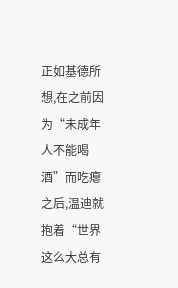正如基德所想,在之前因为“未成年人不能喝酒”而吃瘪之后,温迪就抱着“世界这么大总有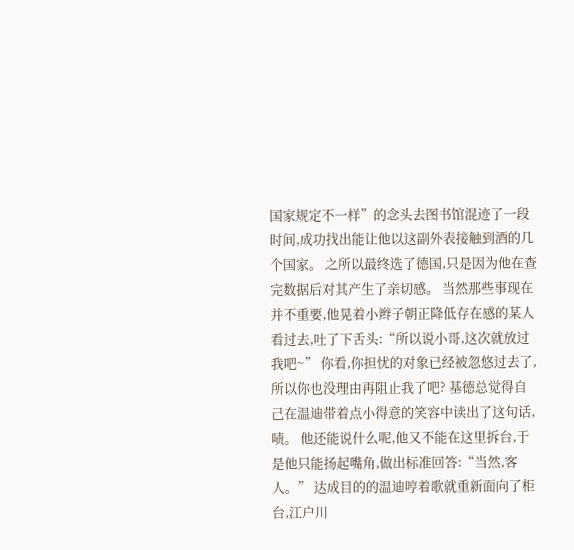国家规定不一样”的念头去图书馆混迹了一段时间,成功找出能让他以这副外表接触到酒的几个国家。 之所以最终选了德国,只是因为他在查完数据后对其产生了亲切感。 当然那些事现在并不重要,他晃着小辫子朝正降低存在感的某人看过去,吐了下舌头:“所以说小哥,这次就放过我吧~” 你看,你担忧的对象已经被忽悠过去了,所以你也没理由再阻止我了吧? 基德总觉得自己在温迪带着点小得意的笑容中读出了这句话,啧。 他还能说什么呢,他又不能在这里拆台,于是他只能扬起嘴角,做出标准回答:“当然,客人。” 达成目的的温迪哼着歌就重新面向了柜台,江户川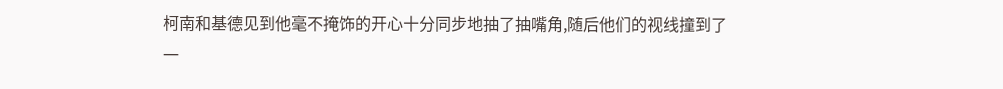柯南和基德见到他毫不掩饰的开心十分同步地抽了抽嘴角,随后他们的视线撞到了一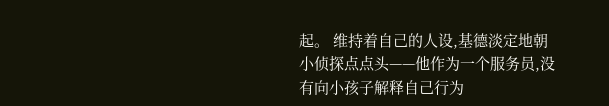起。 维持着自己的人设,基德淡定地朝小侦探点点头——他作为一个服务员,没有向小孩子解释自己行为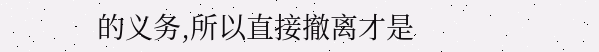的义务,所以直接撤离才是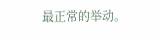最正常的举动。